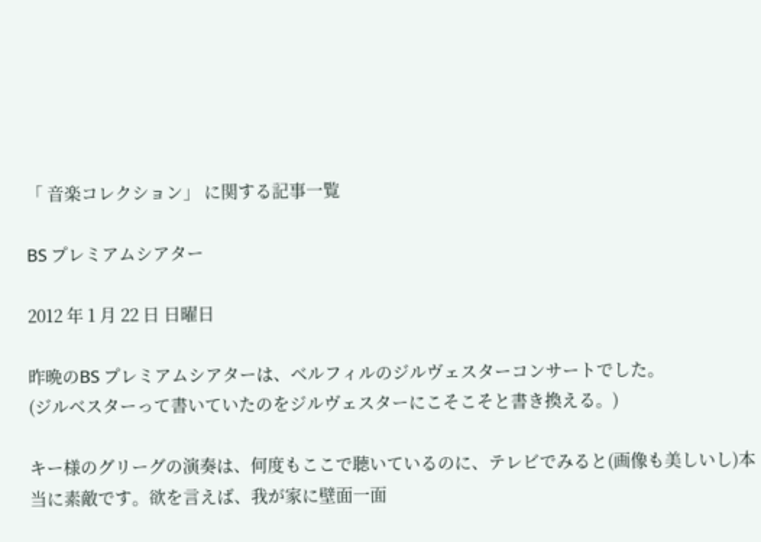「 音楽コレクション」 に関する記事一覧

BS プレミアムシアター

2012 年 1 月 22 日 日曜日

昨晩のBS プレミアムシアターは、ベルフィルのジルヴェスターコンサートでした。
(ジルベスターって書いていたのをジルヴェスターにこそこそと書き換える。)

キー様のグリーグの演奏は、何度もここで聴いているのに、テレビでみると(画像も美しいし)本当に素敵です。欲を言えば、我が家に壁面一面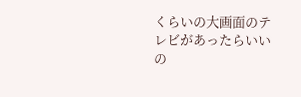くらいの大画面のテレビがあったらいいの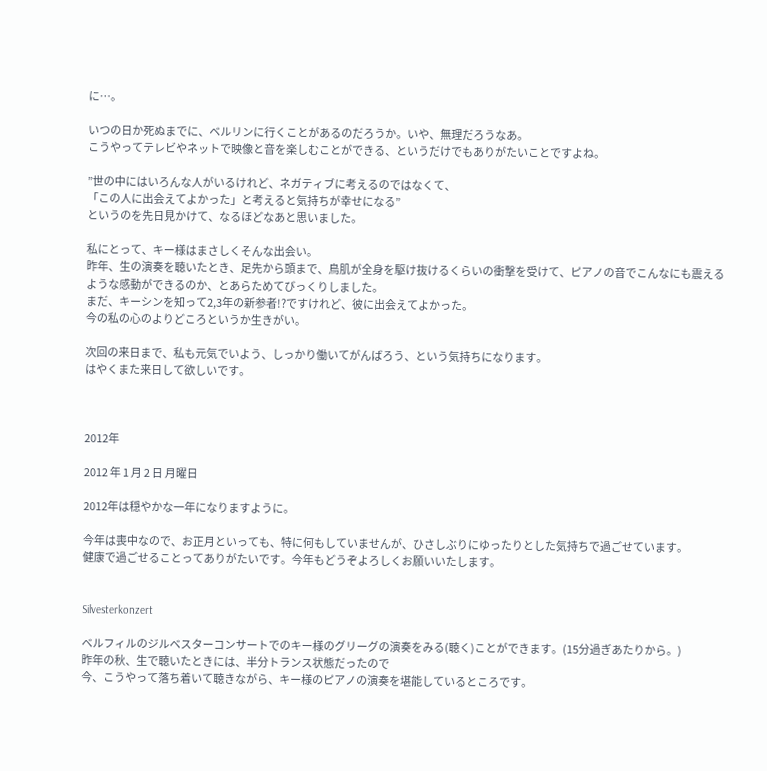に…。

いつの日か死ぬまでに、ベルリンに行くことがあるのだろうか。いや、無理だろうなあ。
こうやってテレビやネットで映像と音を楽しむことができる、というだけでもありがたいことですよね。

”世の中にはいろんな人がいるけれど、ネガティブに考えるのではなくて、
「この人に出会えてよかった」と考えると気持ちが幸せになる”
というのを先日見かけて、なるほどなあと思いました。

私にとって、キー様はまさしくそんな出会い。
昨年、生の演奏を聴いたとき、足先から頭まで、鳥肌が全身を駆け抜けるくらいの衝撃を受けて、ピアノの音でこんなにも震えるような感動ができるのか、とあらためてびっくりしました。
まだ、キーシンを知って2,3年の新参者!?ですけれど、彼に出会えてよかった。
今の私の心のよりどころというか生きがい。

次回の来日まで、私も元気でいよう、しっかり働いてがんばろう、という気持ちになります。
はやくまた来日して欲しいです。



2012年

2012 年 1 月 2 日 月曜日

2012年は穏やかな一年になりますように。

今年は喪中なので、お正月といっても、特に何もしていませんが、ひさしぶりにゆったりとした気持ちで過ごせています。
健康で過ごせることってありがたいです。今年もどうぞよろしくお願いいたします。


Silvesterkonzert

ベルフィルのジルベスターコンサートでのキー様のグリーグの演奏をみる(聴く)ことができます。(15分過ぎあたりから。)
昨年の秋、生で聴いたときには、半分トランス状態だったので
今、こうやって落ち着いて聴きながら、キー様のピアノの演奏を堪能しているところです。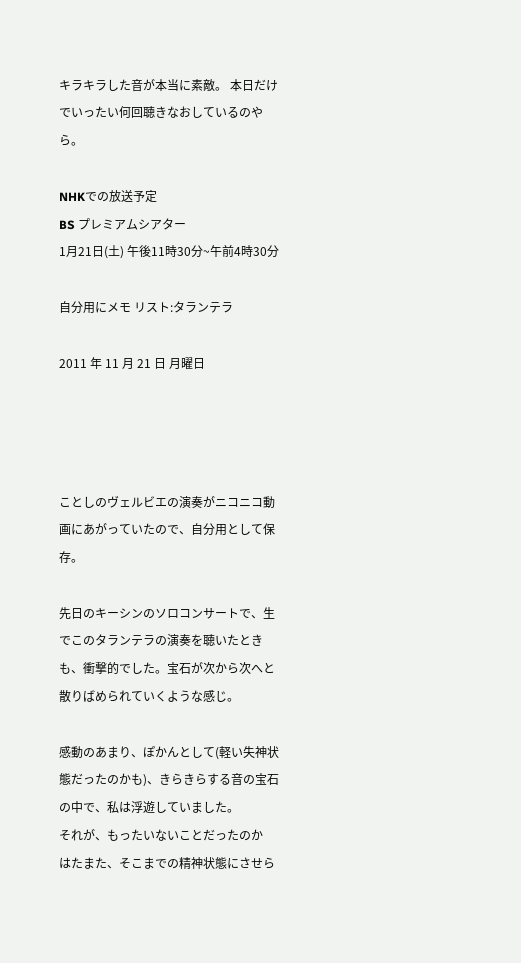キラキラした音が本当に素敵。 本日だけでいったい何回聴きなおしているのやら。

NHKでの放送予定
BS プレミアムシアター
1月21日(土) 午後11時30分~午前4時30分

自分用にメモ リスト:タランテラ

2011 年 11 月 21 日 月曜日




ことしのヴェルビエの演奏がニコニコ動画にあがっていたので、自分用として保存。

先日のキーシンのソロコンサートで、生でこのタランテラの演奏を聴いたときも、衝撃的でした。宝石が次から次へと散りばめられていくような感じ。

感動のあまり、ぽかんとして(軽い失神状態だったのかも)、きらきらする音の宝石の中で、私は浮遊していました。
それが、もったいないことだったのか
はたまた、そこまでの精神状態にさせら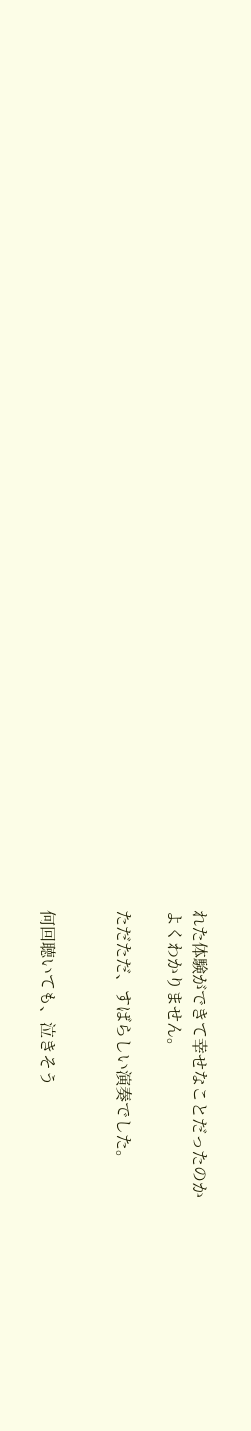れた体験ができて幸せなことだったのか
よくわかりません。

ただただ、すばらしい演奏でした。


何回聴いても、泣きそう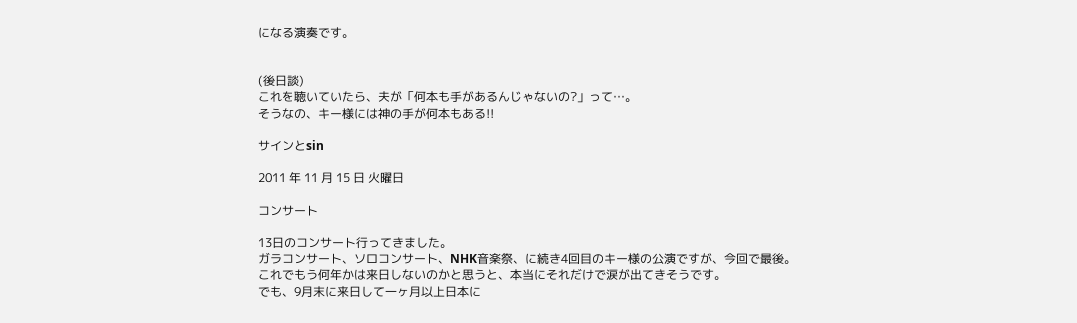になる演奏です。


(後日談)
これを聴いていたら、夫が「何本も手があるんじゃないの?」って…。
そうなの、キー様には神の手が何本もある!!

サインとsin

2011 年 11 月 15 日 火曜日

コンサート

13日のコンサート行ってきました。
ガラコンサート、ソロコンサート、NHK音楽祭、に続き4回目のキー様の公演ですが、今回で最後。
これでもう何年かは来日しないのかと思うと、本当にそれだけで涙が出てきそうです。
でも、9月末に来日して一ヶ月以上日本に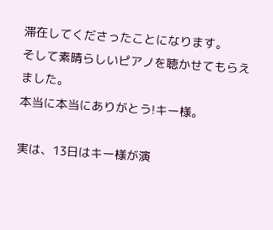滞在してくださったことになります。
そして素晴らしいピアノを聴かせてもらえました。
本当に本当にありがとう!キー様。

実は、13日はキー様が演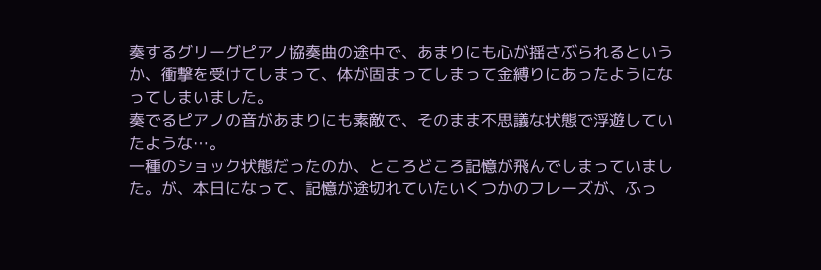奏するグリーグピアノ協奏曲の途中で、あまりにも心が揺さぶられるというか、衝撃を受けてしまって、体が固まってしまって金縛りにあったようになってしまいました。
奏でるピアノの音があまりにも素敵で、そのまま不思議な状態で浮遊していたような…。
一種のショック状態だったのか、ところどころ記憶が飛んでしまっていました。が、本日になって、記憶が途切れていたいくつかのフレーズが、ふっ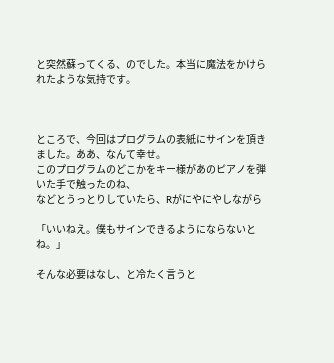と突然蘇ってくる、のでした。本当に魔法をかけられたような気持です。



ところで、今回はプログラムの表紙にサインを頂きました。ああ、なんて幸せ。
このプログラムのどこかをキー様があのピアノを弾いた手で触ったのね、
などとうっとりしていたら、Rがにやにやしながら

「いいねえ。僕もサインできるようにならないとね。」

そんな必要はなし、と冷たく言うと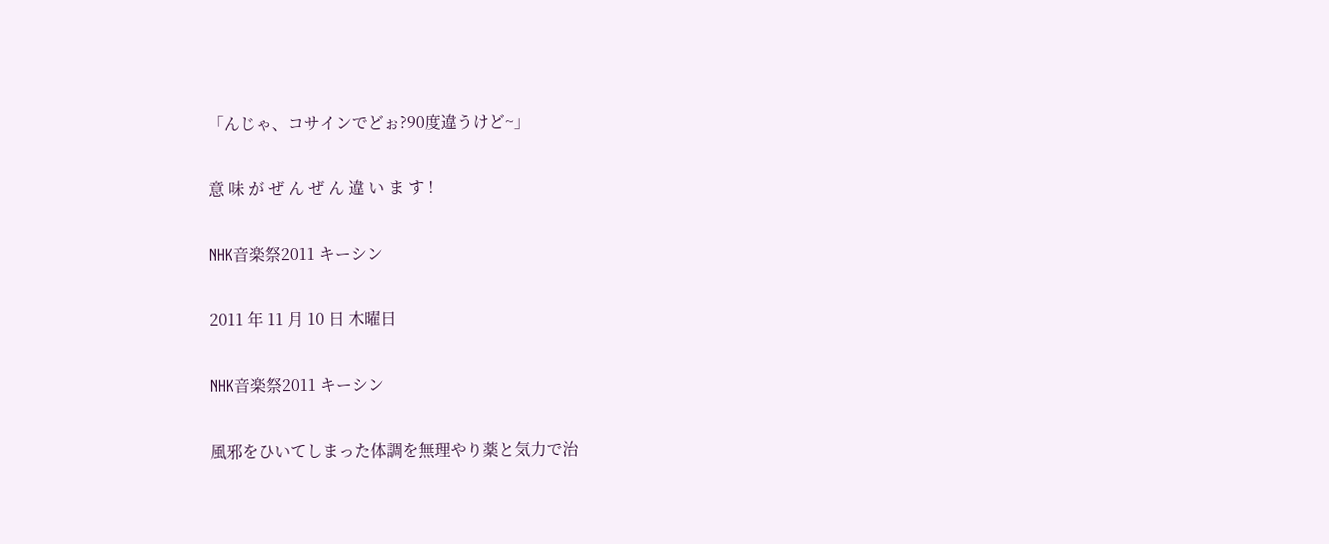「んじゃ、コサインでどぉ?90度違うけど~」

意 味 が ぜ ん ぜ ん 違 い ま す !

NHK音楽祭2011 キーシン

2011 年 11 月 10 日 木曜日

NHK音楽祭2011 キーシン

風邪をひいてしまった体調を無理やり薬と気力で治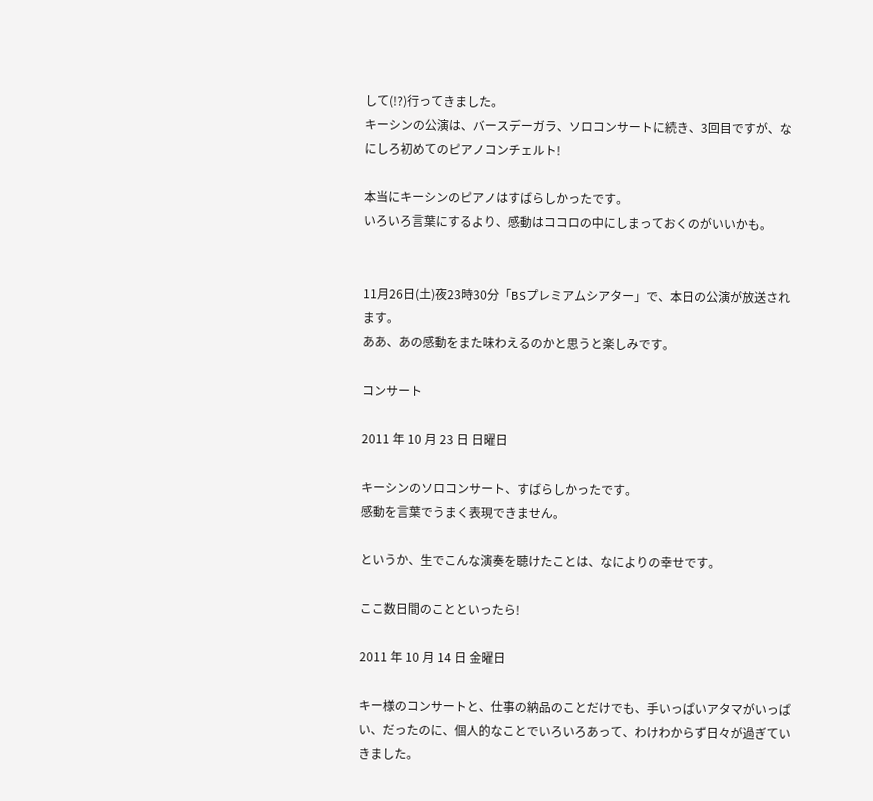して(!?)行ってきました。
キーシンの公演は、バースデーガラ、ソロコンサートに続き、3回目ですが、なにしろ初めてのピアノコンチェルト!

本当にキーシンのピアノはすばらしかったです。
いろいろ言葉にするより、感動はココロの中にしまっておくのがいいかも。


11月26日(土)夜23時30分「BSプレミアムシアター」で、本日の公演が放送されます。
ああ、あの感動をまた味わえるのかと思うと楽しみです。

コンサート

2011 年 10 月 23 日 日曜日

キーシンのソロコンサート、すばらしかったです。
感動を言葉でうまく表現できません。

というか、生でこんな演奏を聴けたことは、なによりの幸せです。

ここ数日間のことといったら!

2011 年 10 月 14 日 金曜日

キー様のコンサートと、仕事の納品のことだけでも、手いっぱいアタマがいっぱい、だったのに、個人的なことでいろいろあって、わけわからず日々が過ぎていきました。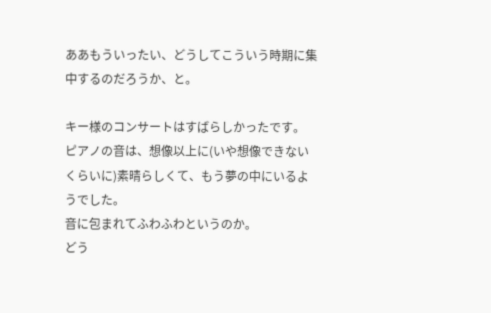ああもういったい、どうしてこういう時期に集中するのだろうか、と。

キー様のコンサートはすばらしかったです。
ピアノの音は、想像以上に(いや想像できないくらいに)素晴らしくて、もう夢の中にいるようでした。
音に包まれてふわふわというのか。
どう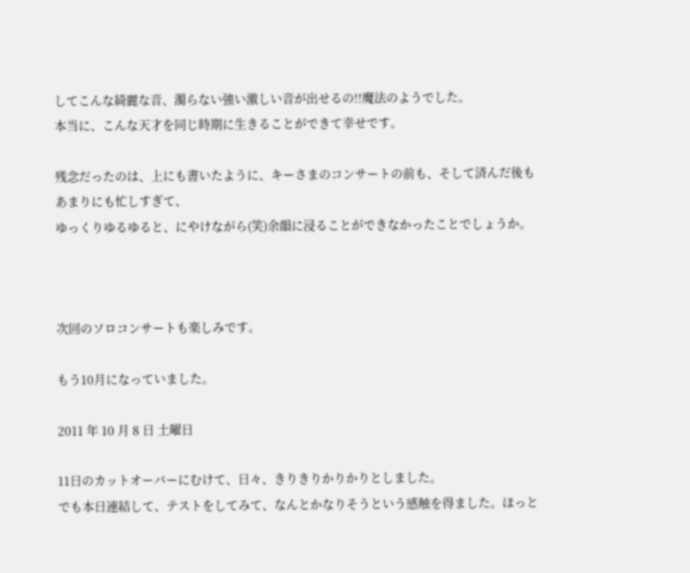してこんな綺麗な音、濁らない強い激しい音が出せるの!!魔法のようでした。
本当に、こんな天才を同じ時期に生きることができて幸せです。

残念だったのは、上にも書いたように、キーさまのコンサートの前も、そして済んだ後もあまりにも忙しすぎて、
ゆっくりゆるゆると、にやけながら(笑)余韻に浸ることができなかったことでしょうか。



次回のソロコンサートも楽しみです。

もう10月になっていました。

2011 年 10 月 8 日 土曜日

11日のカットオーバーにむけて、日々、きりきりかりかりとしました。
でも本日連結して、テストをしてみて、なんとかなりそうという感触を得ました。ほっと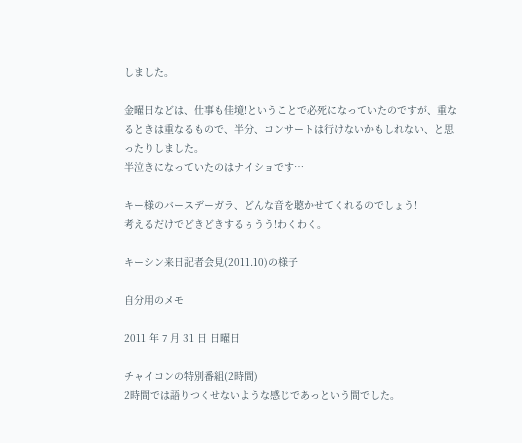しました。

金曜日などは、仕事も佳境!ということで必死になっていたのですが、重なるときは重なるもので、半分、コンサートは行けないかもしれない、と思ったりしました。
半泣きになっていたのはナイショです…

キー様のバースデーガラ、どんな音を聴かせてくれるのでしょう!
考えるだけでどきどきするぅうう!わくわく。

キーシン来日記者会見(2011.10)の様子

自分用のメモ

2011 年 7 月 31 日 日曜日

チャイコンの特別番組(2時間)
2時間では語りつくせないような感じであっという間でした。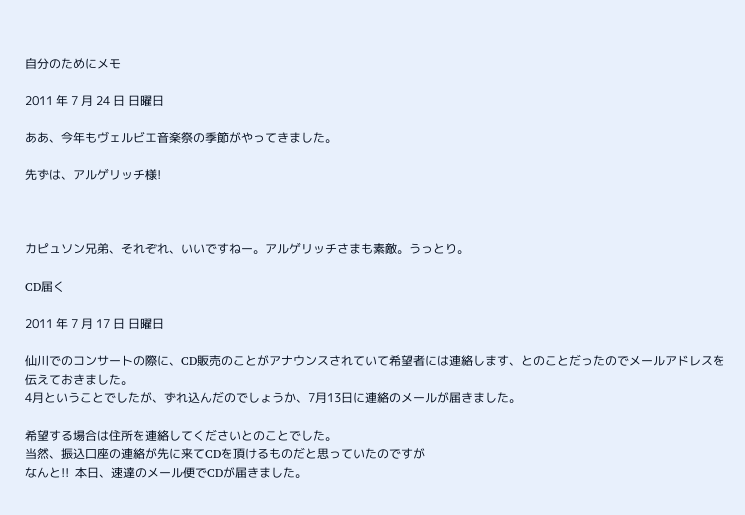自分のためにメモ

2011 年 7 月 24 日 日曜日

ああ、今年もヴェルビエ音楽祭の季節がやってきました。

先ずは、アルゲリッチ様!



カピュソン兄弟、それぞれ、いいですねー。アルゲリッチさまも素敵。うっとり。

CD届く

2011 年 7 月 17 日 日曜日

仙川でのコンサートの際に、CD販売のことがアナウンスされていて希望者には連絡します、とのことだったのでメールアドレスを伝えておきました。
4月ということでしたが、ずれ込んだのでしょうか、7月13日に連絡のメールが届きました。

希望する場合は住所を連絡してくださいとのことでした。
当然、振込口座の連絡が先に来てCDを頂けるものだと思っていたのですが
なんと!!  本日、速達のメール便でCDが届きました。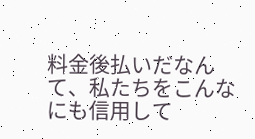料金後払いだなんて、私たちをこんなにも信用して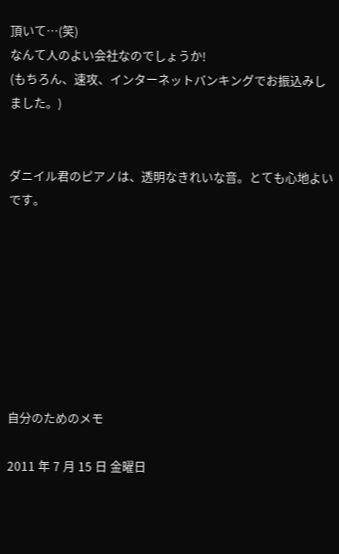頂いて…(笑)
なんて人のよい会社なのでしょうか!
(もちろん、速攻、インターネットバンキングでお振込みしました。)


ダニイル君のピアノは、透明なきれいな音。とても心地よいです。








自分のためのメモ

2011 年 7 月 15 日 金曜日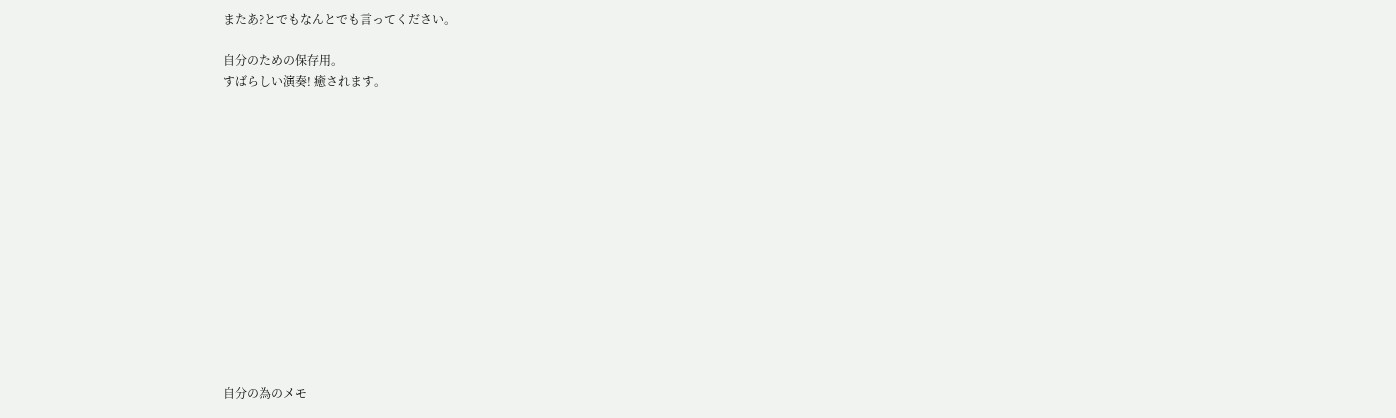またあ?とでもなんとでも言ってください。

自分のための保存用。
すばらしい演奏! 癒されます。














自分の為のメモ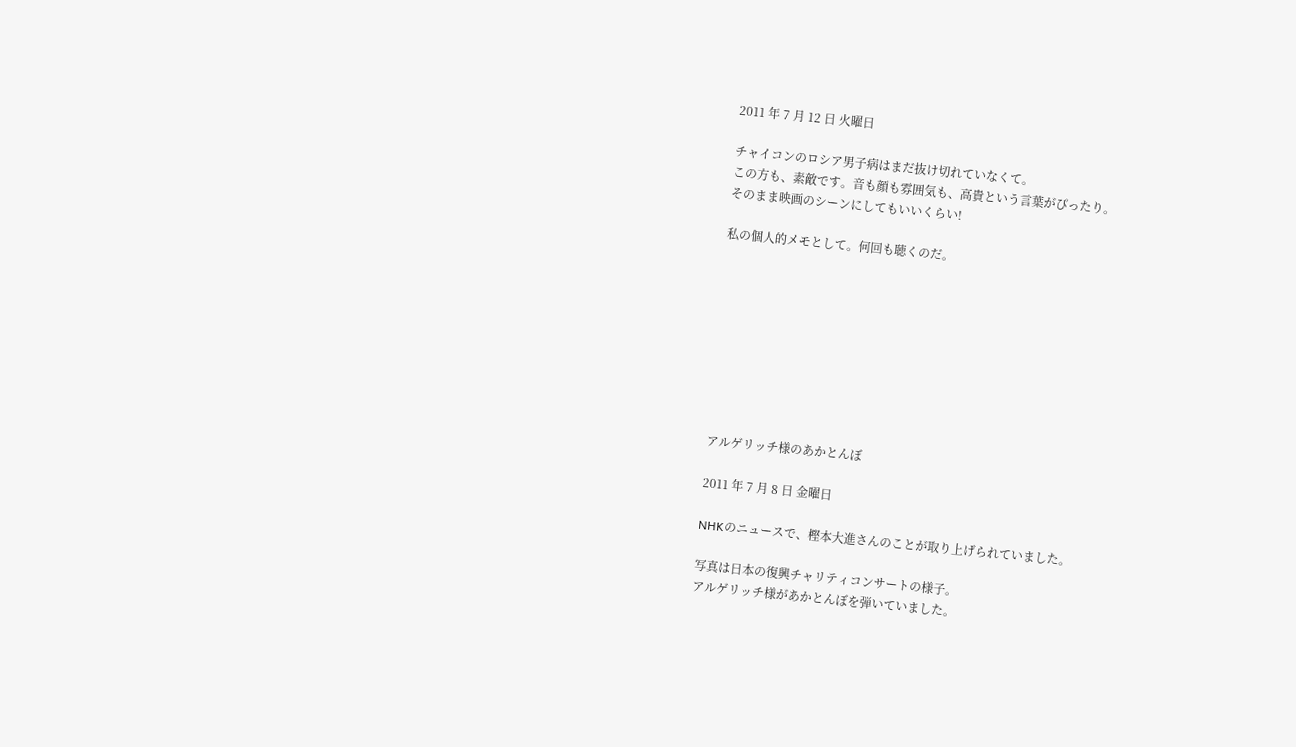2011 年 7 月 12 日 火曜日

チャイコンのロシア男子病はまだ抜け切れていなくて。
この方も、素敵です。音も顔も雰囲気も、高貴という言葉がぴったり。
そのまま映画のシーンにしてもいいくらい!

私の個人的メモとして。何回も聴くのだ。









アルゲリッチ様のあかとんぼ

2011 年 7 月 8 日 金曜日

NHKのニュースで、樫本大進さんのことが取り上げられていました。

写真は日本の復興チャリティコンサートの様子。
アルゲリッチ様があかとんぼを弾いていました。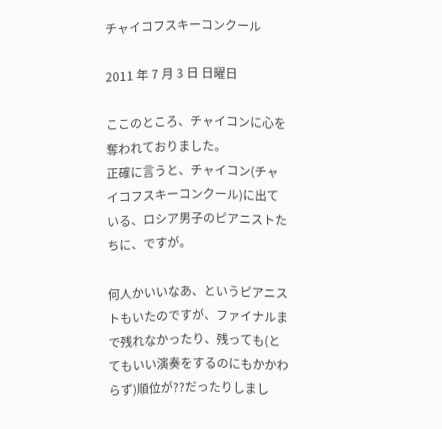チャイコフスキーコンクール

2011 年 7 月 3 日 日曜日

ここのところ、チャイコンに心を奪われておりました。
正確に言うと、チャイコン(チャイコフスキーコンクール)に出ている、ロシア男子のピアニストたちに、ですが。

何人かいいなあ、というピアニストもいたのですが、ファイナルまで残れなかったり、残っても(とてもいい演奏をするのにもかかわらず)順位が??だったりしまし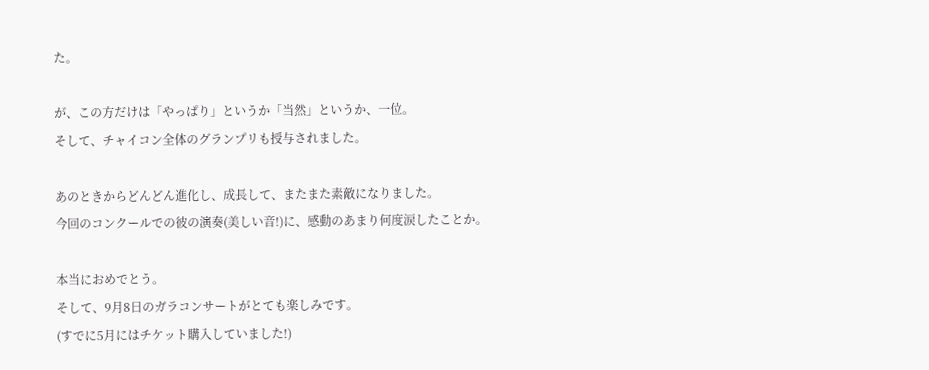た。

が、この方だけは「やっぱり」というか「当然」というか、一位。
そして、チャイコン全体のグランプリも授与されました。

あのときからどんどん進化し、成長して、またまた素敵になりました。
今回のコンクールでの彼の演奏(美しい音!)に、感動のあまり何度涙したことか。

本当におめでとう。
そして、9月8日のガラコンサートがとても楽しみです。
(すでに5月にはチケット購入していました!)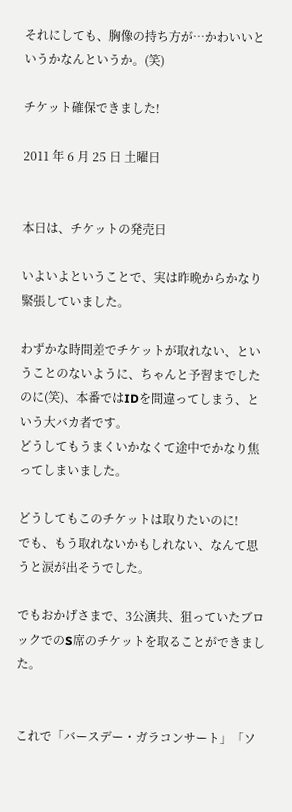それにしても、胸像の持ち方が…かわいいというかなんというか。(笑)

チケット確保できました!

2011 年 6 月 25 日 土曜日


本日は、チケットの発売日

いよいよということで、実は昨晩からかなり緊張していました。

わずかな時間差でチケットが取れない、ということのないように、ちゃんと予習までしたのに(笑)、本番ではIDを間違ってしまう、という大バカ者です。
どうしてもうまくいかなくて途中でかなり焦ってしまいました。

どうしてもこのチケットは取りたいのに!
でも、もう取れないかもしれない、なんて思うと涙が出そうでした。

でもおかげさまで、3公演共、狙っていたブロックでのS席のチケットを取ることができました。


これで「バースデー・ガラコンサート」「ソ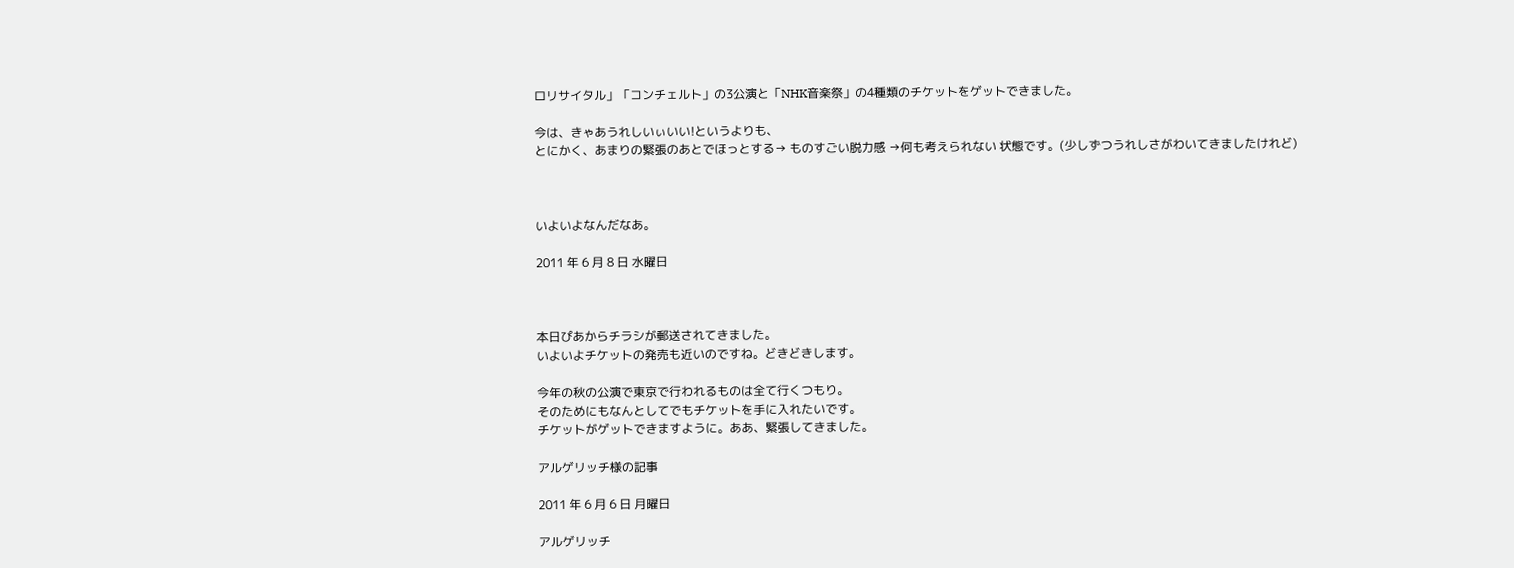ロリサイタル」「コンチェルト」の3公演と「NHK音楽祭」の4種類のチケットをゲットできました。

今は、きゃあうれしいぃいい!というよりも、
とにかく、あまりの緊張のあとでほっとする→ ものすごい脱力感 →何も考えられない 状態です。(少しずつうれしさがわいてきましたけれど)



いよいよなんだなあ。

2011 年 6 月 8 日 水曜日



本日ぴあからチラシが郵送されてきました。
いよいよチケットの発売も近いのですね。どきどきします。

今年の秋の公演で東京で行われるものは全て行くつもり。
そのためにもなんとしてでもチケットを手に入れたいです。
チケットがゲットできますように。ああ、緊張してきました。

アルゲリッチ様の記事

2011 年 6 月 6 日 月曜日

アルゲリッチ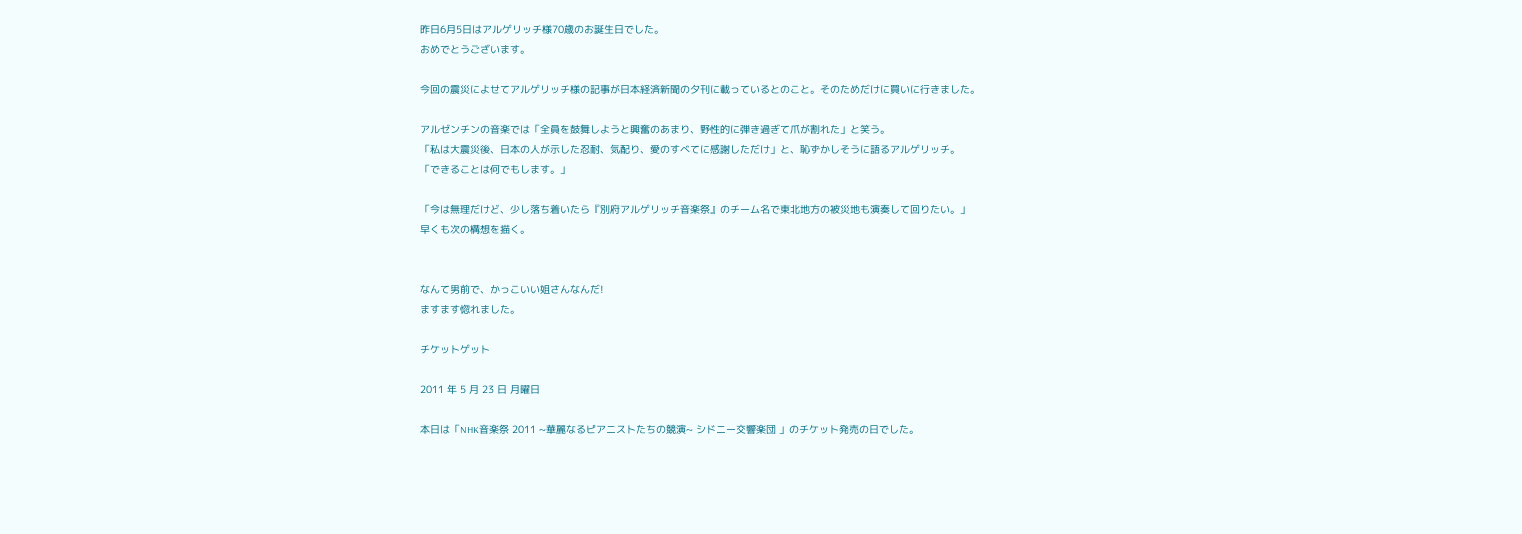昨日6月5日はアルゲリッチ様70歳のお誕生日でした。
おめでとうございます。

今回の震災によせてアルゲリッチ様の記事が日本経済新聞の夕刊に載っているとのこと。そのためだけに買いに行きました。

アルゼンチンの音楽では「全員を鼓舞しようと興奮のあまり、野性的に弾き過ぎて爪が割れた」と笑う。
「私は大震災後、日本の人が示した忍耐、気配り、愛のすべてに感謝しただけ」と、恥ずかしそうに語るアルゲリッチ。
「できることは何でもします。」

「今は無理だけど、少し落ち着いたら『別府アルゲリッチ音楽祭』のチーム名で東北地方の被災地も演奏して回りたい。」
早くも次の構想を描く。


なんて男前で、かっこいい姐さんなんだ!
ますます惚れました。

チケットゲット

2011 年 5 月 23 日 月曜日

本日は「NHK音楽祭 2011 ~華麗なるピアニストたちの競演~ シドニー交響楽団 」のチケット発売の日でした。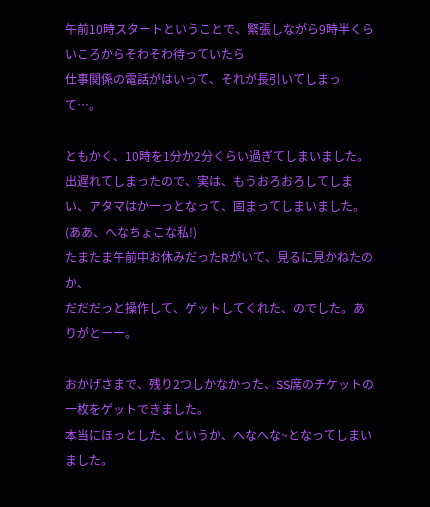午前10時スタートということで、緊張しながら9時半くらいころからそわそわ待っていたら
仕事関係の電話がはいって、それが長引いてしまって…。

ともかく、10時を1分か2分くらい過ぎてしまいました。
出遅れてしまったので、実は、もうおろおろしてしまい、アタマはかーっとなって、固まってしまいました。
(ああ、へなちょこな私!)
たまたま午前中お休みだったRがいて、見るに見かねたのか、
だだだっと操作して、ゲットしてくれた、のでした。ありがとーー。

おかげさまで、残り2つしかなかった、SS席のチケットの一枚をゲットできました。
本当にほっとした、というか、へなへな~となってしまいました。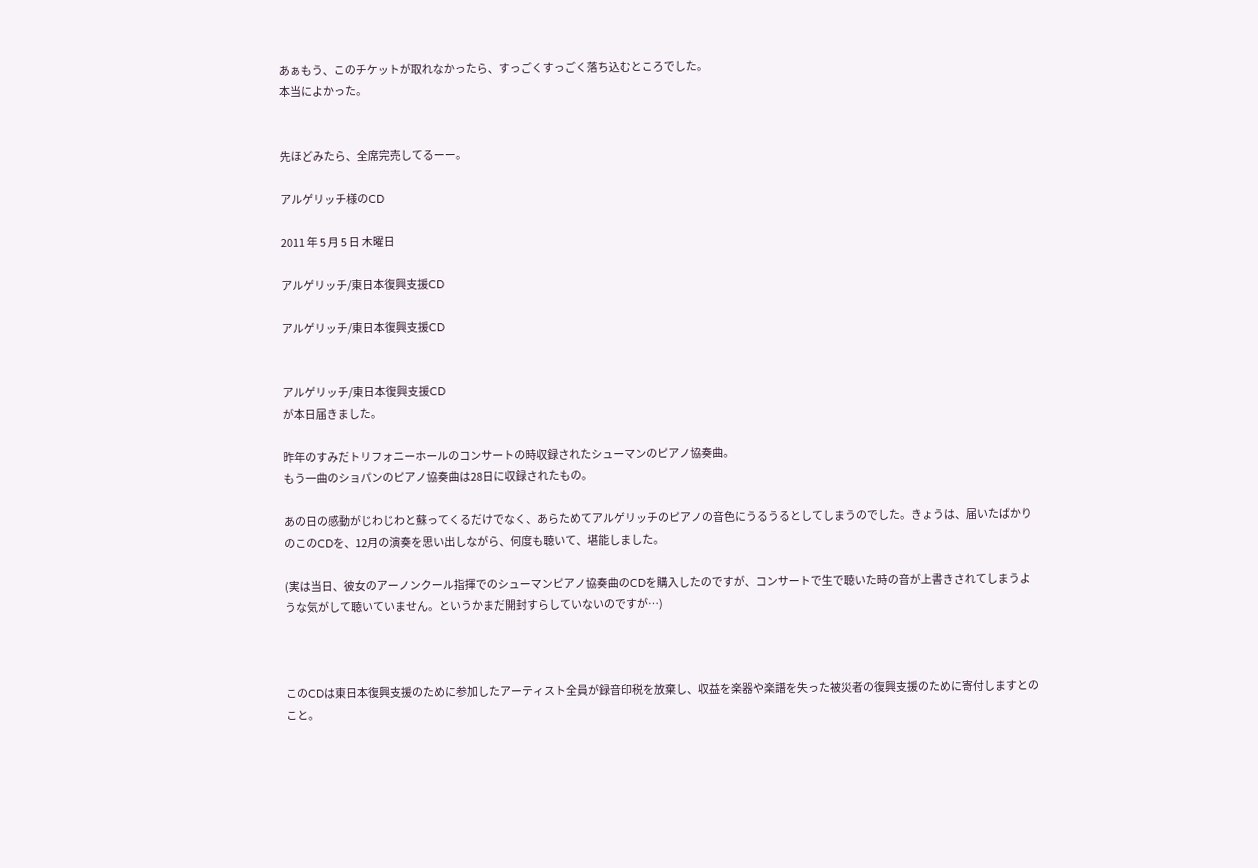あぁもう、このチケットが取れなかったら、すっごくすっごく落ち込むところでした。
本当によかった。


先ほどみたら、全席完売してるーー。

アルゲリッチ様のCD

2011 年 5 月 5 日 木曜日

アルゲリッチ/東日本復興支援CD

アルゲリッチ/東日本復興支援CD


アルゲリッチ/東日本復興支援CD
が本日届きました。

昨年のすみだトリフォニーホールのコンサートの時収録されたシューマンのピアノ協奏曲。
もう一曲のショパンのピアノ協奏曲は28日に収録されたもの。

あの日の感動がじわじわと蘇ってくるだけでなく、あらためてアルゲリッチのピアノの音色にうるうるとしてしまうのでした。きょうは、届いたばかりのこのCDを、12月の演奏を思い出しながら、何度も聴いて、堪能しました。

(実は当日、彼女のアーノンクール指揮でのシューマンピアノ協奏曲のCDを購入したのですが、コンサートで生で聴いた時の音が上書きされてしまうような気がして聴いていません。というかまだ開封すらしていないのですが…)



このCDは東日本復興支援のために参加したアーティスト全員が録音印税を放棄し、収益を楽器や楽譜を失った被災者の復興支援のために寄付しますとのこと。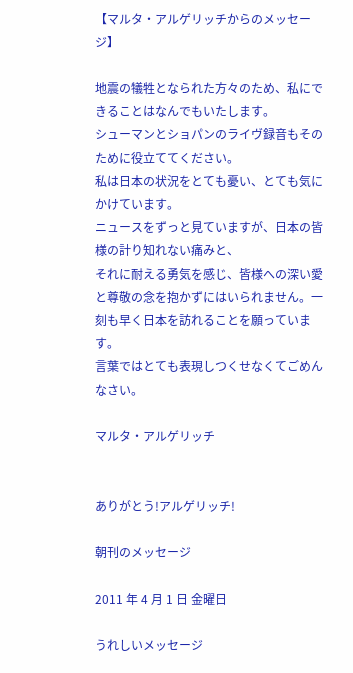【マルタ・アルゲリッチからのメッセージ】

地震の犠牲となられた方々のため、私にできることはなんでもいたします。
シューマンとショパンのライヴ録音もそのために役立ててください。
私は日本の状況をとても憂い、とても気にかけています。
ニュースをずっと見ていますが、日本の皆様の計り知れない痛みと、
それに耐える勇気を感じ、皆様への深い愛と尊敬の念を抱かずにはいられません。一刻も早く日本を訪れることを願っています。
言葉ではとても表現しつくせなくてごめんなさい。

マルタ・アルゲリッチ


ありがとう!アルゲリッチ!

朝刊のメッセージ

2011 年 4 月 1 日 金曜日

うれしいメッセージ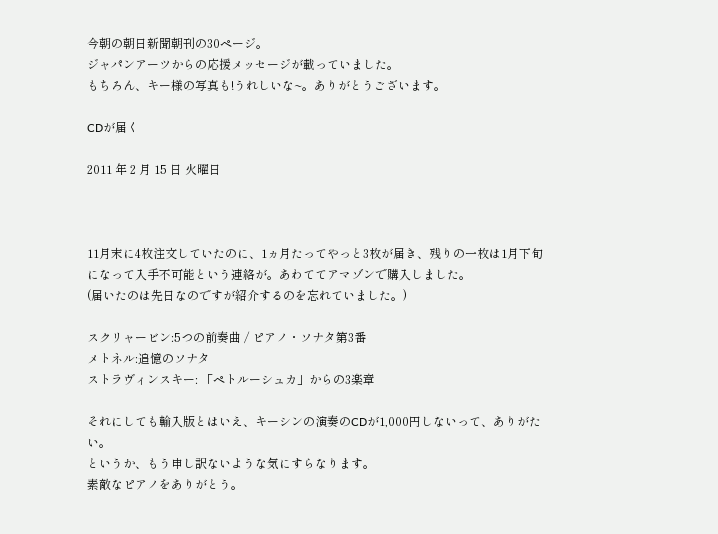今朝の朝日新聞朝刊の30ページ。
ジャパンアーツからの応援メッセージが載っていました。
もちろん、キー様の写真も!うれしいな~。ありがとうございます。

CDが届く

2011 年 2 月 15 日 火曜日



11月末に4枚注文していたのに、1ヵ月たってやっと3枚が届き、残りの一枚は1月下旬になって入手不可能という連絡が。あわててアマゾンで購入しました。
(届いたのは先日なのですが紹介するのを忘れていました。)

スクリャービン:5つの前奏曲 / ピアノ・ソナタ第3番
メトネル:追憶のソナタ
ストラヴィンスキー: 「ペトルーシュカ」からの3楽章

それにしても輸入版とはいえ、キーシンの演奏のCDが1,000円しないって、ありがたい。
というか、もう申し訳ないような気にすらなります。
素敵なピアノをありがとう。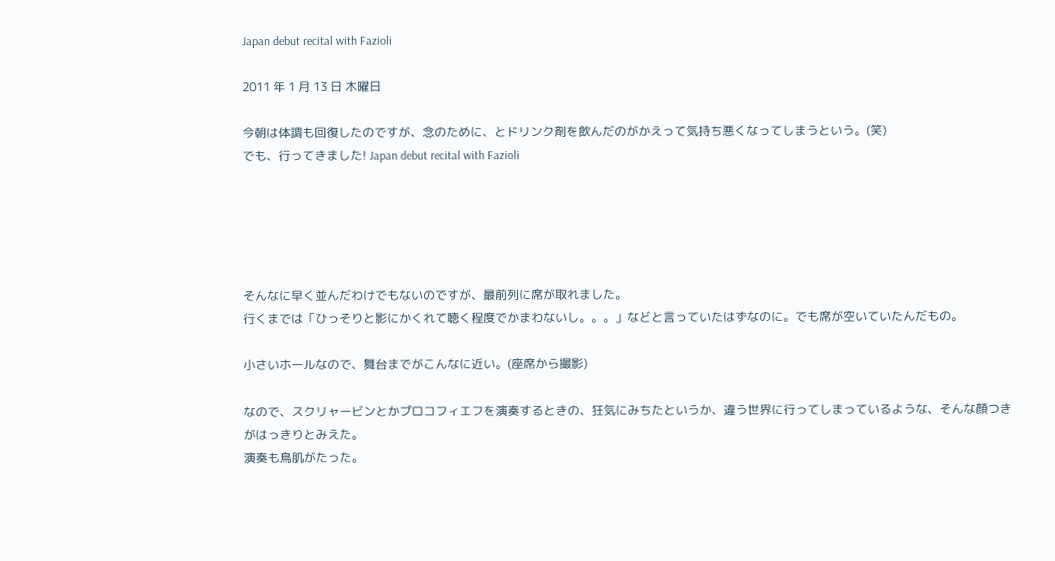Japan debut recital with Fazioli

2011 年 1 月 13 日 木曜日

今朝は体調も回復したのですが、念のために、とドリンク剤を飲んだのがかえって気持ち悪くなってしまうという。(笑)
でも、行ってきました! Japan debut recital with Fazioli





そんなに早く並んだわけでもないのですが、最前列に席が取れました。
行くまでは「ひっそりと影にかくれて聴く程度でかまわないし。。。」などと言っていたはずなのに。でも席が空いていたんだもの。

小さいホールなので、舞台までがこんなに近い。(座席から撮影)

なので、スクリャービンとかプロコフィエフを演奏するときの、狂気にみちたというか、違う世界に行ってしまっているような、そんな顔つきがはっきりとみえた。
演奏も鳥肌がたった。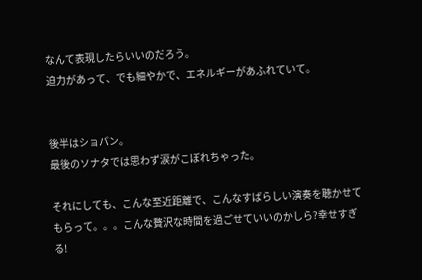なんて表現したらいいのだろう。
迫力があって、でも細やかで、エネルギーがあふれていて。


後半はショパン。
最後のソナタでは思わず涙がこぼれちゃった。

それにしても、こんな至近距離で、こんなすばらしい演奏を聴かせてもらって。。。こんな贅沢な時間を過ごせていいのかしら?幸せすぎる!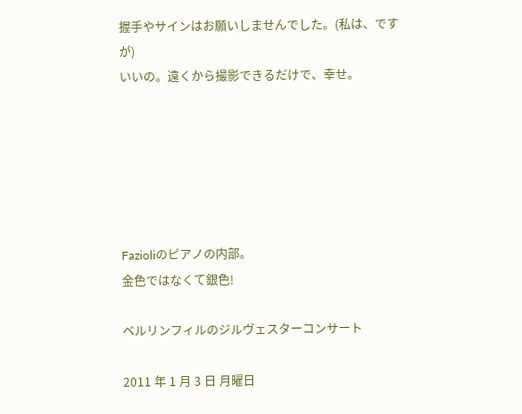握手やサインはお願いしませんでした。(私は、ですが)
いいの。遠くから撮影できるだけで、幸せ。






Fazioliのピアノの内部。
金色ではなくて銀色!

ベルリンフィルのジルヴェスターコンサート

2011 年 1 月 3 日 月曜日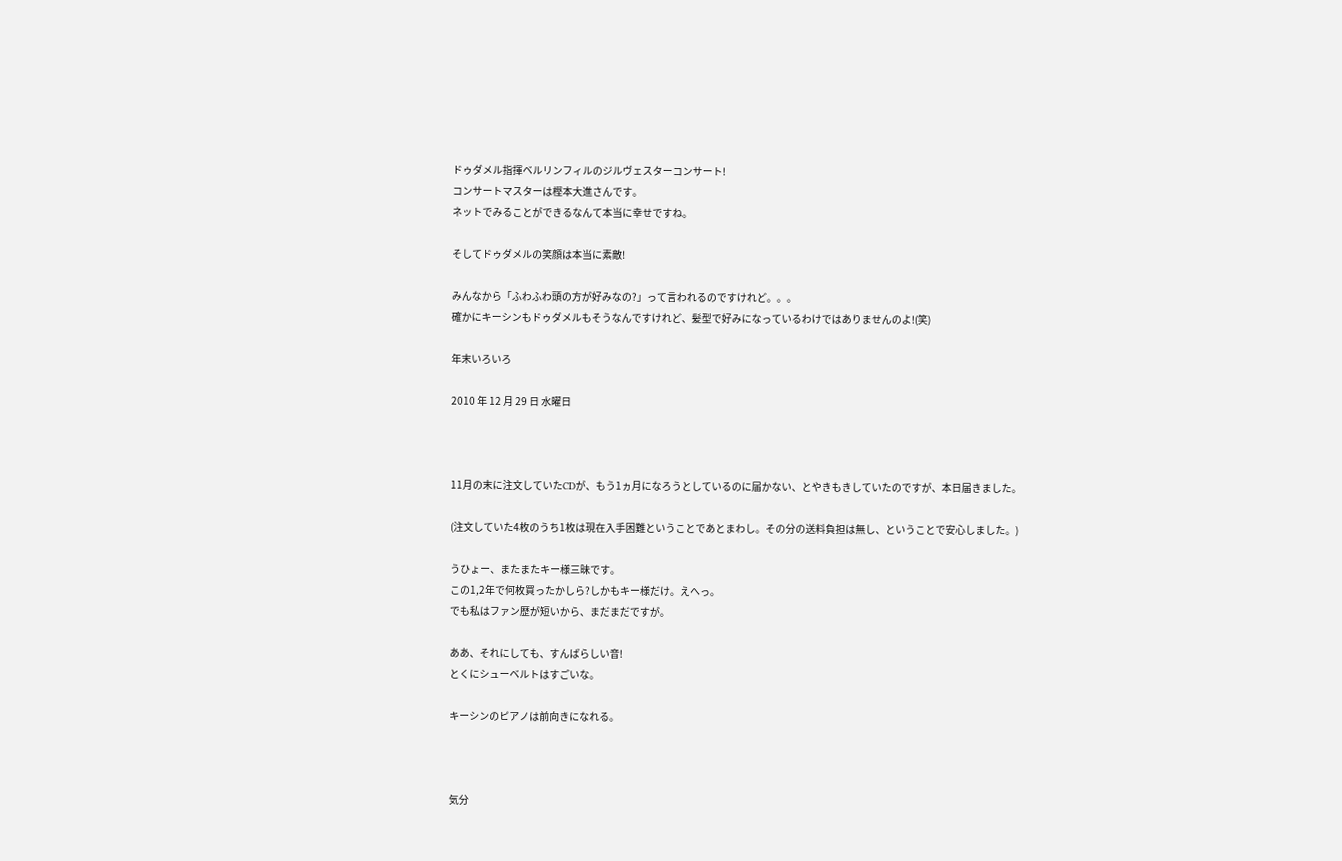ドゥダメル指揮ベルリンフィルのジルヴェスターコンサート!
コンサートマスターは樫本大進さんです。
ネットでみることができるなんて本当に幸せですね。

そしてドゥダメルの笑顔は本当に素敵!

みんなから「ふわふわ頭の方が好みなの?」って言われるのですけれど。。。
確かにキーシンもドゥダメルもそうなんですけれど、髪型で好みになっているわけではありませんのよ!(笑)

年末いろいろ

2010 年 12 月 29 日 水曜日



11月の末に注文していたCDが、もう1ヵ月になろうとしているのに届かない、とやきもきしていたのですが、本日届きました。

(注文していた4枚のうち1枚は現在入手困難ということであとまわし。その分の送料負担は無し、ということで安心しました。)

うひょー、またまたキー様三昧です。
この1,2年で何枚買ったかしら?しかもキー様だけ。えへっ。
でも私はファン歴が短いから、まだまだですが。

ああ、それにしても、すんばらしい音!
とくにシューベルトはすごいな。

キーシンのピアノは前向きになれる。



気分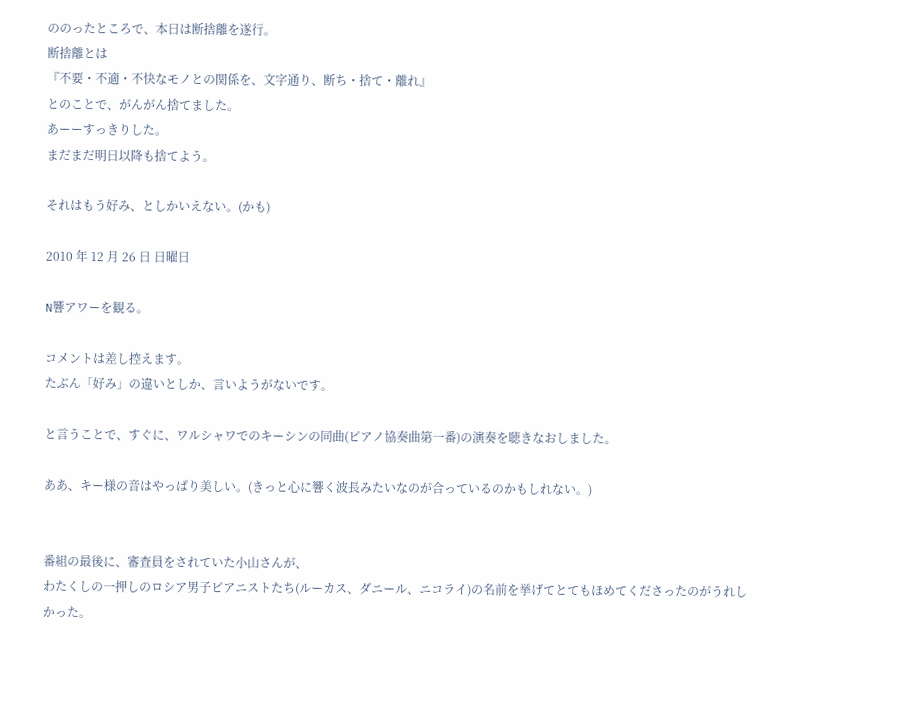ののったところで、本日は断捨離を遂行。
断捨離とは
『不要・不適・不快なモノとの関係を、文字通り、断ち・捨て・離れ』
とのことで、がんがん捨てました。
あーーすっきりした。
まだまだ明日以降も捨てよう。

それはもう好み、としかいえない。(かも)

2010 年 12 月 26 日 日曜日

N響アワーを観る。

コメントは差し控えます。
たぶん「好み」の違いとしか、言いようがないです。

と言うことで、すぐに、ワルシャワでのキーシンの同曲(ピアノ協奏曲第一番)の演奏を聴きなおしました。

ああ、キー様の音はやっぱり美しい。(きっと心に響く波長みたいなのが合っているのかもしれない。)


番組の最後に、審査員をされていた小山さんが、
わたくしの一押しのロシア男子ピアニストたち(ルーカス、ダニール、ニコライ)の名前を挙げてとてもほめてくださったのがうれしかった。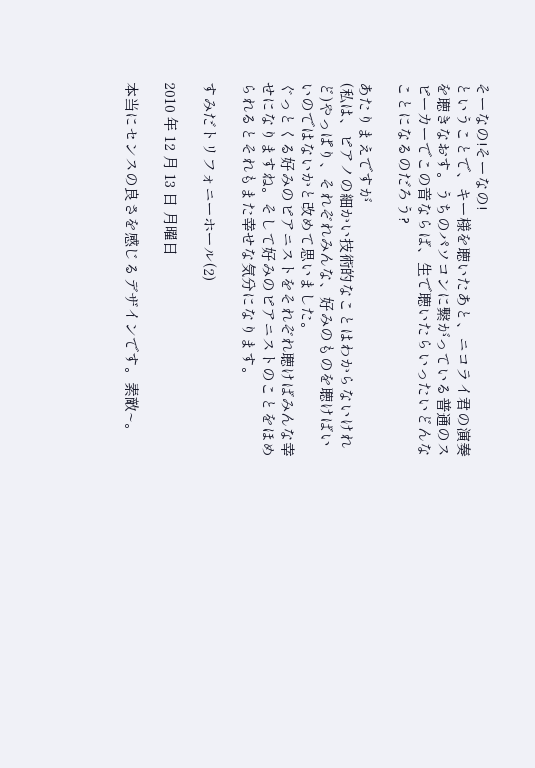そーなの!そーなの!
ということで、キー様を聴いたあと、ニコライ君の演奏を聴きなおす。うちのパソコンに繋がっている普通のスピーカーでこの音ならば、生で聴いたらいったいどんなことになるのだろう?

あたりまえですが
(私は、ピアノの細かい技術的なことはわからないけれど)やっぱり、それぞれみんな、好みのものを聴けばいいのではないかと改めて思いました。
ぐっとくる好みのピアニストをそれぞれ聴けばみんな幸せになりますね。そして好みのピアニストのことをほめられるとそれもまた幸せな気分になります。

すみだトリフォニーホール(2)

2010 年 12 月 13 日 月曜日

本当にセンスの良さを感じるデザインです。素敵~。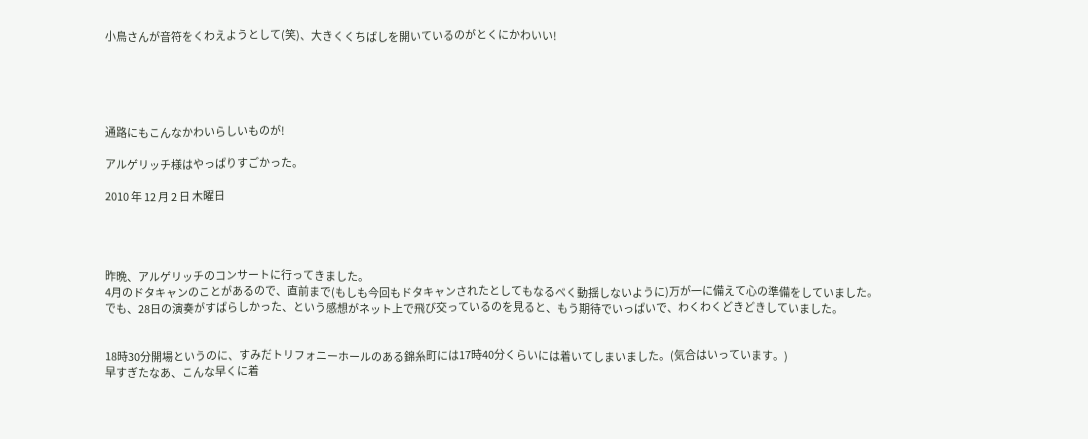小鳥さんが音符をくわえようとして(笑)、大きくくちばしを開いているのがとくにかわいい!





通路にもこんなかわいらしいものが!

アルゲリッチ様はやっぱりすごかった。

2010 年 12 月 2 日 木曜日




昨晩、アルゲリッチのコンサートに行ってきました。
4月のドタキャンのことがあるので、直前まで(もしも今回もドタキャンされたとしてもなるべく動揺しないように)万が一に備えて心の準備をしていました。
でも、28日の演奏がすばらしかった、という感想がネット上で飛び交っているのを見ると、もう期待でいっぱいで、わくわくどきどきしていました。


18時30分開場というのに、すみだトリフォニーホールのある錦糸町には17時40分くらいには着いてしまいました。(気合はいっています。)
早すぎたなあ、こんな早くに着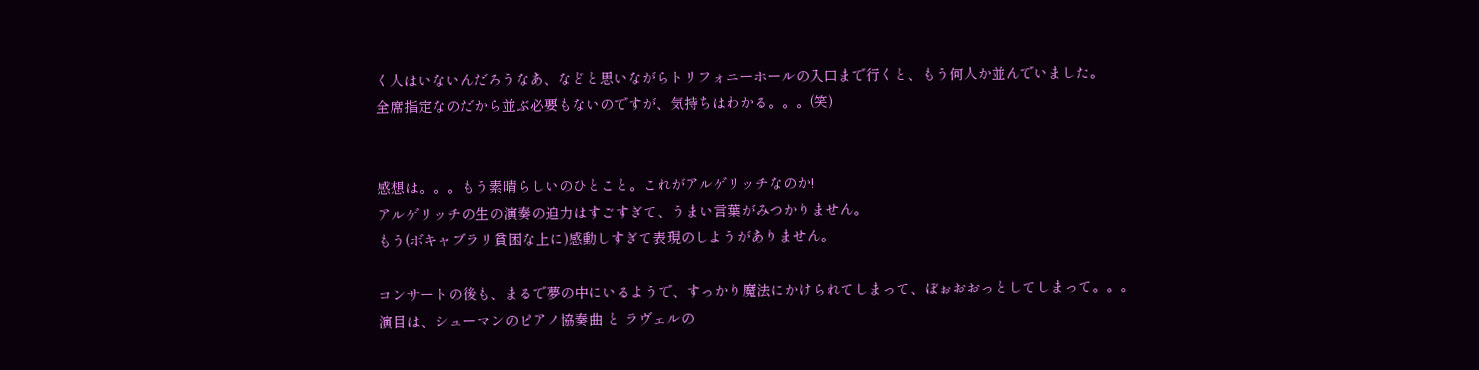く人はいないんだろうなあ、などと思いながらトリフォニーホールの入口まで行くと、もう何人か並んでいました。
全席指定なのだから並ぶ必要もないのですが、気持ちはわかる。。。(笑)


感想は。。。もう素晴らしいのひとこと。これがアルゲリッチなのか!
アルゲリッチの生の演奏の迫力はすごすぎて、うまい言葉がみつかりません。
もう(ボキャブラリ貧困な上に)感動しすぎて表現のしようがありません。

コンサートの後も、まるで夢の中にいるようで、すっかり魔法にかけられてしまって、ぼぉおおっとしてしまって。。。
演目は、シューマンのピアノ協奏曲 と ラヴェルの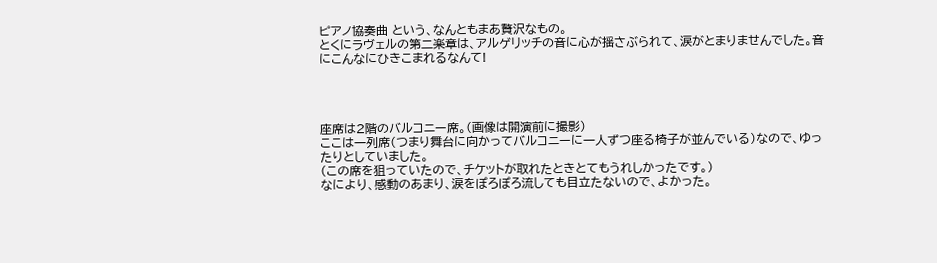ピアノ協奏曲 という、なんともまあ贅沢なもの。
とくにラヴェルの第二楽章は、アルゲリッチの音に心が揺さぶられて、涙がとまりませんでした。音にこんなにひきこまれるなんて!




座席は2階のバルコニー席。(画像は開演前に撮影)
ここは一列席(つまり舞台に向かってバルコニーに一人ずつ座る椅子が並んでいる)なので、ゆったりとしていました。
(この席を狙っていたので、チケットが取れたときとてもうれしかったです。)
なにより、感動のあまり、涙をぽろぽろ流しても目立たないので、よかった。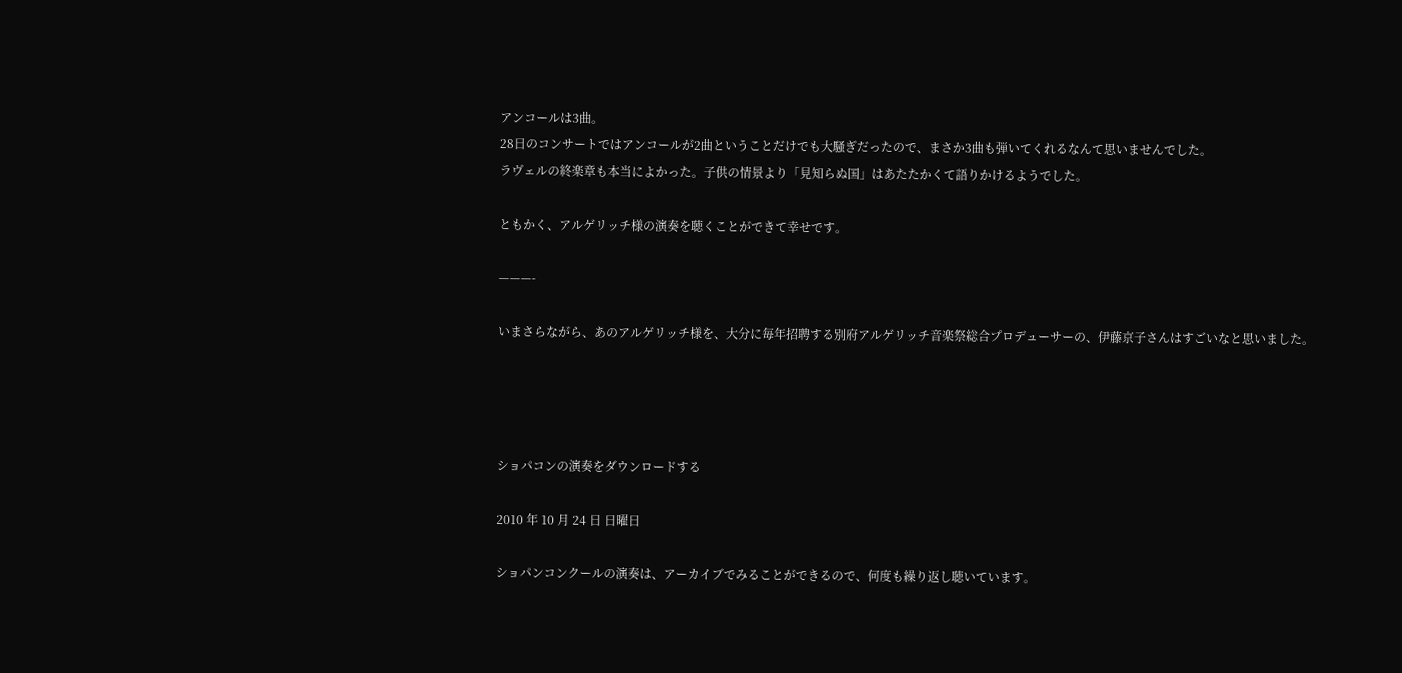アンコールは3曲。
28日のコンサートではアンコールが2曲ということだけでも大騒ぎだったので、まさか3曲も弾いてくれるなんて思いませんでした。
ラヴェルの終楽章も本当によかった。子供の情景より「見知らぬ国」はあたたかくて語りかけるようでした。

ともかく、アルゲリッチ様の演奏を聴くことができて幸せです。

———-

いまさらながら、あのアルゲリッチ様を、大分に毎年招聘する別府アルゲリッチ音楽祭総合プロデューサーの、伊藤京子さんはすごいなと思いました。




ショパコンの演奏をダウンロードする

2010 年 10 月 24 日 日曜日

ショパンコンクールの演奏は、アーカイブでみることができるので、何度も繰り返し聴いています。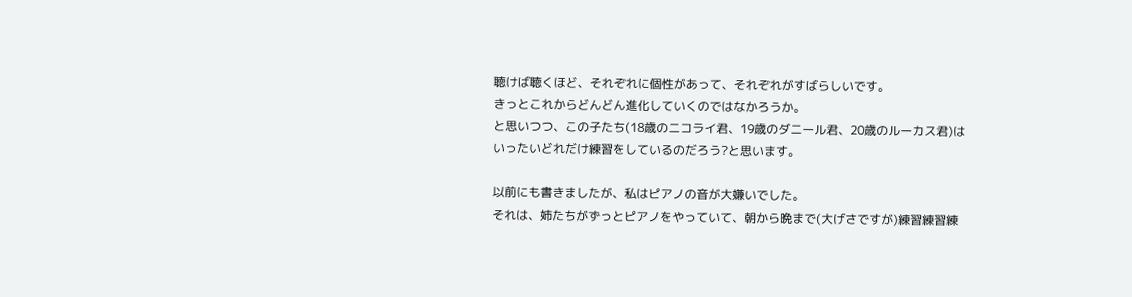聴けば聴くほど、それぞれに個性があって、それぞれがすばらしいです。
きっとこれからどんどん進化していくのではなかろうか。
と思いつつ、この子たち(18歳のニコライ君、19歳のダニール君、20歳のルーカス君)はいったいどれだけ練習をしているのだろう?と思います。

以前にも書きましたが、私はピアノの音が大嫌いでした。
それは、姉たちがずっとピアノをやっていて、朝から晩まで(大げさですが)練習練習練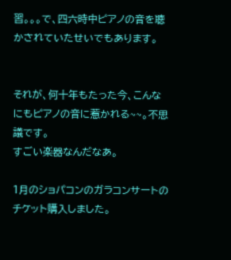習。。。で、四六時中ピアノの音を聴かされていたせいでもあります。


それが、何十年もたった今、こんなにもピアノの音に惹かれる~~。不思議です。
すごい楽器なんだなあ。

1月のショパコンのガラコンサートのチケット購入しました。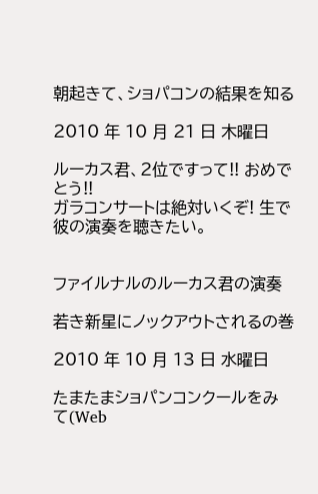朝起きて、ショパコンの結果を知る

2010 年 10 月 21 日 木曜日

ルーカス君、2位ですって!! おめでとう!!
ガラコンサートは絶対いくぞ! 生で彼の演奏を聴きたい。


ファイルナルのルーカス君の演奏

若き新星にノックアウトされるの巻

2010 年 10 月 13 日 水曜日

たまたまショパンコンクールをみて(Web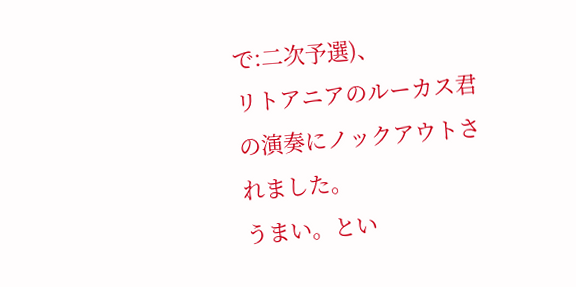で:二次予選)、
リトアニアのルーカス君の演奏にノックアウトされました。
うまい。とい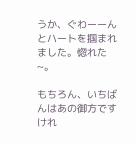うか、ぐわーーんとハートを掴まれました。惚れた~。

もちろん、いちばんはあの御方ですけれ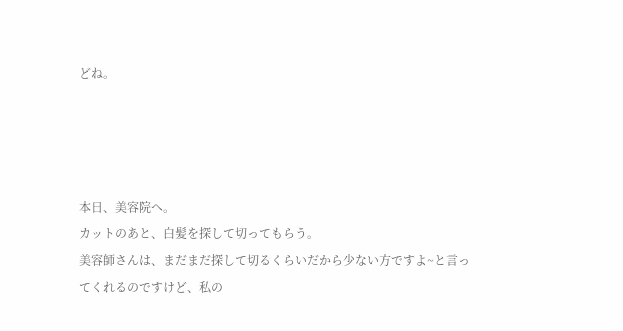どね。




本日、美容院へ。
カットのあと、白髪を探して切ってもらう。
美容師さんは、まだまだ探して切るくらいだから少ない方ですよ~と言ってくれるのですけど、私の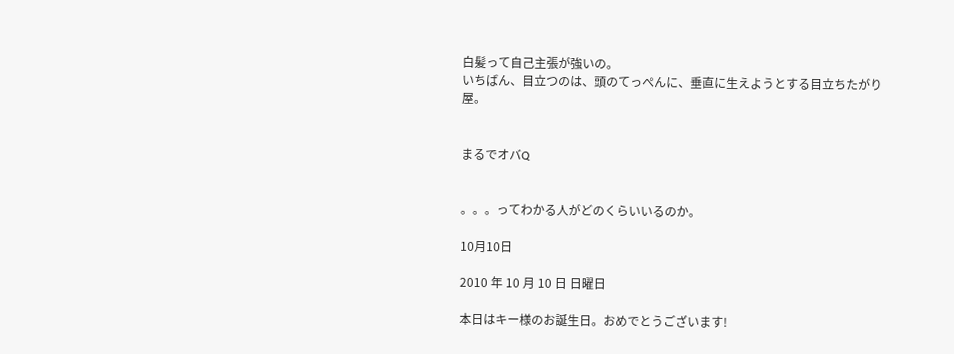白髪って自己主張が強いの。
いちばん、目立つのは、頭のてっぺんに、垂直に生えようとする目立ちたがり屋。


まるでオバQ


。。。ってわかる人がどのくらいいるのか。

10月10日

2010 年 10 月 10 日 日曜日

本日はキー様のお誕生日。おめでとうございます!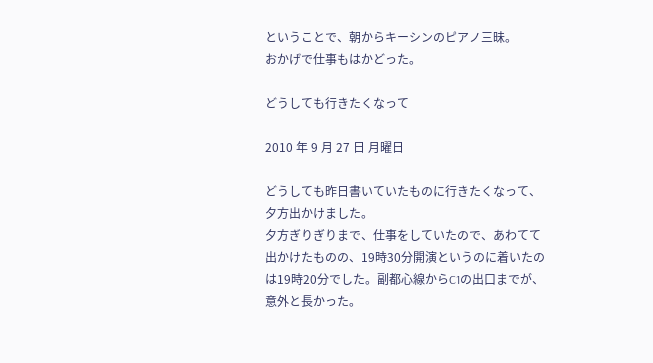ということで、朝からキーシンのピアノ三昧。
おかげで仕事もはかどった。

どうしても行きたくなって

2010 年 9 月 27 日 月曜日

どうしても昨日書いていたものに行きたくなって、夕方出かけました。
夕方ぎりぎりまで、仕事をしていたので、あわてて出かけたものの、19時30分開演というのに着いたのは19時20分でした。副都心線からC1の出口までが、意外と長かった。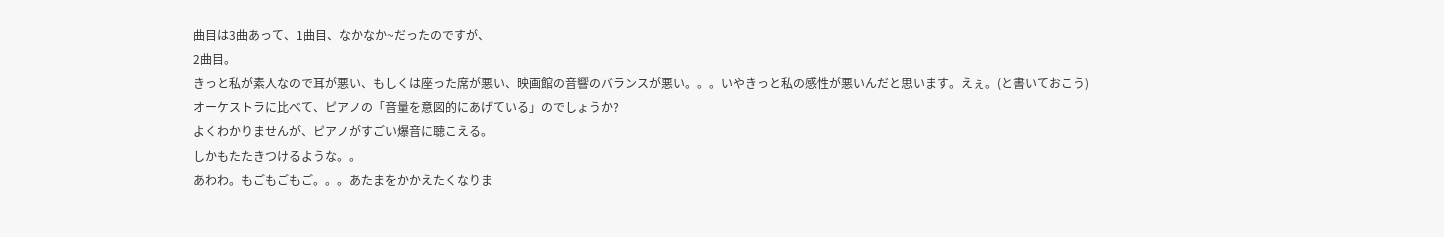曲目は3曲あって、1曲目、なかなか~だったのですが、
2曲目。
きっと私が素人なので耳が悪い、もしくは座った席が悪い、映画館の音響のバランスが悪い。。。いやきっと私の感性が悪いんだと思います。えぇ。(と書いておこう)
オーケストラに比べて、ピアノの「音量を意図的にあげている」のでしょうか?
よくわかりませんが、ピアノがすごい爆音に聴こえる。
しかもたたきつけるような。。
あわわ。もごもごもご。。。あたまをかかえたくなりま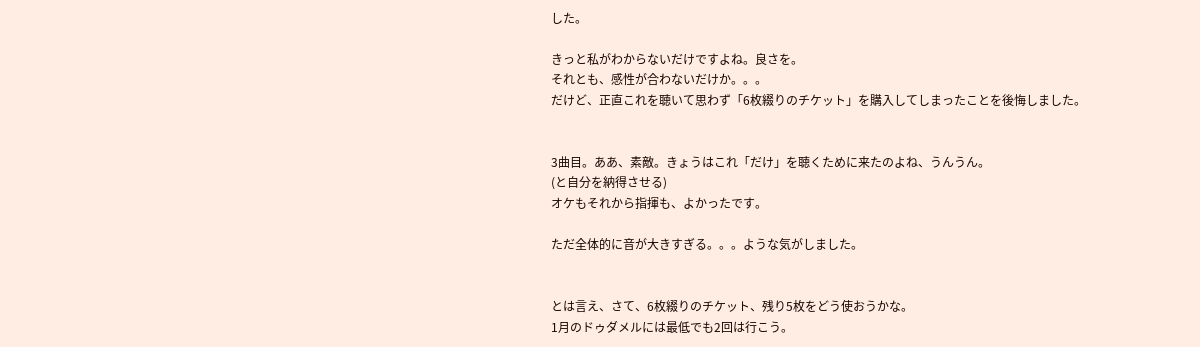した。

きっと私がわからないだけですよね。良さを。
それとも、感性が合わないだけか。。。
だけど、正直これを聴いて思わず「6枚綴りのチケット」を購入してしまったことを後悔しました。


3曲目。ああ、素敵。きょうはこれ「だけ」を聴くために来たのよね、うんうん。
(と自分を納得させる)
オケもそれから指揮も、よかったです。

ただ全体的に音が大きすぎる。。。ような気がしました。


とは言え、さて、6枚綴りのチケット、残り5枚をどう使おうかな。
1月のドゥダメルには最低でも2回は行こう。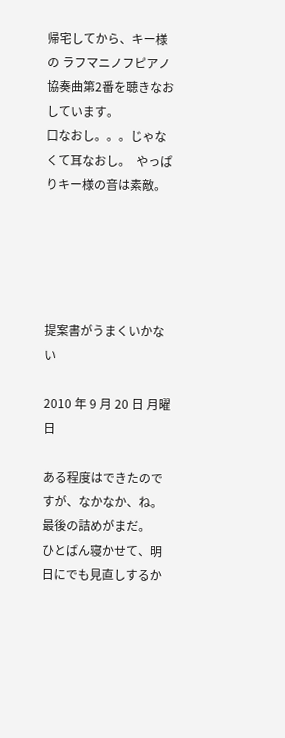帰宅してから、キー様の ラフマニノフピアノ協奏曲第2番を聴きなおしています。
口なおし。。。じゃなくて耳なおし。  やっぱりキー様の音は素敵。





提案書がうまくいかない

2010 年 9 月 20 日 月曜日

ある程度はできたのですが、なかなか、ね。最後の詰めがまだ。
ひとばん寝かせて、明日にでも見直しするか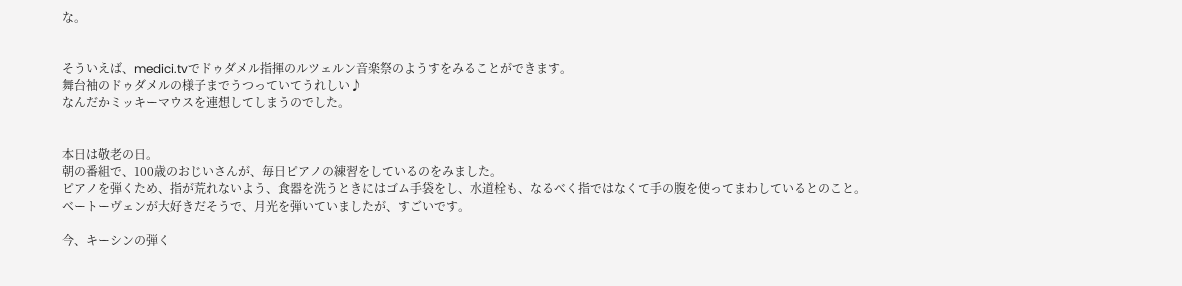な。


そういえば、medici.tvでドゥダメル指揮のルツェルン音楽祭のようすをみることができます。
舞台袖のドゥダメルの様子までうつっていてうれしい♪
なんだかミッキーマウスを連想してしまうのでした。


本日は敬老の日。
朝の番組で、100歳のおじいさんが、毎日ピアノの練習をしているのをみました。
ピアノを弾くため、指が荒れないよう、食器を洗うときにはゴム手袋をし、水道栓も、なるべく指ではなくて手の腹を使ってまわしているとのこと。
ベートーヴェンが大好きだそうで、月光を弾いていましたが、すごいです。

今、キーシンの弾く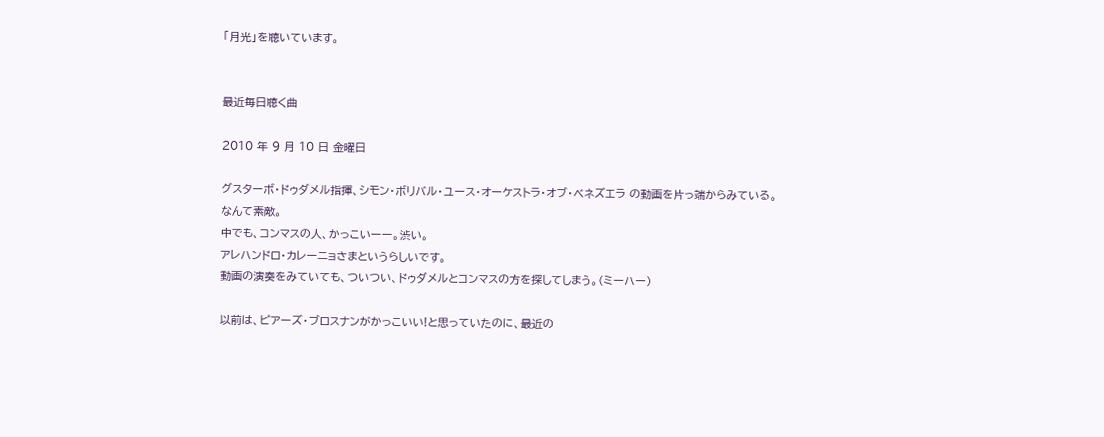「月光」を聴いています。


最近毎日聴く曲

2010 年 9 月 10 日 金曜日

グスターボ・ドゥダメル指揮、シモン・ボリバル・ユース・オーケストラ・オブ・ベネズエラ の動画を片っ端からみている。
なんて素敵。
中でも、コンマスの人、かっこいーー。渋い。
アレハンドロ・カレーニョさまというらしいです。
動画の演奏をみていても、ついつい、ドゥダメルとコンマスの方を探してしまう。(ミーハー)

以前は、ピアーズ・ブロスナンがかっこいい!と思っていたのに、最近の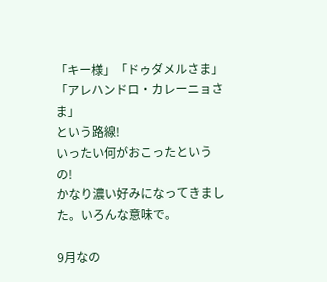「キー様」「ドゥダメルさま」「アレハンドロ・カレーニョさま」
という路線!
いったい何がおこったというの!
かなり濃い好みになってきました。いろんな意味で。

9月なの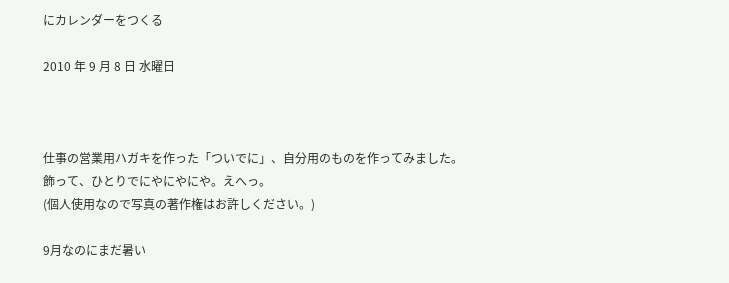にカレンダーをつくる

2010 年 9 月 8 日 水曜日



仕事の営業用ハガキを作った「ついでに」、自分用のものを作ってみました。
飾って、ひとりでにやにやにや。えへっ。
(個人使用なので写真の著作権はお許しください。)

9月なのにまだ暑い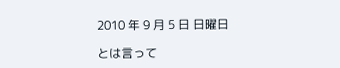2010 年 9 月 5 日 日曜日

とは言って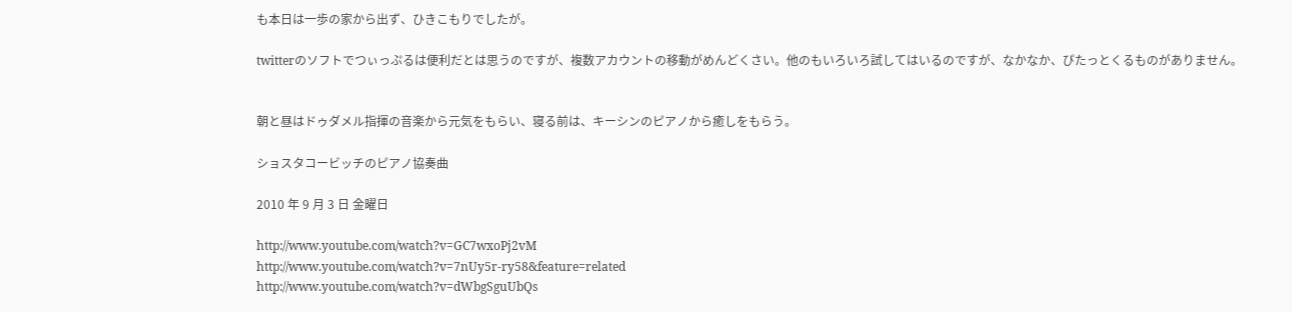も本日は一歩の家から出ず、ひきこもりでしたが。

twitterのソフトでつぃっぷるは便利だとは思うのですが、複数アカウントの移動がめんどくさい。他のもいろいろ試してはいるのですが、なかなか、ぴたっとくるものがありません。


朝と昼はドゥダメル指揮の音楽から元気をもらい、寝る前は、キーシンのピアノから癒しをもらう。

ショスタコービッチのピアノ協奏曲

2010 年 9 月 3 日 金曜日

http://www.youtube.com/watch?v=GC7wxoPj2vM
http://www.youtube.com/watch?v=7nUy5r-ry58&feature=related
http://www.youtube.com/watch?v=dWbgSguUbQs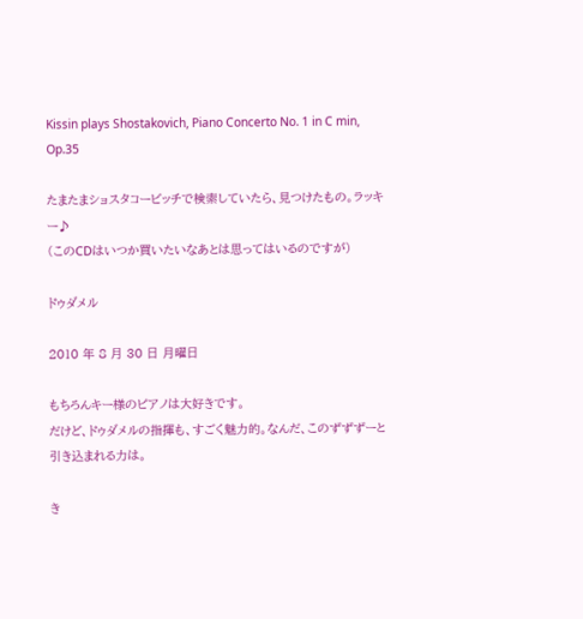Kissin plays Shostakovich, Piano Concerto No. 1 in C min, Op.35

たまたまショスタコービッチで検索していたら、見つけたもの。ラッキー♪
(このCDはいつか買いたいなあとは思ってはいるのですが)

ドゥダメル

2010 年 8 月 30 日 月曜日

もちろんキー様のピアノは大好きです。
だけど、ドゥダメルの指揮も、すごく魅力的。なんだ、このずずずーと引き込まれる力は。

き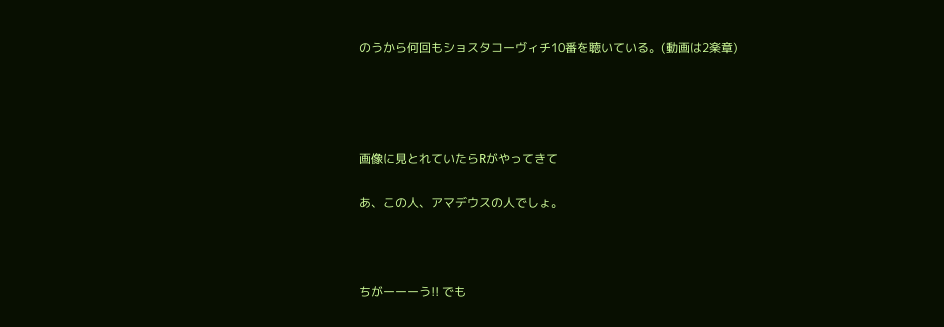のうから何回もショスタコーヴィチ10番を聴いている。(動画は2楽章)




画像に見とれていたらRがやってきて

あ、この人、アマデウスの人でしょ。



ちがーーーう!! でも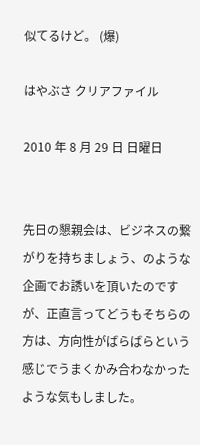似てるけど。 (爆)

はやぶさ クリアファイル

2010 年 8 月 29 日 日曜日


先日の懇親会は、ビジネスの繋がりを持ちましょう、のような企画でお誘いを頂いたのですが、正直言ってどうもそちらの方は、方向性がばらばらという感じでうまくかみ合わなかったような気もしました。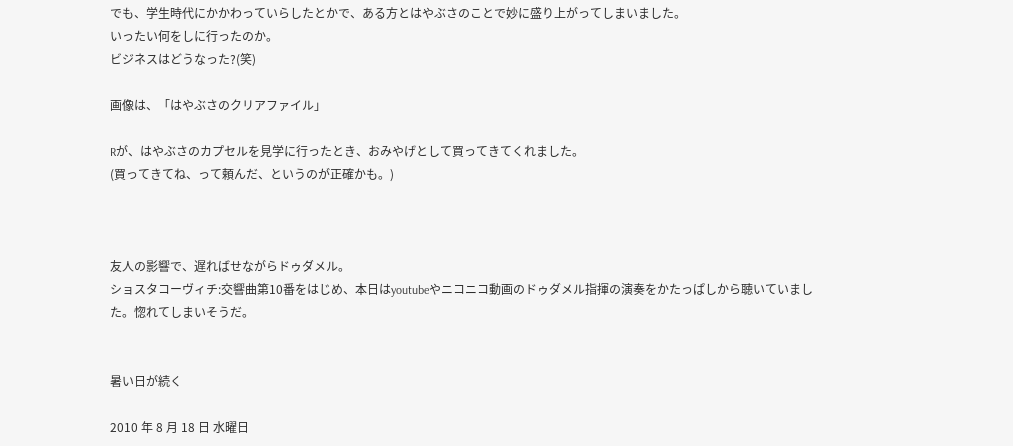でも、学生時代にかかわっていらしたとかで、ある方とはやぶさのことで妙に盛り上がってしまいました。
いったい何をしに行ったのか。
ビジネスはどうなった?(笑)

画像は、「はやぶさのクリアファイル」

Rが、はやぶさのカプセルを見学に行ったとき、おみやげとして買ってきてくれました。
(買ってきてね、って頼んだ、というのが正確かも。)



友人の影響で、遅ればせながらドゥダメル。
ショスタコーヴィチ:交響曲第10番をはじめ、本日はyoutubeやニコニコ動画のドゥダメル指揮の演奏をかたっぱしから聴いていました。惚れてしまいそうだ。


暑い日が続く

2010 年 8 月 18 日 水曜日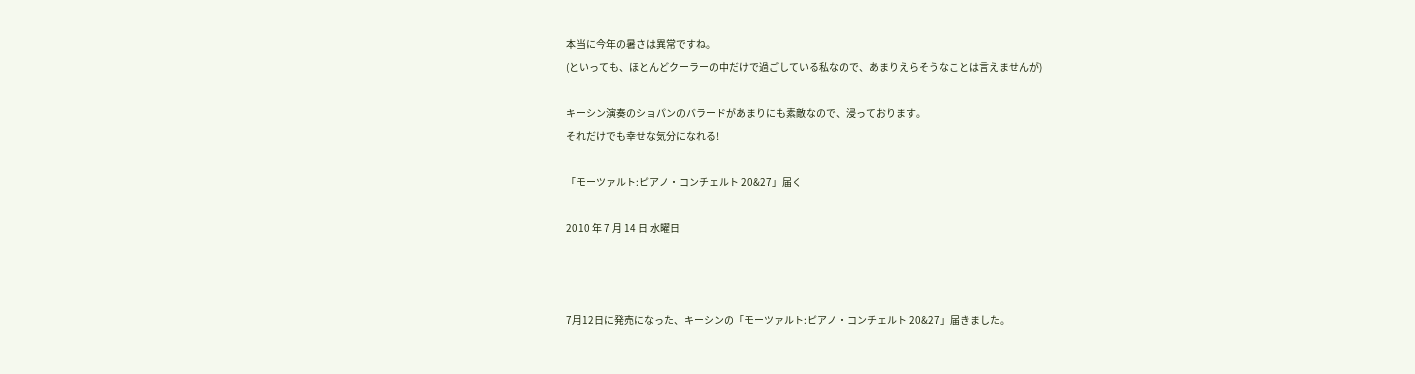本当に今年の暑さは異常ですね。
(といっても、ほとんどクーラーの中だけで過ごしている私なので、あまりえらそうなことは言えませんが)

キーシン演奏のショパンのバラードがあまりにも素敵なので、浸っております。
それだけでも幸せな気分になれる!

「モーツァルト:ピアノ・コンチェルト 20&27」届く

2010 年 7 月 14 日 水曜日



7月12日に発売になった、キーシンの「モーツァルト:ピアノ・コンチェルト 20&27」届きました。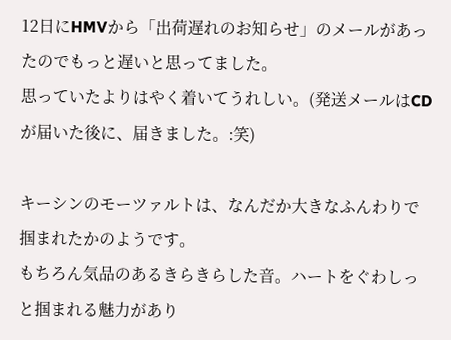12日にHMVから「出荷遅れのお知らせ」のメールがあったのでもっと遅いと思ってました。
思っていたよりはやく着いてうれしい。(発送メールはCDが届いた後に、届きました。:笑)

キーシンのモーツァルトは、なんだか大きなふんわりで掴まれたかのようです。
もちろん気品のあるきらきらした音。ハートをぐわしっと掴まれる魅力があり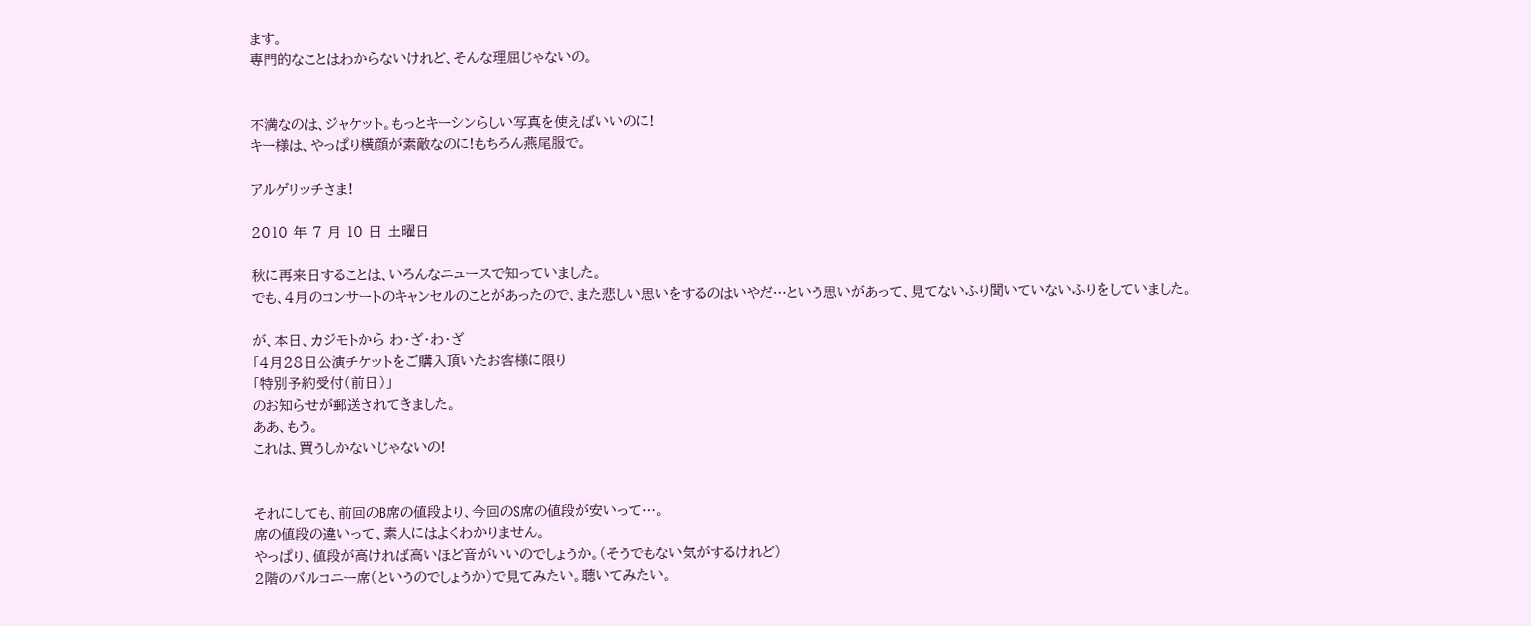ます。
専門的なことはわからないけれど、そんな理屈じゃないの。


不満なのは、ジャケット。もっとキーシンらしい写真を使えばいいのに!
キー様は、やっぱり横顔が素敵なのに!もちろん燕尾服で。

アルゲリッチさま!

2010 年 7 月 10 日 土曜日

秋に再来日することは、いろんなニュースで知っていました。
でも、4月のコンサートのキャンセルのことがあったので、また悲しい思いをするのはいやだ…という思いがあって、見てないふり聞いていないふりをしていました。

が、本日、カジモトから わ・ざ・わ・ざ
「4月28日公演チケットをご購入頂いたお客様に限り
「特別予約受付(前日)」
のお知らせが郵送されてきました。
ああ、もう。
これは、買うしかないじゃないの!


それにしても、前回のB席の値段より、今回のS席の値段が安いって…。
席の値段の違いって、素人にはよくわかりません。
やっぱり、値段が高ければ高いほど音がいいのでしょうか。(そうでもない気がするけれど)
2階のバルコニー席(というのでしょうか)で見てみたい。聴いてみたい。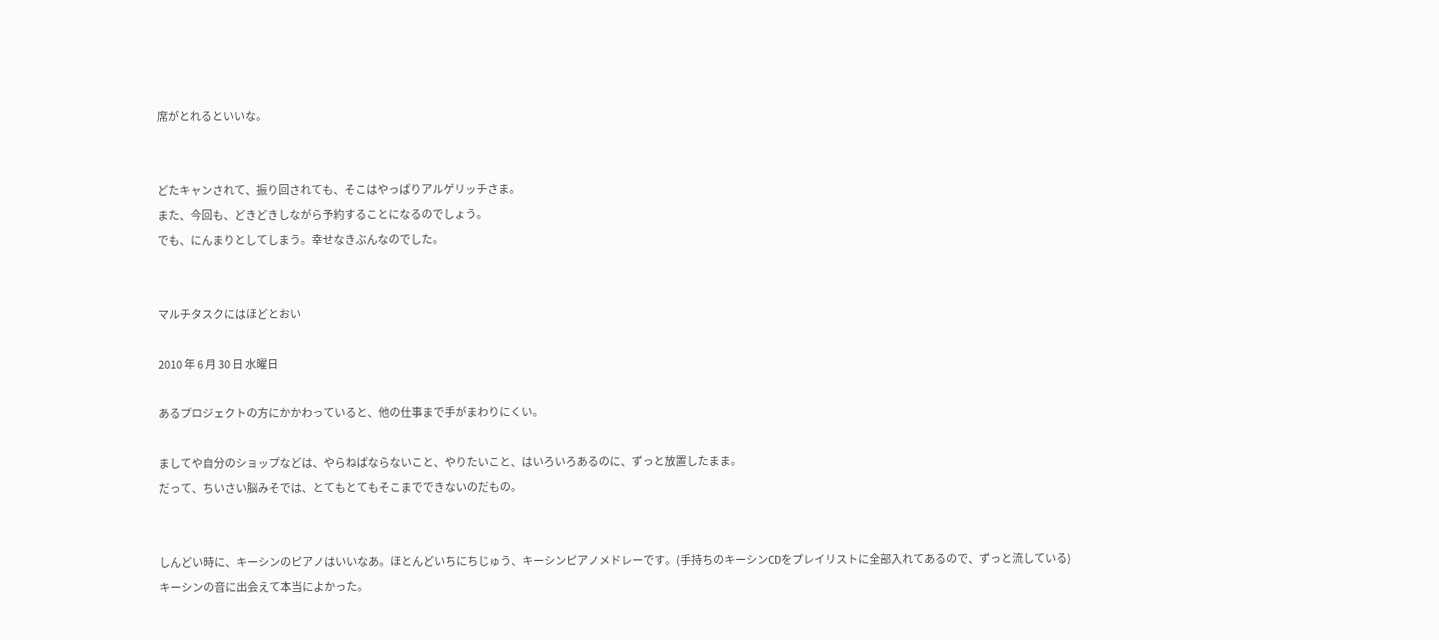席がとれるといいな。


どたキャンされて、振り回されても、そこはやっぱりアルゲリッチさま。
また、今回も、どきどきしながら予約することになるのでしょう。
でも、にんまりとしてしまう。幸せなきぶんなのでした。


マルチタスクにはほどとおい

2010 年 6 月 30 日 水曜日

あるプロジェクトの方にかかわっていると、他の仕事まで手がまわりにくい。

ましてや自分のショップなどは、やらねばならないこと、やりたいこと、はいろいろあるのに、ずっと放置したまま。
だって、ちいさい脳みそでは、とてもとてもそこまでできないのだもの。


しんどい時に、キーシンのピアノはいいなあ。ほとんどいちにちじゅう、キーシンピアノメドレーです。(手持ちのキーシンCDをプレイリストに全部入れてあるので、ずっと流している)
キーシンの音に出会えて本当によかった。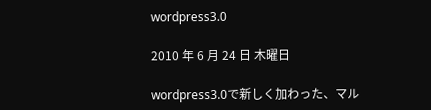wordpress3.0

2010 年 6 月 24 日 木曜日

wordpress3.0で新しく加わった、マル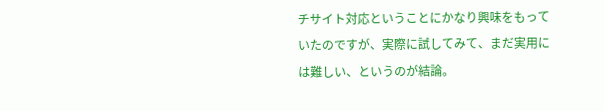チサイト対応ということにかなり興味をもっていたのですが、実際に試してみて、まだ実用には難しい、というのが結論。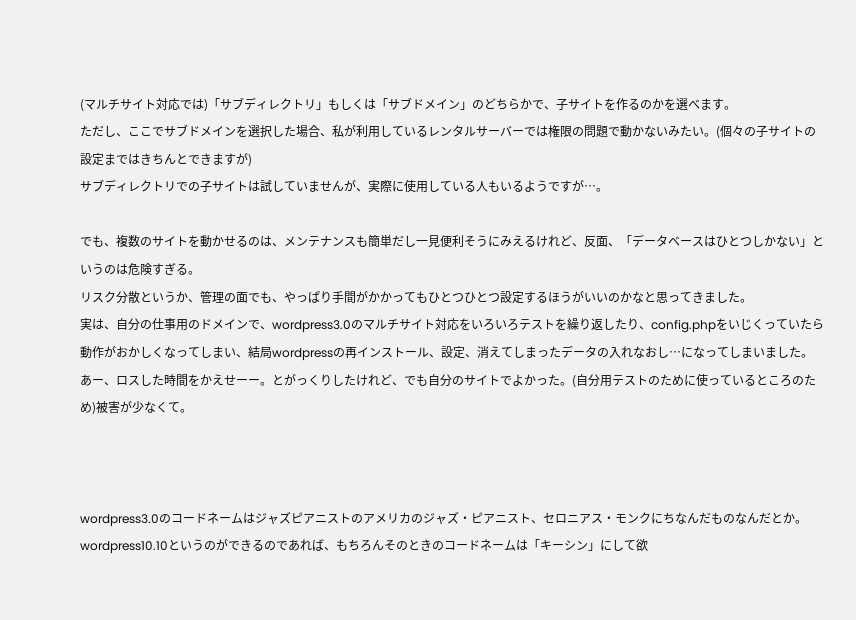(マルチサイト対応では)「サブディレクトリ」もしくは「サブドメイン」のどちらかで、子サイトを作るのかを選べます。
ただし、ここでサブドメインを選択した場合、私が利用しているレンタルサーバーでは権限の問題で動かないみたい。(個々の子サイトの設定まではきちんとできますが)
サブディレクトリでの子サイトは試していませんが、実際に使用している人もいるようですが…。

でも、複数のサイトを動かせるのは、メンテナンスも簡単だし一見便利そうにみえるけれど、反面、「データベースはひとつしかない」というのは危険すぎる。
リスク分散というか、管理の面でも、やっぱり手間がかかってもひとつひとつ設定するほうがいいのかなと思ってきました。
実は、自分の仕事用のドメインで、wordpress3.0のマルチサイト対応をいろいろテストを繰り返したり、config.phpをいじくっていたら動作がおかしくなってしまい、結局wordpressの再インストール、設定、消えてしまったデータの入れなおし…になってしまいました。
あー、ロスした時間をかえせーー。とがっくりしたけれど、でも自分のサイトでよかった。(自分用テストのために使っているところのため)被害が少なくて。



wordpress3.0のコードネームはジャズピアニストのアメリカのジャズ・ピアニスト、セロニアス・モンクにちなんだものなんだとか。
wordpress10.10というのができるのであれば、もちろんそのときのコードネームは「キーシン」にして欲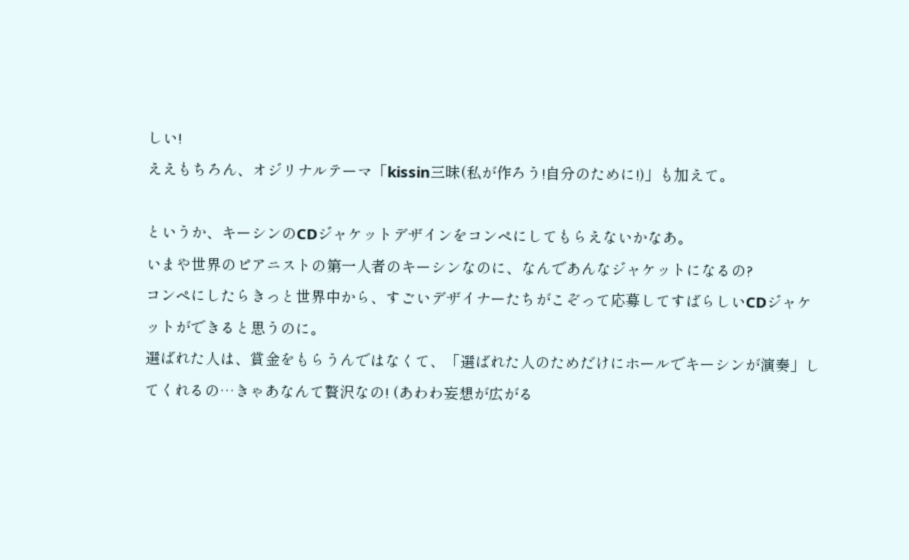しい!
ええもちろん、オジリナルテーマ「kissin三昧(私が作ろう!自分のために!)」も加えて。

というか、キーシンのCDジャケットデザインをコンペにしてもらえないかなあ。
いまや世界のピアニストの第一人者のキーシンなのに、なんであんなジャケットになるの?
コンペにしたらきっと世界中から、すごいデザイナーたちがこぞって応募してすばらしいCDジャケットができると思うのに。
選ばれた人は、賞金をもらうんではなくて、「選ばれた人のためだけにホールでキーシンが演奏」してくれるの…きゃあなんて贅沢なの! (あわわ妄想が広がる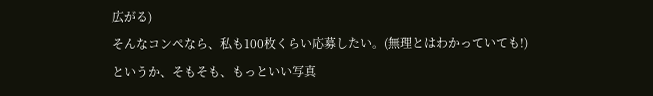広がる)
そんなコンペなら、私も100枚くらい応募したい。(無理とはわかっていても!)
というか、そもそも、もっといい写真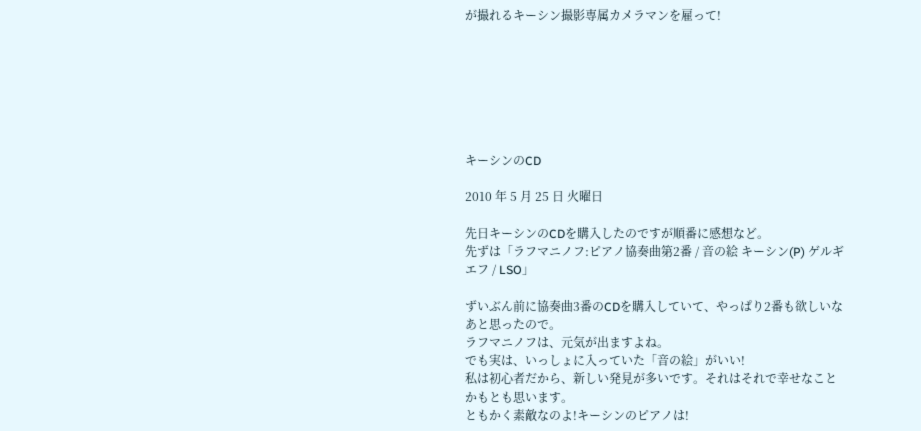が撮れるキーシン撮影専属カメラマンを雇って!







キーシンのCD

2010 年 5 月 25 日 火曜日

先日キーシンのCDを購入したのですが順番に感想など。
先ずは「ラフマニノフ:ピアノ協奏曲第2番 / 音の絵 キーシン(P) ゲルギエフ / LSO」

ずいぶん前に協奏曲3番のCDを購入していて、やっぱり2番も欲しいなあと思ったので。
ラフマニノフは、元気が出ますよね。
でも実は、いっしょに入っていた「音の絵」がいい!
私は初心者だから、新しい発見が多いです。それはそれで幸せなことかもとも思います。
ともかく素敵なのよ!キーシンのピアノは!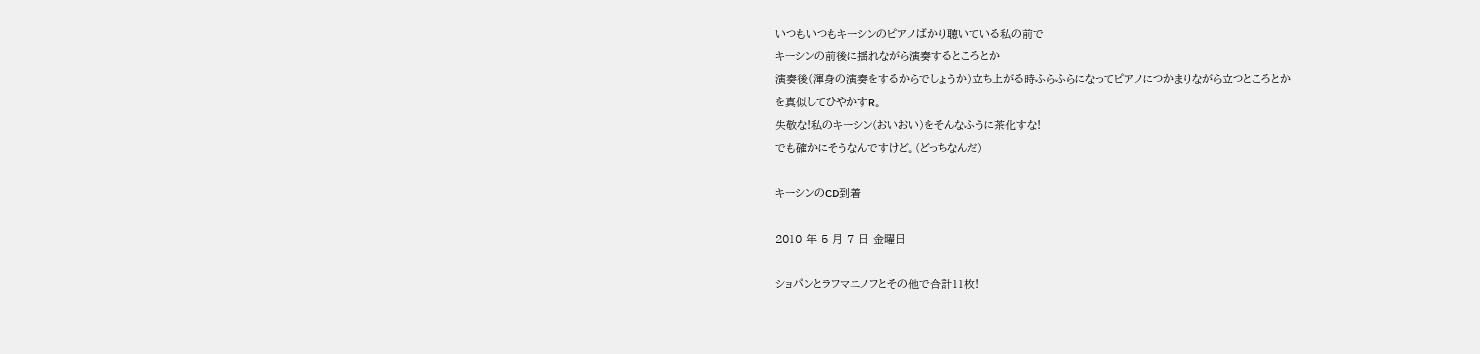いつもいつもキーシンのピアノばかり聴いている私の前で
キーシンの前後に揺れながら演奏するところとか
演奏後(渾身の演奏をするからでしょうか)立ち上がる時ふらふらになってピアノにつかまりながら立つところとか
を真似してひやかすR。
失敬な!私のキーシン(おいおい)をそんなふうに茶化すな!
でも確かにそうなんですけど。(どっちなんだ)

キーシンのCD到着

2010 年 5 月 7 日 金曜日

ショパンとラフマニノフとその他で合計11枚!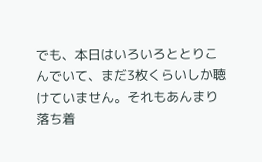でも、本日はいろいろととりこんでいて、まだ3枚くらいしか聴けていません。それもあんまり落ち着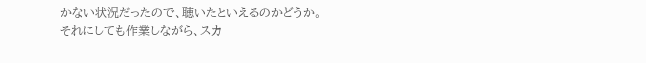かない状況だったので、聴いたといえるのかどうか。
それにしても作業しながら、スカ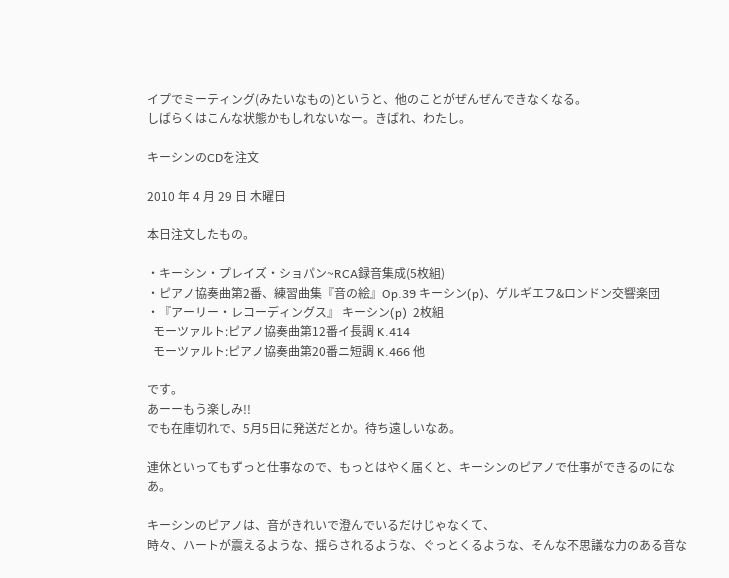イプでミーティング(みたいなもの)というと、他のことがぜんぜんできなくなる。
しばらくはこんな状態かもしれないなー。きばれ、わたし。

キーシンのCDを注文

2010 年 4 月 29 日 木曜日

本日注文したもの。

・キーシン・プレイズ・ショパン~RCA録音集成(5枚組)
・ピアノ協奏曲第2番、練習曲集『音の絵』Op.39 キーシン(p)、ゲルギエフ&ロンドン交響楽団
・『アーリー・レコーディングス』 キーシン(p)  2枚組
  モーツァルト:ピアノ協奏曲第12番イ長調 K.414
  モーツァルト:ピアノ協奏曲第20番ニ短調 K.466 他

です。
あーーもう楽しみ!!
でも在庫切れで、5月5日に発送だとか。待ち遠しいなあ。

連休といってもずっと仕事なので、もっとはやく届くと、キーシンのピアノで仕事ができるのになあ。

キーシンのピアノは、音がきれいで澄んでいるだけじゃなくて、
時々、ハートが震えるような、揺らされるような、ぐっとくるような、そんな不思議な力のある音な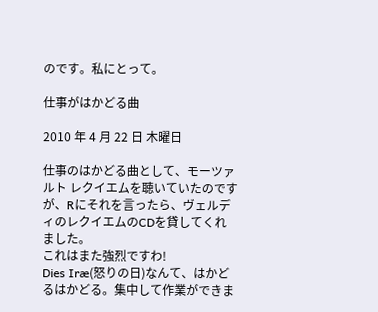のです。私にとって。

仕事がはかどる曲

2010 年 4 月 22 日 木曜日

仕事のはかどる曲として、モーツァルト レクイエムを聴いていたのですが、Rにそれを言ったら、ヴェルディのレクイエムのCDを貸してくれました。
これはまた強烈ですわ!
Dies Iræ(怒りの日)なんて、はかどるはかどる。集中して作業ができま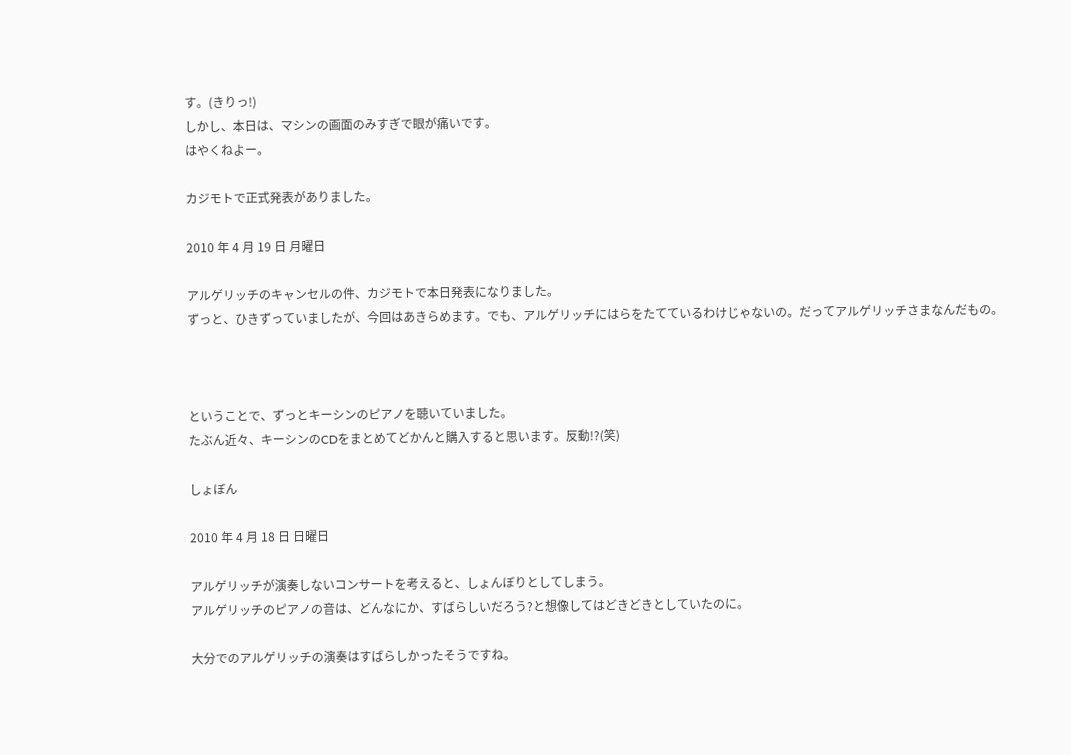す。(きりっ!)
しかし、本日は、マシンの画面のみすぎで眼が痛いです。
はやくねよー。

カジモトで正式発表がありました。

2010 年 4 月 19 日 月曜日

アルゲリッチのキャンセルの件、カジモトで本日発表になりました。
ずっと、ひきずっていましたが、今回はあきらめます。でも、アルゲリッチにはらをたてているわけじゃないの。だってアルゲリッチさまなんだもの。



ということで、ずっとキーシンのピアノを聴いていました。
たぶん近々、キーシンのCDをまとめてどかんと購入すると思います。反動!?(笑)

しょぼん

2010 年 4 月 18 日 日曜日

アルゲリッチが演奏しないコンサートを考えると、しょんぼりとしてしまう。
アルゲリッチのピアノの音は、どんなにか、すばらしいだろう?と想像してはどきどきとしていたのに。

大分でのアルゲリッチの演奏はすばらしかったそうですね。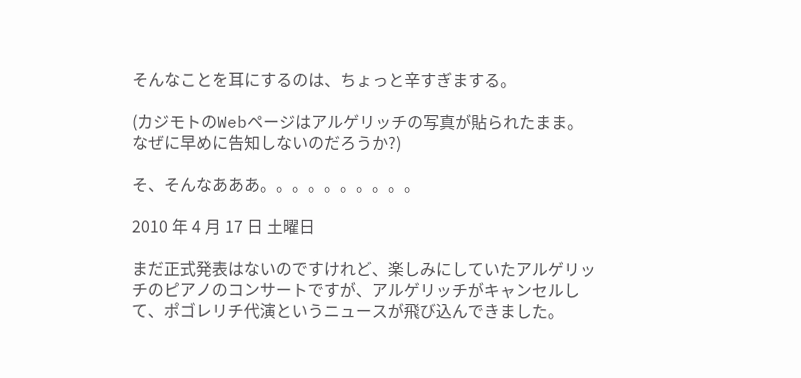そんなことを耳にするのは、ちょっと辛すぎまする。

(カジモトのWebページはアルゲリッチの写真が貼られたまま。なぜに早めに告知しないのだろうか?)

そ、そんなあああ。。。。。。。。。。

2010 年 4 月 17 日 土曜日

まだ正式発表はないのですけれど、楽しみにしていたアルゲリッチのピアノのコンサートですが、アルゲリッチがキャンセルして、ポゴレリチ代演というニュースが飛び込んできました。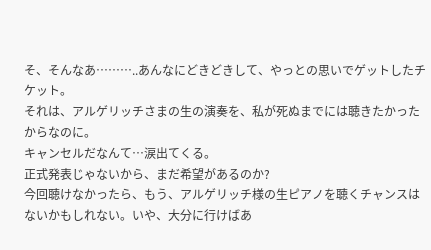そ、そんなあ………..あんなにどきどきして、やっとの思いでゲットしたチケット。
それは、アルゲリッチさまの生の演奏を、私が死ぬまでには聴きたかったからなのに。
キャンセルだなんて…涙出てくる。
正式発表じゃないから、まだ希望があるのか?
今回聴けなかったら、もう、アルゲリッチ様の生ピアノを聴くチャンスはないかもしれない。いや、大分に行けばあ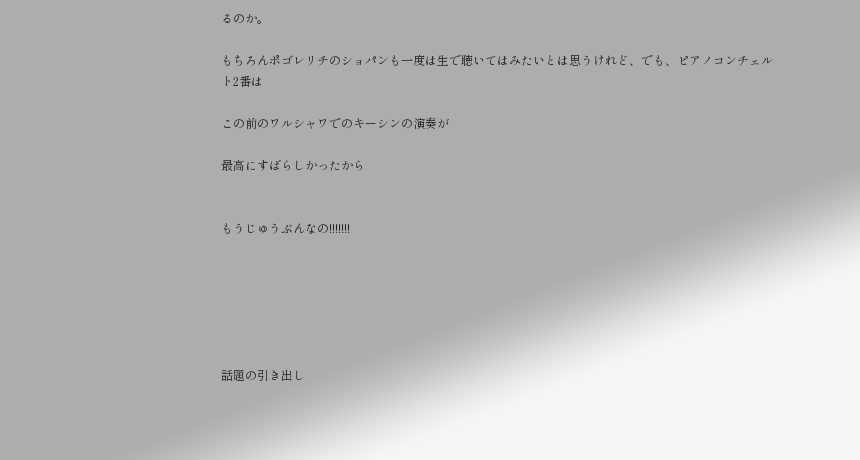るのか。

もちろんポゴレリチのショパンも一度は生で聴いてはみたいとは思うけれど、でも、ピアノコンチェルト2番は

この前のワルシャワでのキーシンの演奏が

最高にすばらしかったから


もうじゅうぶんなの!!!!!!!






話題の引き出し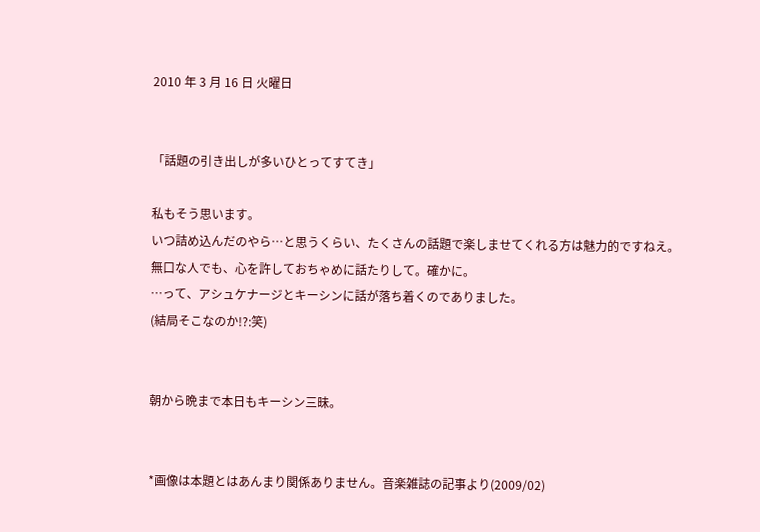2010 年 3 月 16 日 火曜日


「話題の引き出しが多いひとってすてき」

私もそう思います。
いつ詰め込んだのやら…と思うくらい、たくさんの話題で楽しませてくれる方は魅力的ですねえ。
無口な人でも、心を許しておちゃめに話たりして。確かに。
…って、アシュケナージとキーシンに話が落ち着くのでありました。
(結局そこなのか!?:笑)


朝から晩まで本日もキーシン三昧。


*画像は本題とはあんまり関係ありません。音楽雑誌の記事より(2009/02)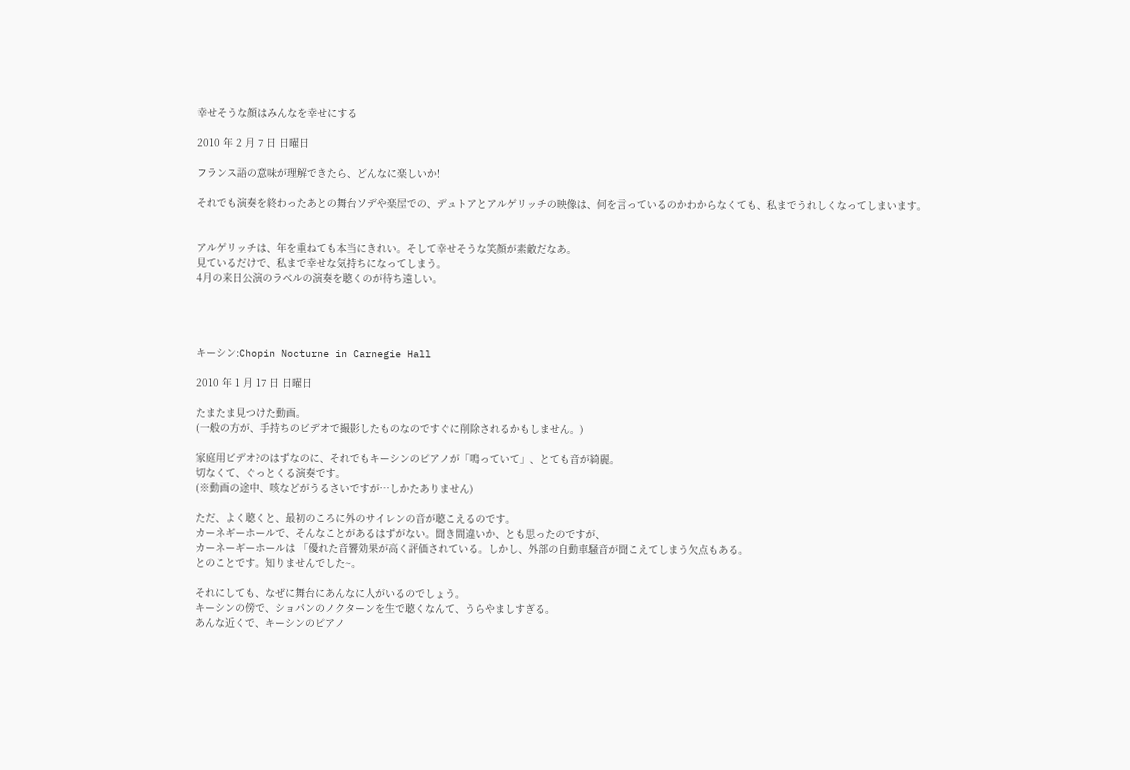幸せそうな顔はみんなを幸せにする

2010 年 2 月 7 日 日曜日

フランス語の意味が理解できたら、どんなに楽しいか!

それでも演奏を終わったあとの舞台ソデや楽屋での、デュトアとアルゲリッチの映像は、何を言っているのかわからなくても、私までうれしくなってしまいます。


アルゲリッチは、年を重ねても本当にきれい。そして幸せそうな笑顔が素敵だなあ。
見ているだけで、私まで幸せな気持ちになってしまう。
4月の来日公演のラベルの演奏を聴くのが待ち遠しい。




キーシン:Chopin Nocturne in Carnegie Hall

2010 年 1 月 17 日 日曜日

たまたま見つけた動画。
(一般の方が、手持ちのビデオで撮影したものなのですぐに削除されるかもしません。)

家庭用ビデオ?のはずなのに、それでもキーシンのピアノが「鳴っていて」、とても音が綺麗。
切なくて、ぐっとくる演奏です。
(※動画の途中、咳などがうるさいですが…しかたありません)

ただ、よく聴くと、最初のころに外のサイレンの音が聴こえるのです。
カーネギーホールで、そんなことがあるはずがない。聞き間違いか、とも思ったのですが、
カーネーギーホールは 「優れた音響効果が高く評価されている。しかし、外部の自動車騒音が聞こえてしまう欠点もある。
とのことです。知りませんでした~。

それにしても、なぜに舞台にあんなに人がいるのでしょう。
キーシンの傍で、ショパンのノクターンを生で聴くなんて、うらやましすぎる。
あんな近くで、キーシンのピアノ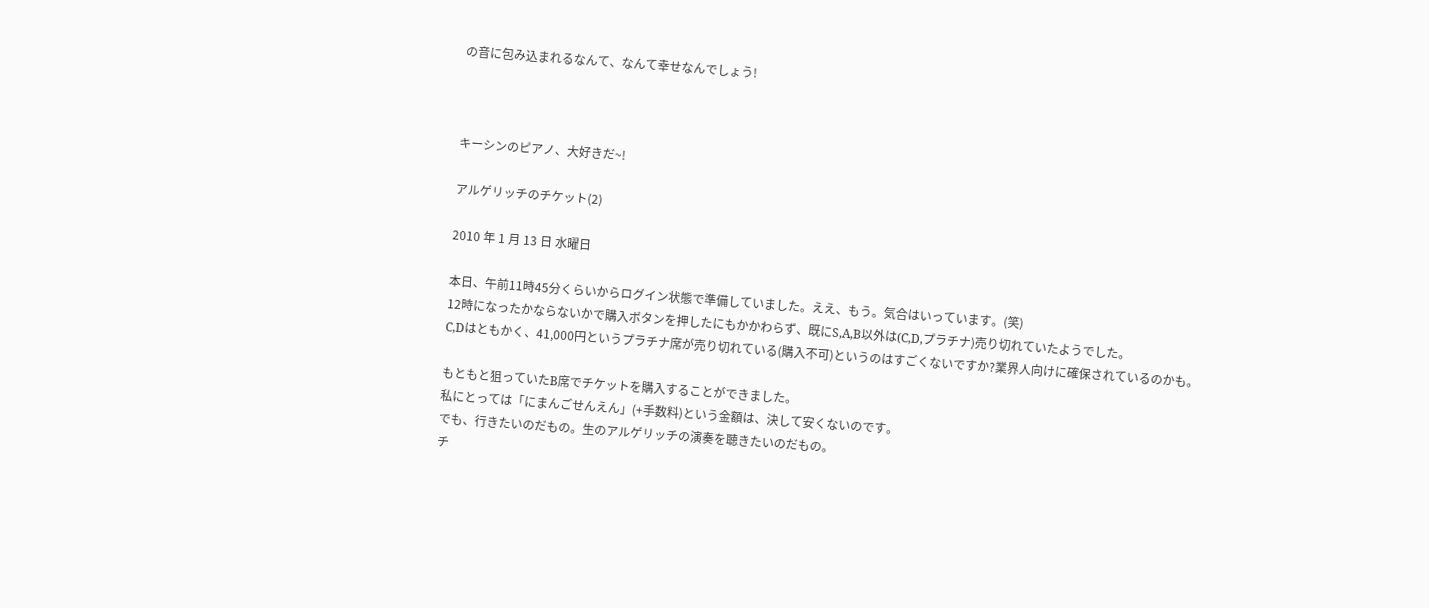の音に包み込まれるなんて、なんて幸せなんでしょう!



キーシンのピアノ、大好きだ~!

アルゲリッチのチケット(2)

2010 年 1 月 13 日 水曜日

本日、午前11時45分くらいからログイン状態で準備していました。ええ、もう。気合はいっています。(笑)
12時になったかならないかで購入ボタンを押したにもかかわらず、既にS,A,B以外は(C,D,プラチナ)売り切れていたようでした。
C,Dはともかく、41,000円というプラチナ席が売り切れている(購入不可)というのはすごくないですか?業界人向けに確保されているのかも。

もともと狙っていたB席でチケットを購入することができました。
私にとっては「にまんごせんえん」(+手数料)という金額は、決して安くないのです。
でも、行きたいのだもの。生のアルゲリッチの演奏を聴きたいのだもの。
チ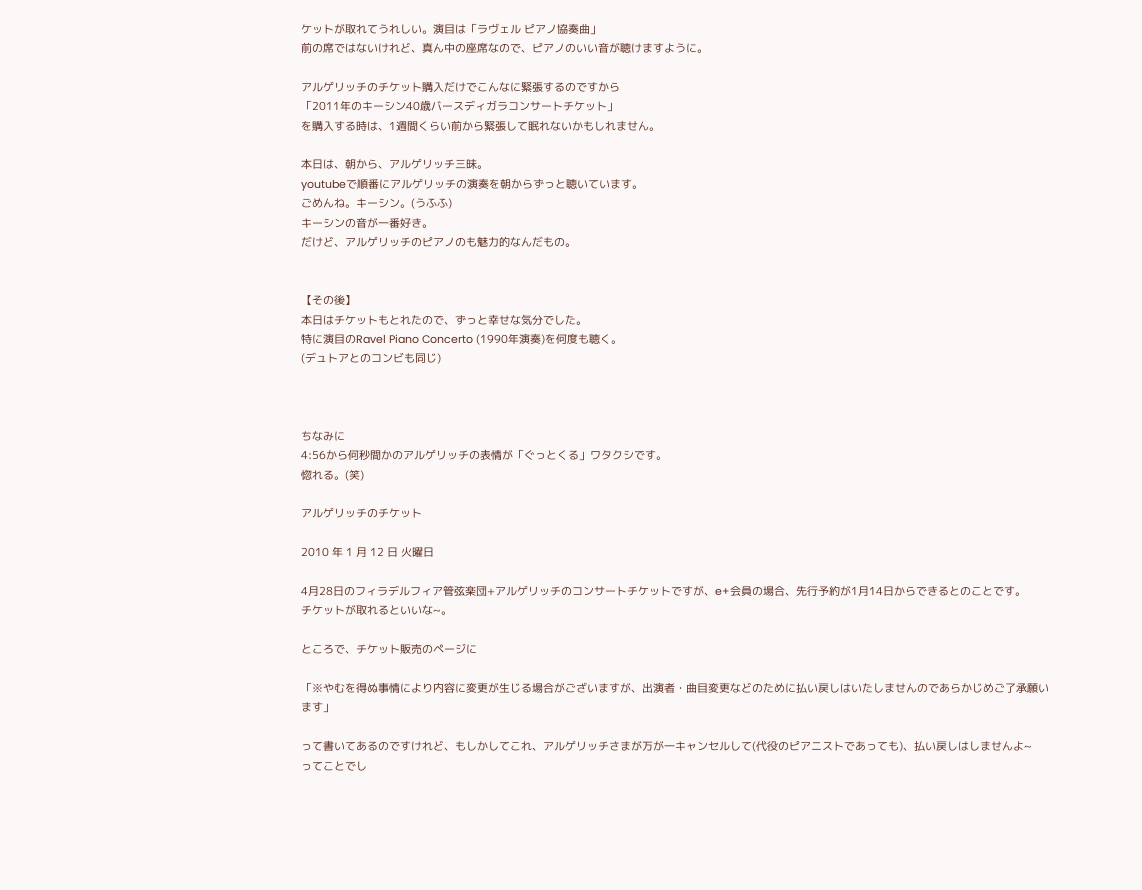ケットが取れてうれしい。演目は「ラヴェル ピアノ協奏曲」
前の席ではないけれど、真ん中の座席なので、ピアノのいい音が聴けますように。

アルゲリッチのチケット購入だけでこんなに緊張するのですから
「2011年のキーシン40歳バースディガラコンサートチケット」
を購入する時は、1週間くらい前から緊張して眠れないかもしれません。

本日は、朝から、アルゲリッチ三昧。
youtubeで順番にアルゲリッチの演奏を朝からずっと聴いています。
ごめんね。キーシン。(うふふ)
キーシンの音が一番好き。
だけど、アルゲリッチのピアノのも魅力的なんだもの。


【その後】
本日はチケットもとれたので、ずっと幸せな気分でした。
特に演目のRavel Piano Concerto (1990年演奏)を何度も聴く。
(デュトアとのコンビも同じ)



ちなみに
4:56から何秒間かのアルゲリッチの表情が「ぐっとくる」ワタクシです。
惚れる。(笑)

アルゲリッチのチケット

2010 年 1 月 12 日 火曜日

4月28日のフィラデルフィア管弦楽団+アルゲリッチのコンサートチケットですが、e+会員の場合、先行予約が1月14日からできるとのことです。
チケットが取れるといいな~。

ところで、チケット販売のページに

「※やむを得ぬ事情により内容に変更が生じる場合がございますが、出演者・曲目変更などのために払い戻しはいたしませんのであらかじめご了承願います」

って書いてあるのですけれど、もしかしてこれ、アルゲリッチさまが万が一キャンセルして(代役のピアニストであっても)、払い戻しはしませんよ~
ってことでし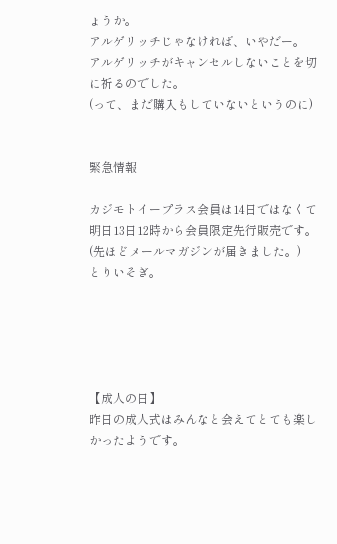ょうか。
アルゲリッチじゃなければ、いやだー。
アルゲリッチがキャンセルしないことを切に祈るのでした。
(って、まだ購入もしていないというのに)


緊急情報

カジモトイープラス会員は14日ではなくて明日13日12時から会員限定先行販売です。
(先ほどメールマガジンが届きました。)
とりいそぎ。





【成人の日】
昨日の成人式はみんなと会えてとても楽しかったようです。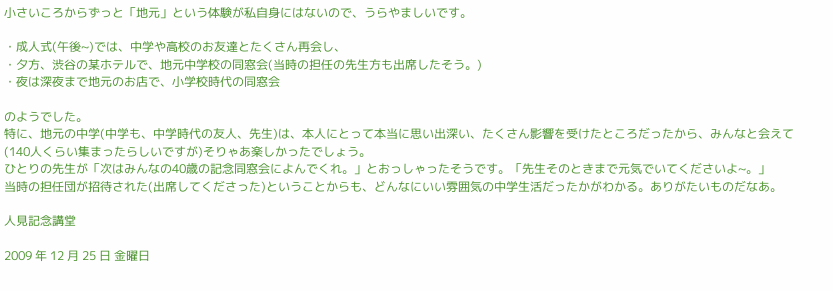小さいころからずっと「地元」という体験が私自身にはないので、うらやましいです。

・成人式(午後~)では、中学や高校のお友達とたくさん再会し、
・夕方、渋谷の某ホテルで、地元中学校の同窓会(当時の担任の先生方も出席したそう。)
・夜は深夜まで地元のお店で、小学校時代の同窓会

のようでした。
特に、地元の中学(中学も、中学時代の友人、先生)は、本人にとって本当に思い出深い、たくさん影響を受けたところだったから、みんなと会えて(140人くらい集まったらしいですが)そりゃあ楽しかったでしょう。
ひとりの先生が「次はみんなの40歳の記念同窓会によんでくれ。」とおっしゃったそうです。「先生そのときまで元気でいてくださいよ~。」
当時の担任団が招待された(出席してくださった)ということからも、どんなにいい雰囲気の中学生活だったかがわかる。ありがたいものだなあ。

人見記念講堂

2009 年 12 月 25 日 金曜日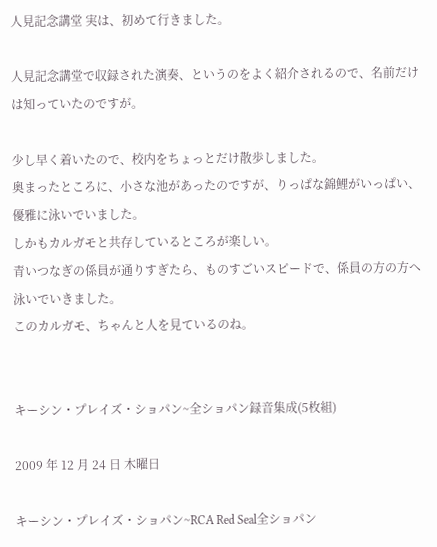人見記念講堂 実は、初めて行きました。

人見記念講堂で収録された演奏、というのをよく紹介されるので、名前だけは知っていたのですが。

少し早く着いたので、校内をちょっとだけ散歩しました。
奥まったところに、小さな池があったのですが、りっぱな錦鯉がいっぱい、優雅に泳いでいました。
しかもカルガモと共存しているところが楽しい。
青いつなぎの係員が通りすぎたら、ものすごいスピードで、係員の方の方へ泳いでいきました。
このカルガモ、ちゃんと人を見ているのね。


キーシン・プレイズ・ショパン~全ショパン録音集成(5枚組)

2009 年 12 月 24 日 木曜日

キーシン・プレイズ・ショパン~RCA Red Seal全ショパン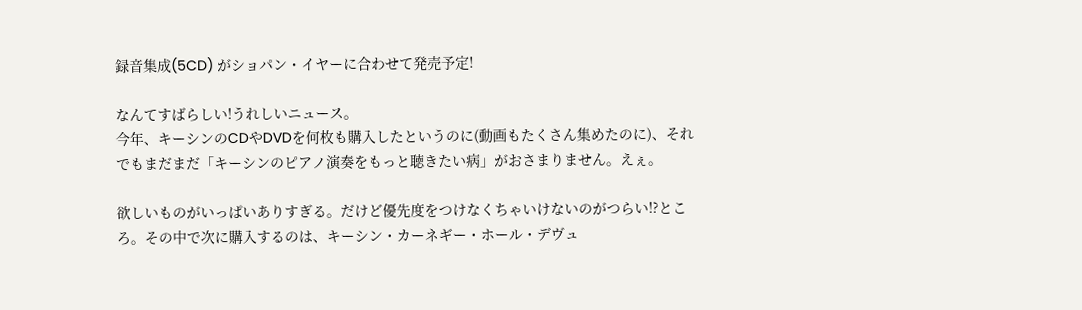録音集成(5CD) がショパン・イヤーに合わせて発売予定!

なんてすばらしい!うれしいニュース。
今年、キーシンのCDやDVDを何枚も購入したというのに(動画もたくさん集めたのに)、それでもまだまだ「キーシンのピアノ演奏をもっと聴きたい病」がおさまりません。えぇ。

欲しいものがいっぱいありすぎる。だけど優先度をつけなくちゃいけないのがつらい!?ところ。その中で次に購入するのは、キーシン・カーネギー・ホール・デヴュ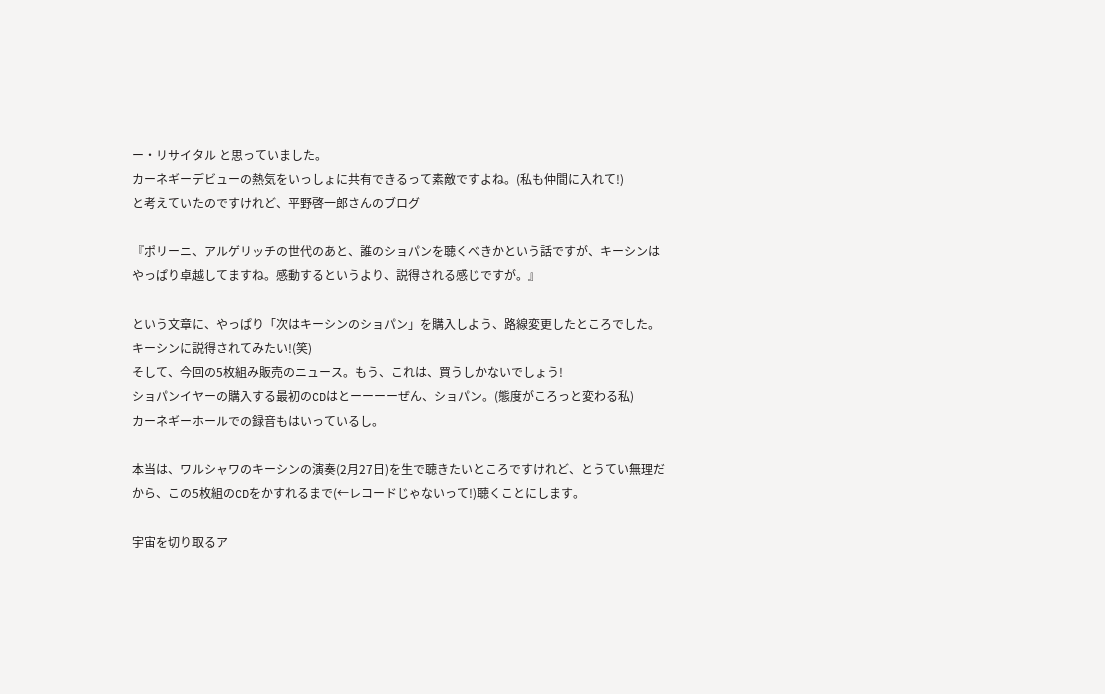ー・リサイタル と思っていました。
カーネギーデビューの熱気をいっしょに共有できるって素敵ですよね。(私も仲間に入れて!)
と考えていたのですけれど、平野啓一郎さんのブログ

『ポリーニ、アルゲリッチの世代のあと、誰のショパンを聴くべきかという話ですが、キーシンはやっぱり卓越してますね。感動するというより、説得される感じですが。』

という文章に、やっぱり「次はキーシンのショパン」を購入しよう、路線変更したところでした。
キーシンに説得されてみたい!(笑)
そして、今回の5枚組み販売のニュース。もう、これは、買うしかないでしょう!
ショパンイヤーの購入する最初のCDはとーーーーぜん、ショパン。(態度がころっと変わる私)
カーネギーホールでの録音もはいっているし。

本当は、ワルシャワのキーシンの演奏(2月27日)を生で聴きたいところですけれど、とうてい無理だから、この5枚組のCDをかすれるまで(←レコードじゃないって!)聴くことにします。

宇宙を切り取るア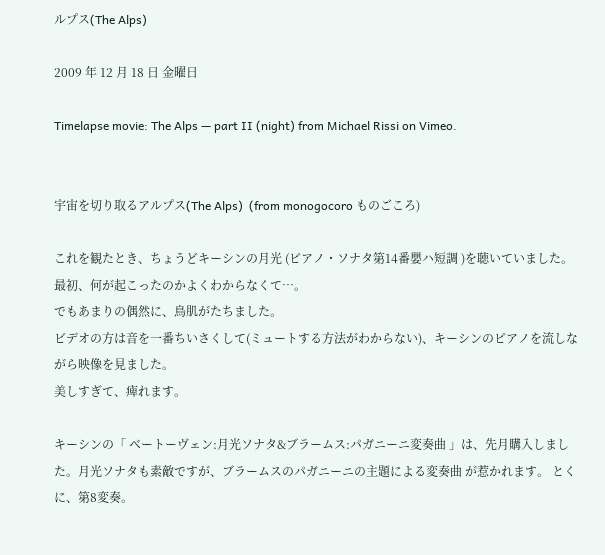ルプス(The Alps)

2009 年 12 月 18 日 金曜日

Timelapse movie: The Alps — part II (night) from Michael Rissi on Vimeo.


宇宙を切り取るアルプス(The Alps)  (from monogocoro ものごころ)

これを観たとき、ちょうどキーシンの月光 (ピアノ・ソナタ第14番嬰ハ短調 )を聴いていました。最初、何が起こったのかよくわからなくて…。
でもあまりの偶然に、鳥肌がたちました。
ビデオの方は音を一番ちいさくして(ミュートする方法がわからない)、キーシンのピアノを流しながら映像を見ました。
美しすぎて、痺れます。

キーシンの「 ベートーヴェン:月光ソナタ&ブラームス:パガニーニ変奏曲 」は、先月購入しました。月光ソナタも素敵ですが、ブラームスのパガニーニの主題による変奏曲 が惹かれます。 とくに、第8変奏。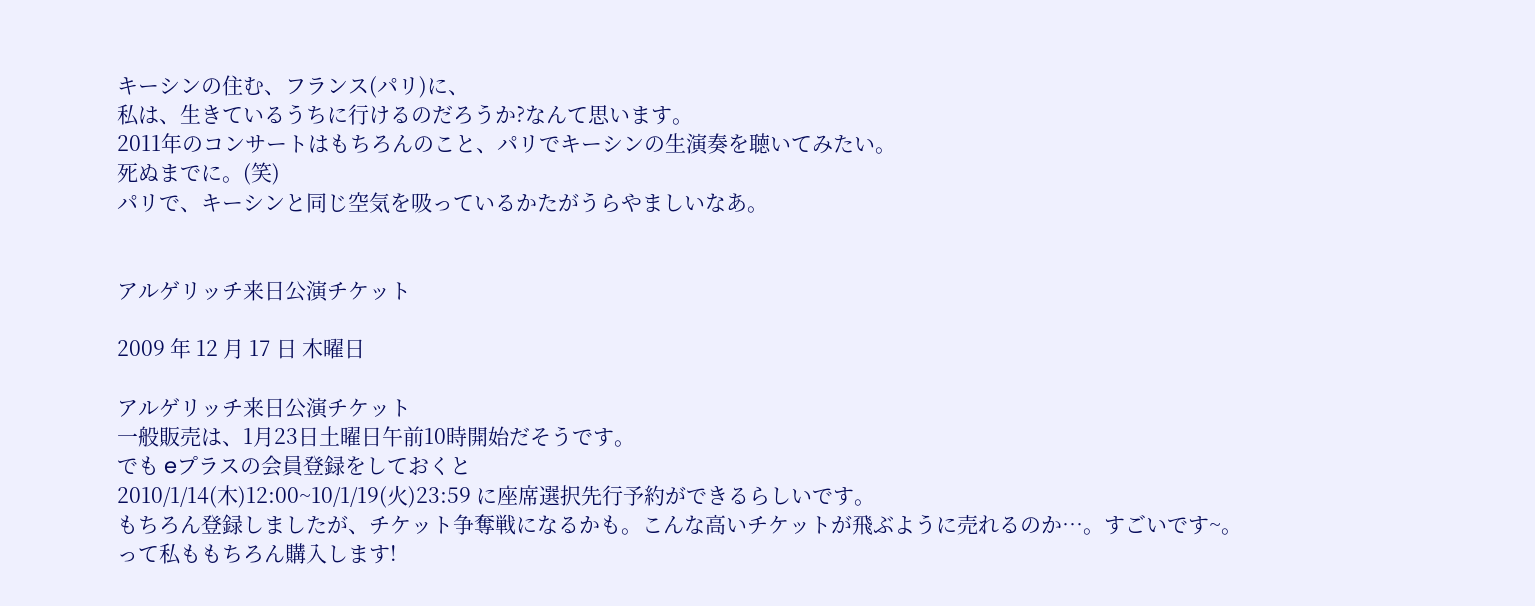キーシンの住む、フランス(パリ)に、
私は、生きているうちに行けるのだろうか?なんて思います。
2011年のコンサートはもちろんのこと、パリでキーシンの生演奏を聴いてみたい。
死ぬまでに。(笑)
パリで、キーシンと同じ空気を吸っているかたがうらやましいなあ。


アルゲリッチ来日公演チケット

2009 年 12 月 17 日 木曜日

アルゲリッチ来日公演チケット
一般販売は、1月23日土曜日午前10時開始だそうです。
でも eプラスの会員登録をしておくと
2010/1/14(木)12:00~10/1/19(火)23:59 に座席選択先行予約ができるらしいです。
もちろん登録しましたが、チケット争奪戦になるかも。こんな高いチケットが飛ぶように売れるのか…。すごいです~。
って私ももちろん購入します!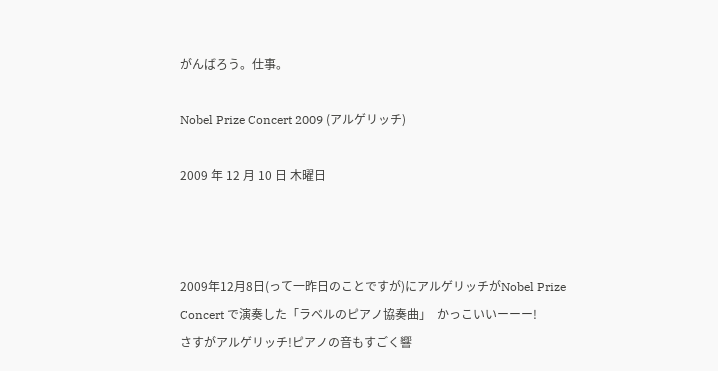がんばろう。仕事。

Nobel Prize Concert 2009 (アルゲリッチ)

2009 年 12 月 10 日 木曜日



2009年12月8日(って一昨日のことですが)にアルゲリッチがNobel Prize Concert で演奏した「ラベルのピアノ協奏曲」  かっこいいーーー!
さすがアルゲリッチ!ピアノの音もすごく響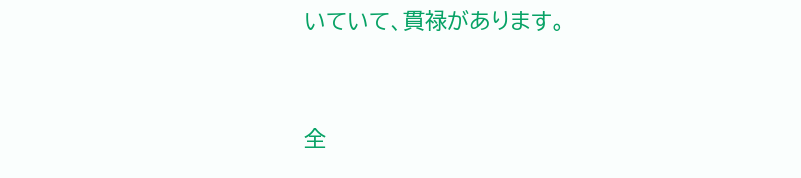いていて、貫禄があります。


全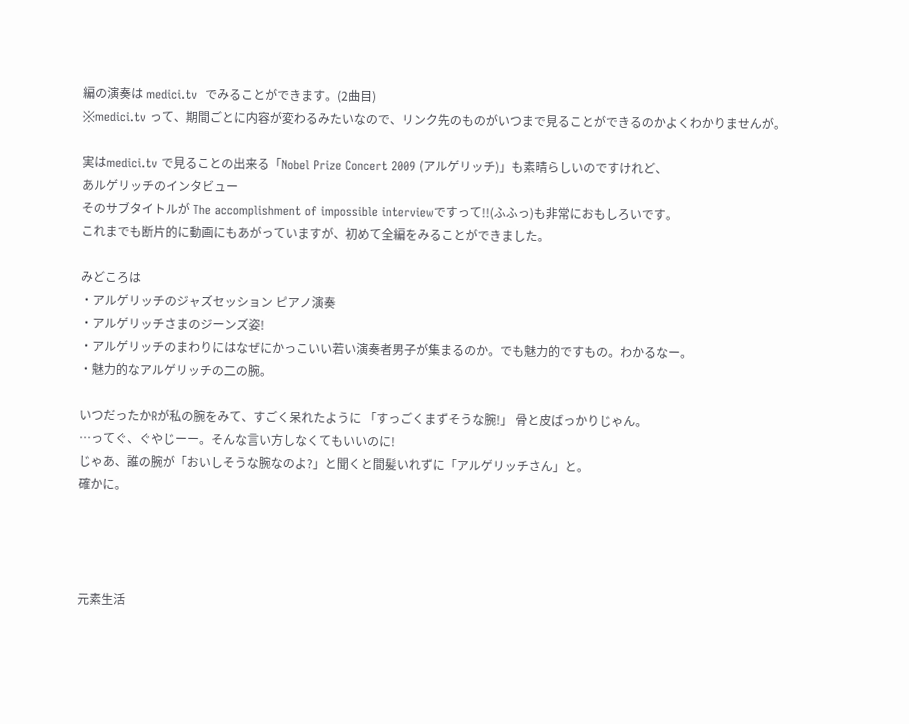編の演奏は medici.tv  でみることができます。(2曲目)
※medici.tv って、期間ごとに内容が変わるみたいなので、リンク先のものがいつまで見ることができるのかよくわかりませんが。

実はmedici.tv で見ることの出来る「Nobel Prize Concert 2009 (アルゲリッチ)」も素晴らしいのですけれど、
あルゲリッチのインタビュー
そのサブタイトルが The accomplishment of impossible interviewですって!!(ふふっ)も非常におもしろいです。
これまでも断片的に動画にもあがっていますが、初めて全編をみることができました。

みどころは
・アルゲリッチのジャズセッション ピアノ演奏
・アルゲリッチさまのジーンズ姿!
・アルゲリッチのまわりにはなぜにかっこいい若い演奏者男子が集まるのか。でも魅力的ですもの。わかるなー。
・魅力的なアルゲリッチの二の腕。

いつだったかRが私の腕をみて、すごく呆れたように 「すっごくまずそうな腕!」 骨と皮ばっかりじゃん。
…ってぐ、ぐやじーー。そんな言い方しなくてもいいのに!
じゃあ、誰の腕が「おいしそうな腕なのよ?」と聞くと間髪いれずに「アルゲリッチさん」と。
確かに。




元素生活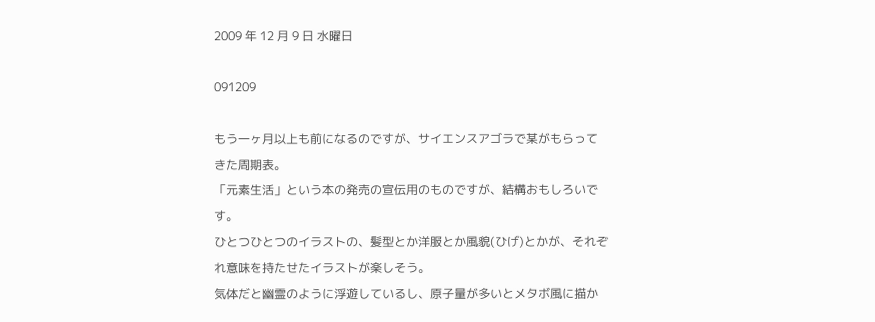2009 年 12 月 9 日 水曜日

091209

もう一ヶ月以上も前になるのですが、サイエンスアゴラで某がもらってきた周期表。
「元素生活」という本の発売の宣伝用のものですが、結構おもしろいです。
ひとつひとつのイラストの、髪型とか洋服とか風貌(ひげ)とかが、それぞれ意味を持たせたイラストが楽しそう。
気体だと幽霊のように浮遊しているし、原子量が多いとメタボ風に描か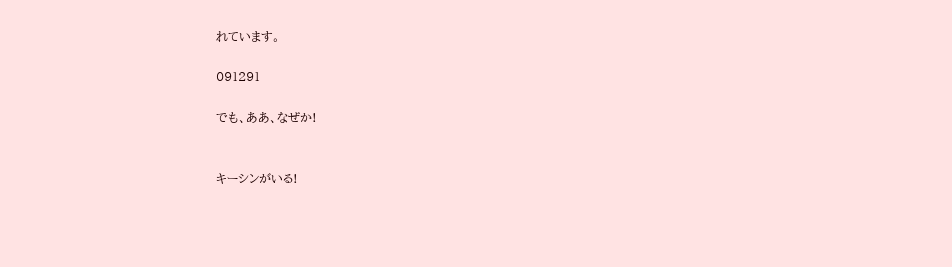れています。

091291

でも、ああ、なぜか!


キーシンがいる!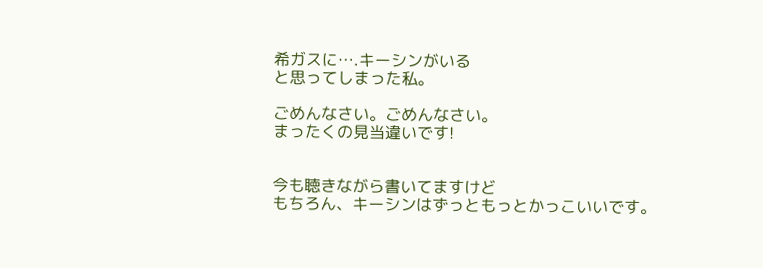希ガスに….キーシンがいる
と思ってしまった私。

ごめんなさい。ごめんなさい。
まったくの見当違いです!


今も聴きながら書いてますけど
もちろん、キーシンはずっともっとかっこいいです。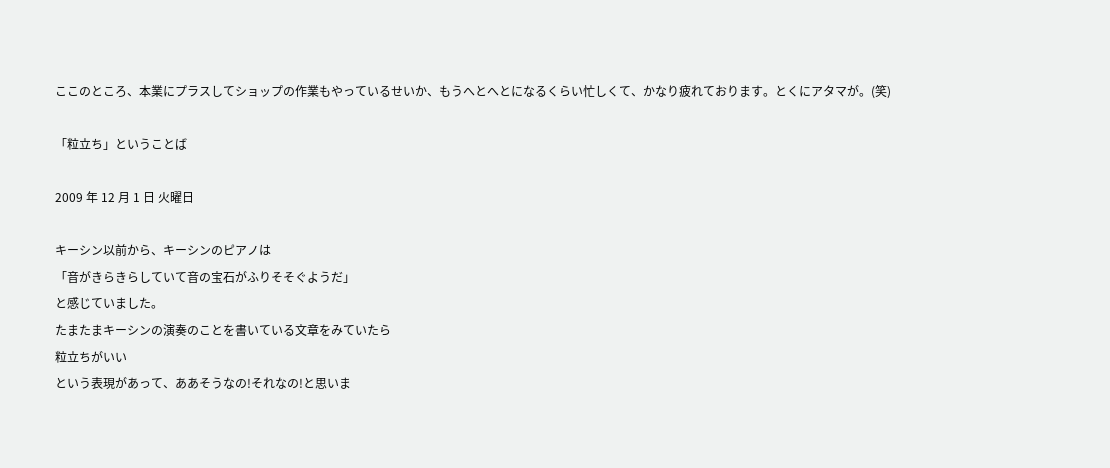ここのところ、本業にプラスしてショップの作業もやっているせいか、もうへとへとになるくらい忙しくて、かなり疲れております。とくにアタマが。(笑)

「粒立ち」ということば

2009 年 12 月 1 日 火曜日

キーシン以前から、キーシンのピアノは
「音がきらきらしていて音の宝石がふりそそぐようだ」
と感じていました。
たまたまキーシンの演奏のことを書いている文章をみていたら
粒立ちがいい
という表現があって、ああそうなの!それなの!と思いま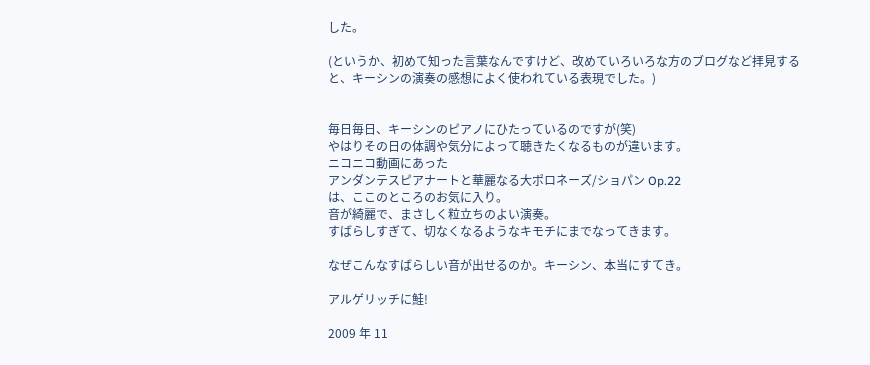した。

(というか、初めて知った言葉なんですけど、改めていろいろな方のブログなど拝見すると、キーシンの演奏の感想によく使われている表現でした。)


毎日毎日、キーシンのピアノにひたっているのですが(笑)
やはりその日の体調や気分によって聴きたくなるものが違います。
ニコニコ動画にあった
アンダンテスピアナートと華麗なる大ポロネーズ/ショパン Op.22
は、ここのところのお気に入り。
音が綺麗で、まさしく粒立ちのよい演奏。
すばらしすぎて、切なくなるようなキモチにまでなってきます。

なぜこんなすばらしい音が出せるのか。キーシン、本当にすてき。

アルゲリッチに鮭!

2009 年 11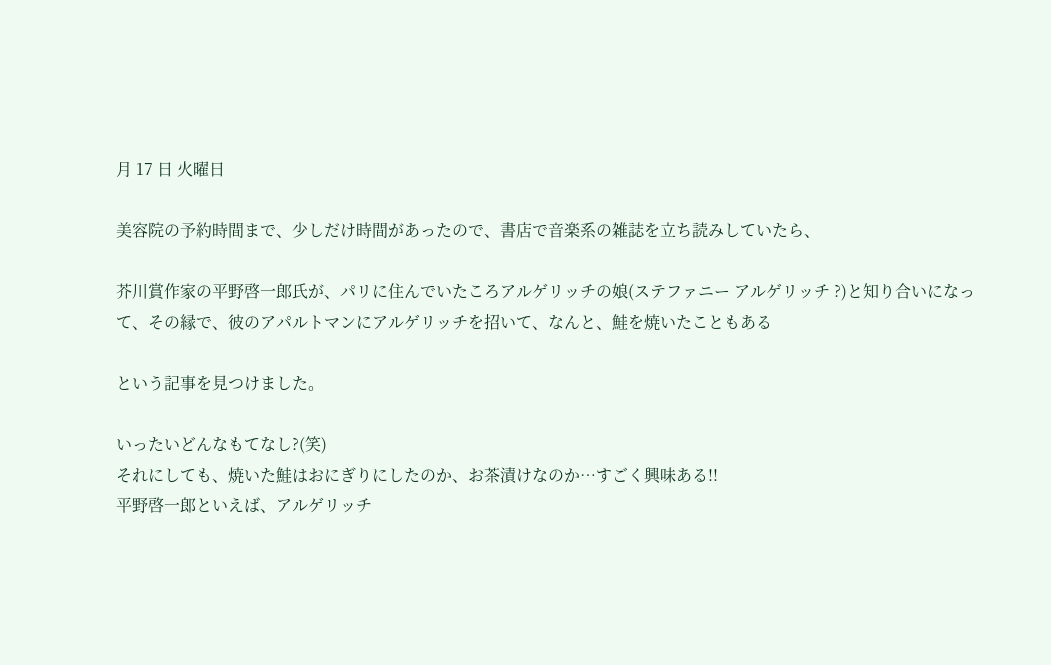月 17 日 火曜日

美容院の予約時間まで、少しだけ時間があったので、書店で音楽系の雑誌を立ち読みしていたら、

芥川賞作家の平野啓一郎氏が、パリに住んでいたころアルゲリッチの娘(ステファニー アルゲリッチ ?)と知り合いになって、その縁で、彼のアパルトマンにアルゲリッチを招いて、なんと、鮭を焼いたこともある

という記事を見つけました。

いったいどんなもてなし?(笑)
それにしても、焼いた鮭はおにぎりにしたのか、お茶漬けなのか…すごく興味ある!!
平野啓一郎といえば、アルゲリッチ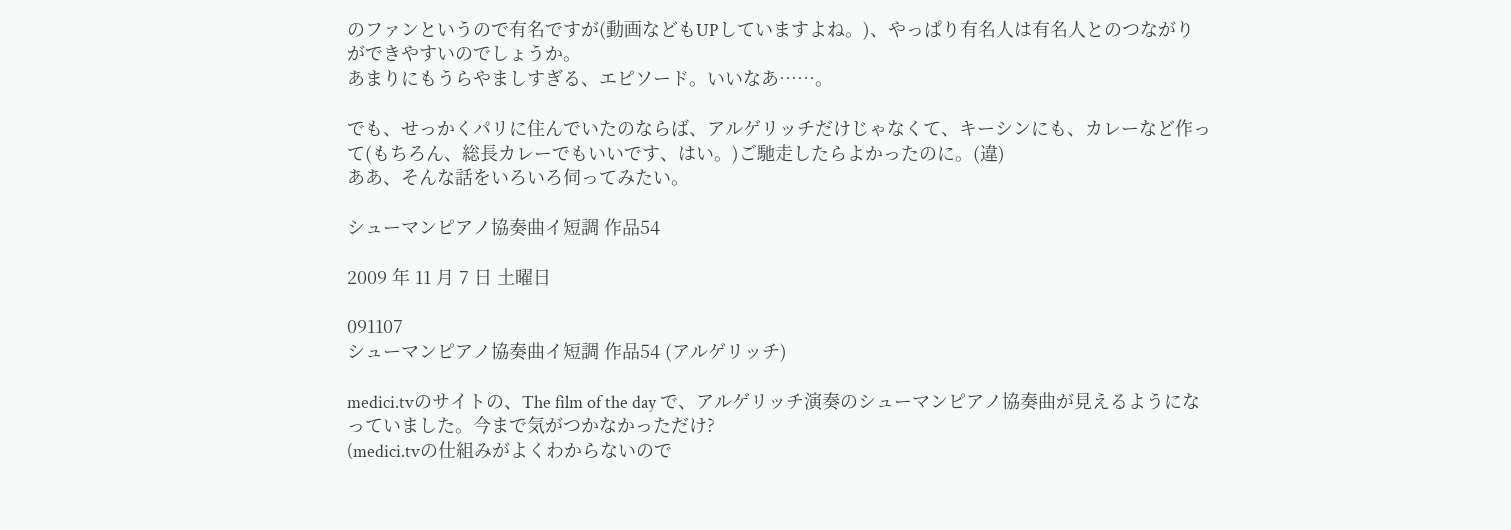のファンというので有名ですが(動画などもUPしていますよね。)、やっぱり有名人は有名人とのつながりができやすいのでしょうか。
あまりにもうらやましすぎる、エピソード。いいなあ……。

でも、せっかくパリに住んでいたのならば、アルゲリッチだけじゃなくて、キーシンにも、カレーなど作って(もちろん、総長カレーでもいいです、はい。)ご馳走したらよかったのに。(違)
ああ、そんな話をいろいろ伺ってみたい。

シューマンピアノ協奏曲イ短調 作品54

2009 年 11 月 7 日 土曜日

091107
シューマンピアノ協奏曲イ短調 作品54 (アルゲリッチ)

medici.tvのサイトの、The film of the day で、アルゲリッチ演奏のシューマンピアノ協奏曲が見えるようになっていました。今まで気がつかなかっただけ?
(medici.tvの仕組みがよくわからないので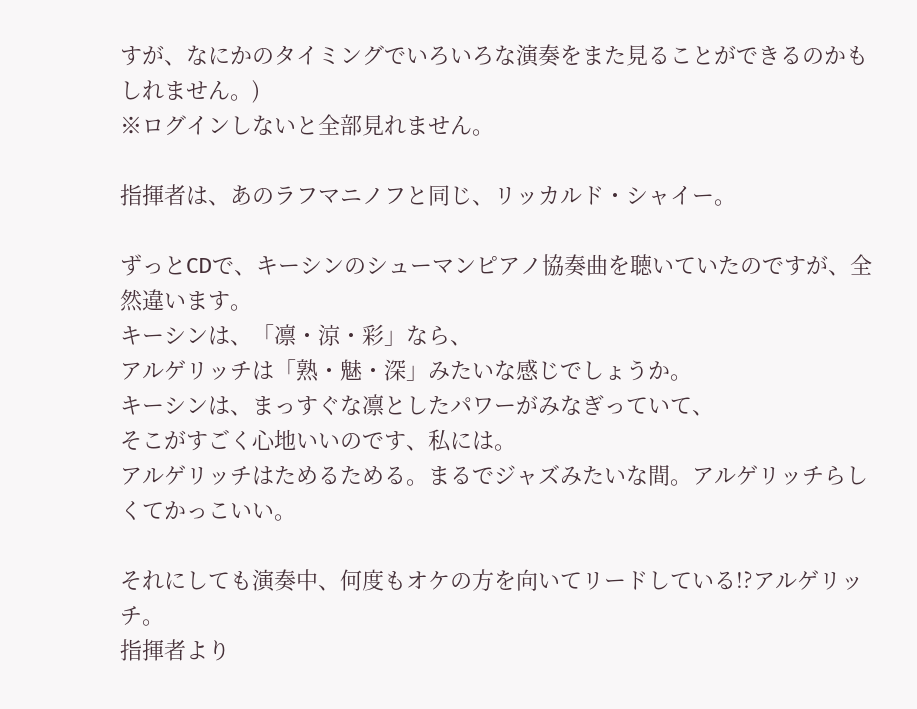すが、なにかのタイミングでいろいろな演奏をまた見ることができるのかもしれません。)
※ログインしないと全部見れません。

指揮者は、あのラフマニノフと同じ、リッカルド・シャイー。

ずっとCDで、キーシンのシューマンピアノ協奏曲を聴いていたのですが、全然違います。
キーシンは、「凛・涼・彩」なら、
アルゲリッチは「熟・魅・深」みたいな感じでしょうか。
キーシンは、まっすぐな凛としたパワーがみなぎっていて、
そこがすごく心地いいのです、私には。
アルゲリッチはためるためる。まるでジャズみたいな間。アルゲリッチらしくてかっこいい。

それにしても演奏中、何度もオケの方を向いてリードしている!?アルゲリッチ。
指揮者より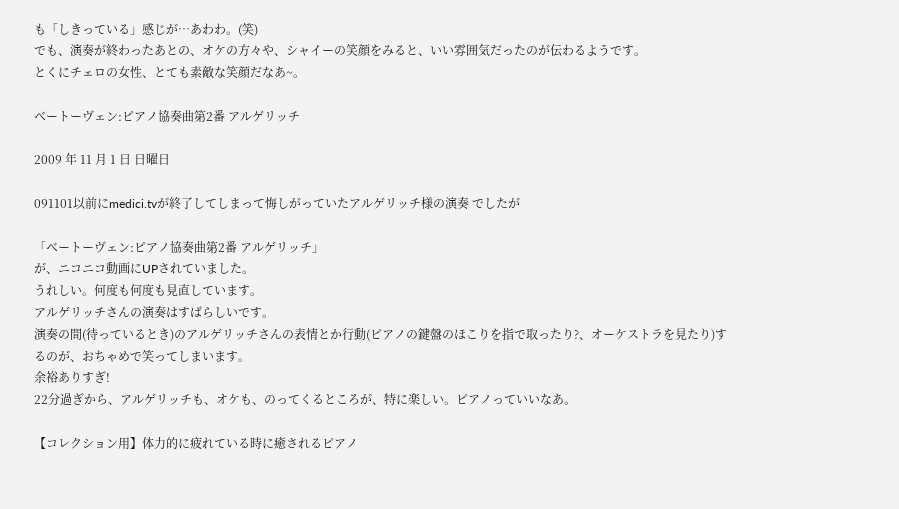も「しきっている」感じが…あわわ。(笑)
でも、演奏が終わったあとの、オケの方々や、シャイーの笑顔をみると、いい雰囲気だったのが伝わるようです。
とくにチェロの女性、とても素敵な笑顔だなあ~。

ベートーヴェン:ピアノ協奏曲第2番 アルゲリッチ

2009 年 11 月 1 日 日曜日

091101以前にmedici.tvが終了してしまって悔しがっていたアルゲリッチ様の演奏 でしたが

「ベートーヴェン:ピアノ協奏曲第2番 アルゲリッチ」
が、ニコニコ動画にUPされていました。
うれしい。何度も何度も見直しています。
アルゲリッチさんの演奏はすばらしいです。
演奏の間(待っているとき)のアルゲリッチさんの表情とか行動(ピアノの鍵盤のほこりを指で取ったり?、オーケストラを見たり)するのが、おちゃめで笑ってしまいます。
余裕ありすぎ!
22分過ぎから、アルゲリッチも、オケも、のってくるところが、特に楽しい。ピアノっていいなあ。

【コレクション用】体力的に疲れている時に癒されるピアノ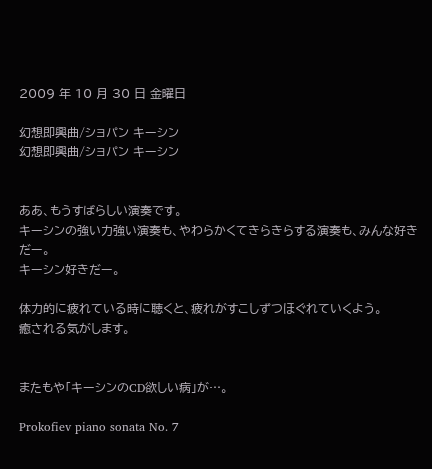2009 年 10 月 30 日 金曜日

幻想即興曲/ショパン キーシン
幻想即興曲/ショパン キーシン


ああ、もうすばらしい演奏です。
キーシンの強い力強い演奏も、やわらかくてきらきらする演奏も、みんな好きだー。
キーシン好きだー。

体力的に疲れている時に聴くと、疲れがすこしずつほぐれていくよう。
癒される気がします。


またもや「キーシンのCD欲しい病」が…。

Prokofiev piano sonata No. 7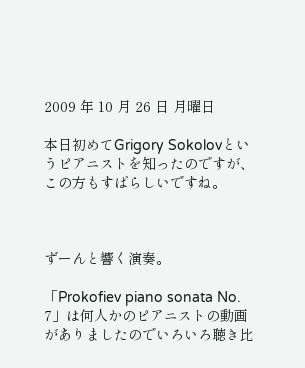2009 年 10 月 26 日 月曜日

本日初めてGrigory Sokolovというピアニストを知ったのですが、この方もすばらしいですね。



ずーんと響く演奏。

「Prokofiev piano sonata No. 7」は何人かのピアニストの動画がありましたのでいろいろ聴き比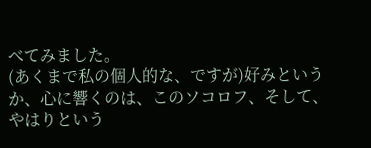べてみました。
(あくまで私の個人的な、ですが)好みというか、心に響くのは、このソコロフ、そして、やはりという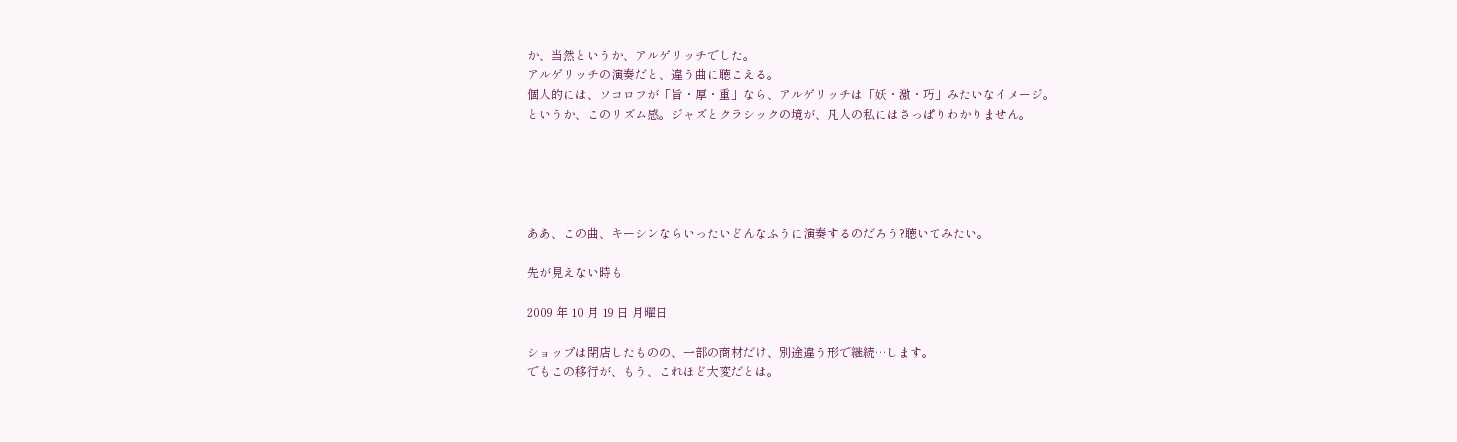か、当然というか、アルゲリッチでした。
アルゲリッチの演奏だと、違う曲に聴こえる。
個人的には、ソコロフが「旨・厚・重」なら、アルゲリッチは「妖・激・巧」みたいなイメージ。
というか、このリズム感。ジャズとクラシックの境が、凡人の私にはさっぱりわかりません。





ああ、この曲、キーシンならいったいどんなふうに演奏するのだろう?聴いてみたい。

先が見えない時も

2009 年 10 月 19 日 月曜日

ショップは閉店したものの、一部の商材だけ、別途違う形で継続…します。
でもこの移行が、もう、これほど大変だとは。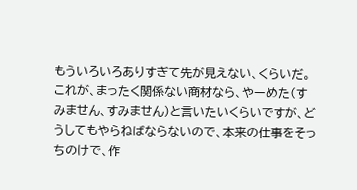もういろいろありすぎて先が見えない、くらいだ。
これが、まったく関係ない商材なら、やーめた(すみません、すみません)と言いたいくらいですが、どうしてもやらねばならないので、本来の仕事をそっちのけで、作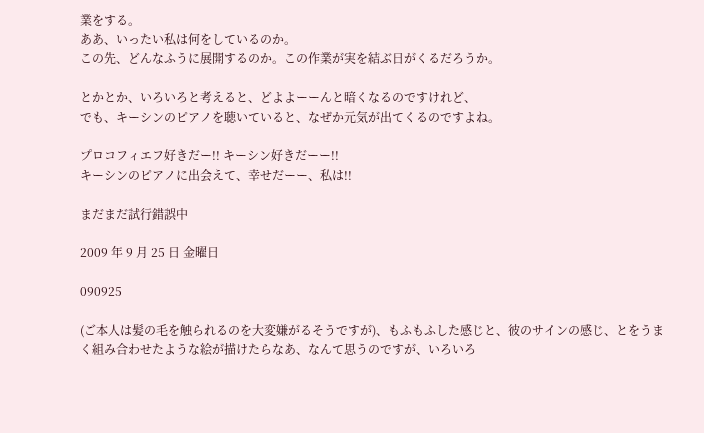業をする。
ああ、いったい私は何をしているのか。
この先、どんなふうに展開するのか。この作業が実を結ぶ日がくるだろうか。

とかとか、いろいろと考えると、どよよーーんと暗くなるのですけれど、
でも、キーシンのピアノを聴いていると、なぜか元気が出てくるのですよね。

プロコフィエフ好きだー!! キーシン好きだーー!!
キーシンのピアノに出会えて、幸せだーー、私は!!

まだまだ試行錯誤中

2009 年 9 月 25 日 金曜日

090925

(ご本人は髪の毛を触られるのを大変嫌がるそうですが)、もふもふした感じと、彼のサインの感じ、とをうまく組み合わせたような絵が描けたらなあ、なんて思うのですが、いろいろ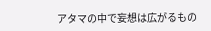アタマの中で妄想は広がるもの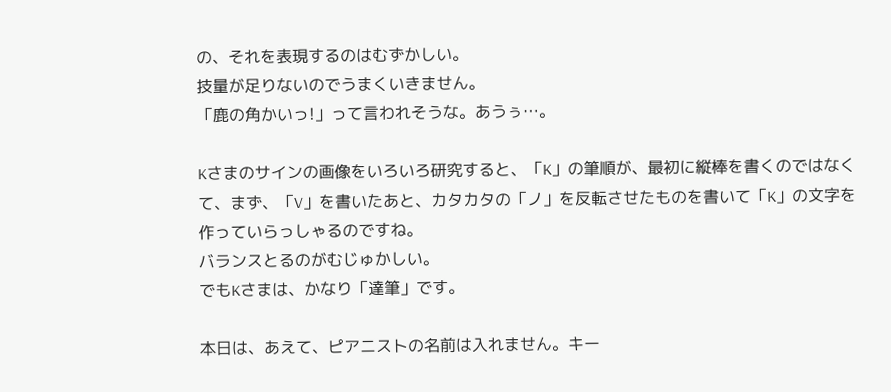の、それを表現するのはむずかしい。
技量が足りないのでうまくいきません。
「鹿の角かいっ!」って言われそうな。あうぅ…。

Kさまのサインの画像をいろいろ研究すると、「K」の筆順が、最初に縦棒を書くのではなくて、まず、「V」を書いたあと、カタカタの「ノ」を反転させたものを書いて「K」の文字を作っていらっしゃるのですね。
バランスとるのがむじゅかしい。
でもKさまは、かなり「達筆」です。

本日は、あえて、ピアニストの名前は入れません。キー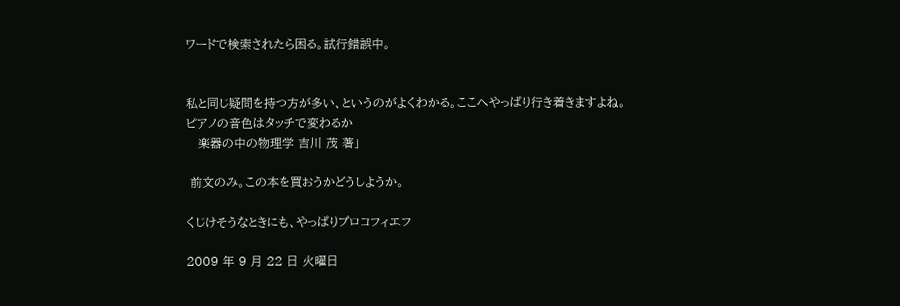ワードで検索されたら困る。試行錯誤中。


私と同じ疑問を持つ方が多い、というのがよくわかる。ここへやっぱり行き着きますよね。
ピアノの音色はタッチで変わるか
   楽器の中の物理学 吉川 茂 著」

 前文のみ。この本を買おうかどうしようか。

くじけそうなときにも、やっぱりプロコフィエフ

2009 年 9 月 22 日 火曜日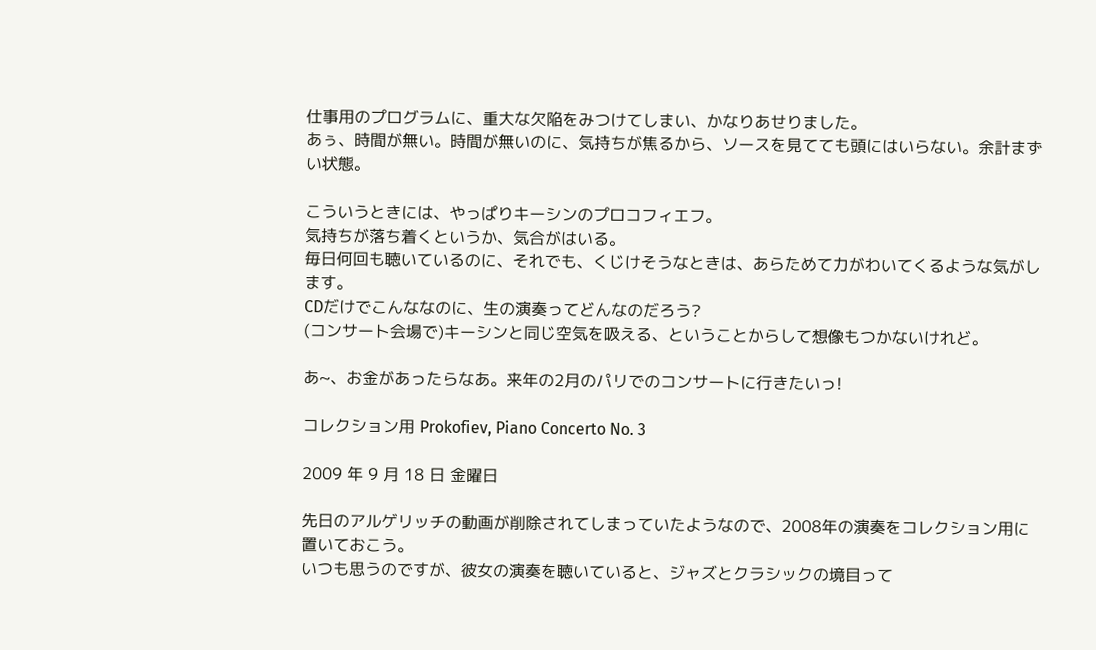仕事用のプログラムに、重大な欠陥をみつけてしまい、かなりあせりました。
あぅ、時間が無い。時間が無いのに、気持ちが焦るから、ソースを見てても頭にはいらない。余計まずい状態。

こういうときには、やっぱりキーシンのプロコフィエフ。
気持ちが落ち着くというか、気合がはいる。
毎日何回も聴いているのに、それでも、くじけそうなときは、あらためて力がわいてくるような気がします。
CDだけでこんななのに、生の演奏ってどんなのだろう?
(コンサート会場で)キーシンと同じ空気を吸える、ということからして想像もつかないけれど。

あ~、お金があったらなあ。来年の2月のパリでのコンサートに行きたいっ!

コレクション用 Prokofiev, Piano Concerto No. 3

2009 年 9 月 18 日 金曜日

先日のアルゲリッチの動画が削除されてしまっていたようなので、2008年の演奏をコレクション用に置いておこう。
いつも思うのですが、彼女の演奏を聴いていると、ジャズとクラシックの境目って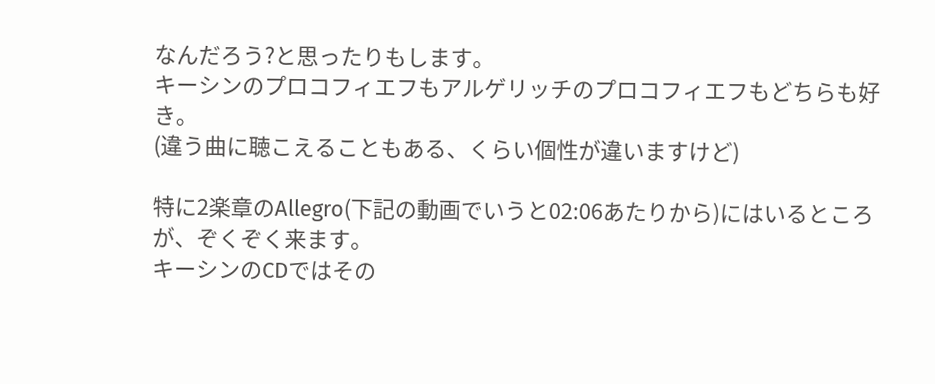なんだろう?と思ったりもします。
キーシンのプロコフィエフもアルゲリッチのプロコフィエフもどちらも好き。
(違う曲に聴こえることもある、くらい個性が違いますけど)

特に2楽章のAllegro(下記の動画でいうと02:06あたりから)にはいるところが、ぞくぞく来ます。
キーシンのCDではその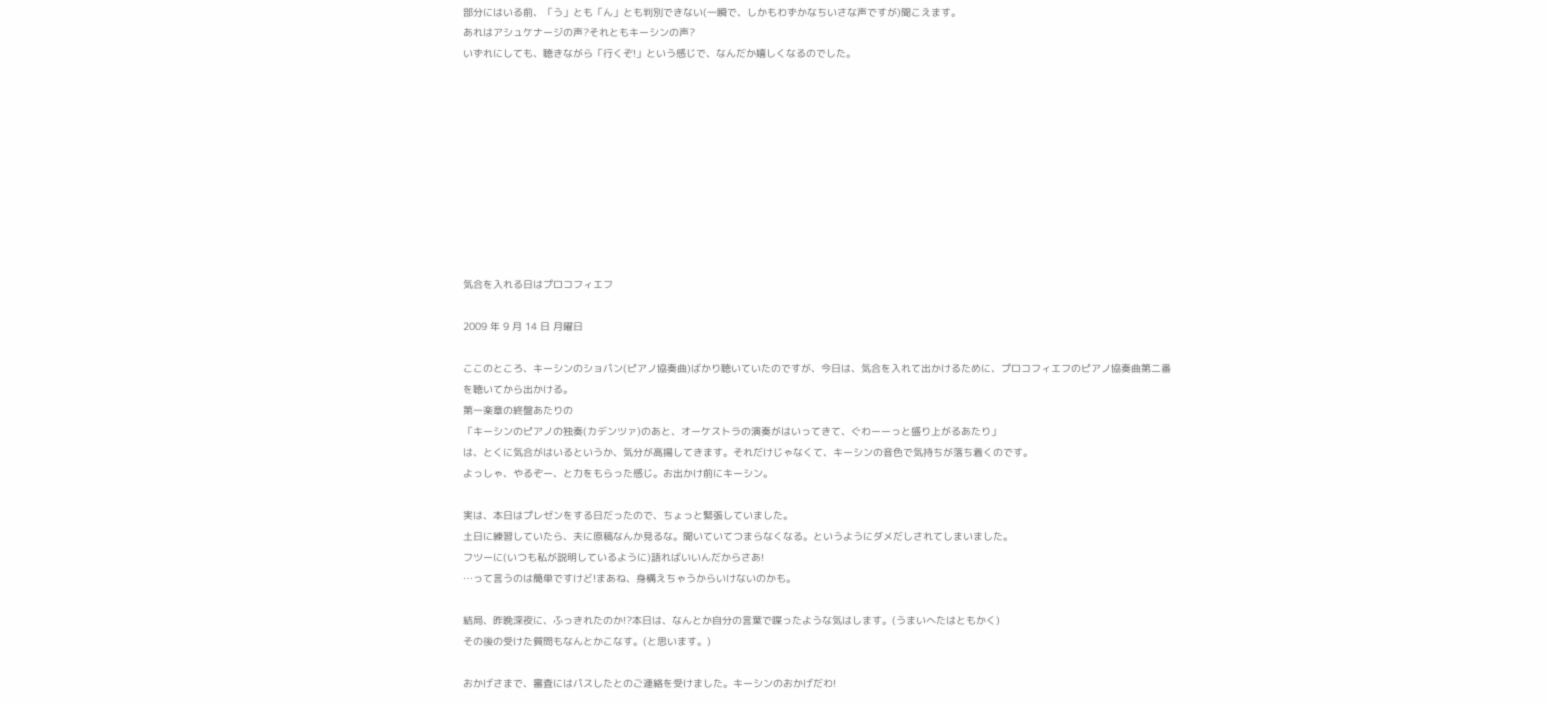部分にはいる前、「う」とも「ん」とも判別できない(一瞬で、しかもわずかなちいさな声ですが)聞こえます。
あれはアシュケナージの声?それともキーシンの声?
いずれにしても、聴きながら「行くぞ!」という感じで、なんだか嬉しくなるのでした。










気合を入れる日はプロコフィエフ

2009 年 9 月 14 日 月曜日

ここのところ、キーシンのショパン(ピアノ協奏曲)ばかり聴いていたのですが、今日は、気合を入れて出かけるために、プロコフィエフのピアノ協奏曲第二番を聴いてから出かける。
第一楽章の終盤あたりの
「キーシンのピアノの独奏(カデンツァ)のあと、オーケストラの演奏がはいってきて、ぐわーーっと盛り上がるあたり」
は、とくに気合がはいるというか、気分が高揚してきます。それだけじゃなくて、キーシンの音色で気持ちが落ち着くのです。
よっしゃ、やるぞー、と力をもらった感じ。お出かけ前にキーシン。

実は、本日はプレゼンをする日だったので、ちょっと緊張していました。
土日に練習していたら、夫に原稿なんか見るな。聞いていてつまらなくなる。というようにダメだしされてしまいました。
フツーに(いつも私が説明しているように)語ればいいんだからさあ!
…って言うのは簡単ですけど!まあね、身構えちゃうからいけないのかも。

結局、昨晩深夜に、ふっきれたのか!?本日は、なんとか自分の言葉で喋ったような気はします。(うまいへたはともかく)
その後の受けた質問もなんとかこなす。(と思います。)

おかげさまで、審査にはパスしたとのご連絡を受けました。キーシンのおかげだわ!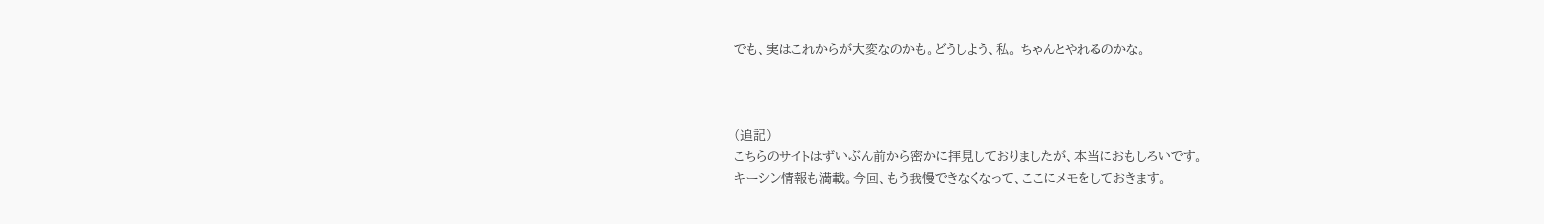でも、実はこれからが大変なのかも。どうしよう、私。 ちゃんとやれるのかな。



(追記)
こちらのサイトはずいぶん前から密かに拝見しておりましたが、本当におもしろいです。
キーシン情報も満載。今回、もう我慢できなくなって、ここにメモをしておきます。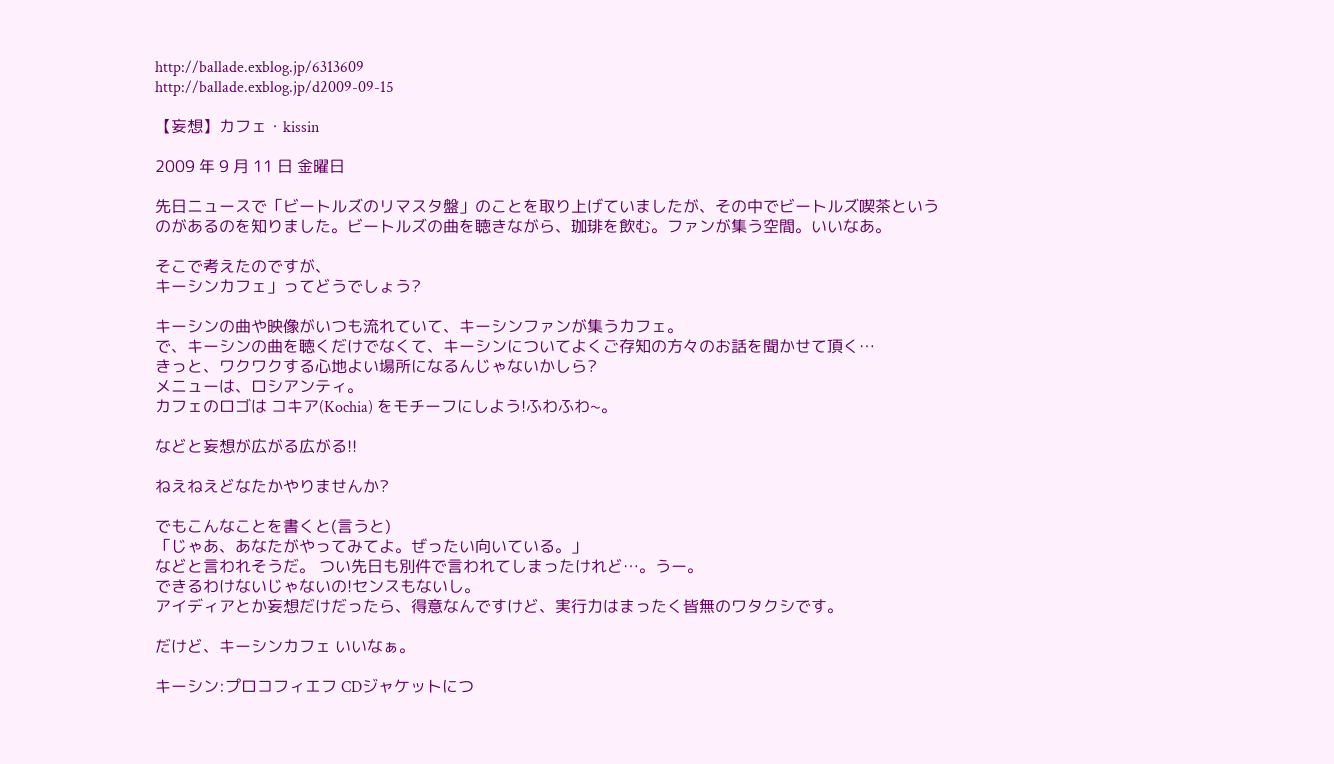http://ballade.exblog.jp/6313609
http://ballade.exblog.jp/d2009-09-15

【妄想】カフェ・kissin

2009 年 9 月 11 日 金曜日

先日ニュースで「ビートルズのリマスタ盤」のことを取り上げていましたが、その中でビートルズ喫茶というのがあるのを知りました。ビートルズの曲を聴きながら、珈琲を飲む。ファンが集う空間。いいなあ。

そこで考えたのですが、
キーシンカフェ」ってどうでしょう?

キーシンの曲や映像がいつも流れていて、キーシンファンが集うカフェ。
で、キーシンの曲を聴くだけでなくて、キーシンについてよくご存知の方々のお話を聞かせて頂く…
きっと、ワクワクする心地よい場所になるんじゃないかしら?
メニューは、ロシアンティ。
カフェのロゴは コキア(Kochia) をモチーフにしよう!ふわふわ~。

などと妄想が広がる広がる!!

ねえねえどなたかやりませんか?

でもこんなことを書くと(言うと)
「じゃあ、あなたがやってみてよ。ぜったい向いている。」
などと言われそうだ。 つい先日も別件で言われてしまったけれど…。うー。
できるわけないじゃないの!センスもないし。
アイディアとか妄想だけだったら、得意なんですけど、実行力はまったく皆無のワタクシです。

だけど、キーシンカフェ いいなぁ。

キーシン:プロコフィエフ CDジャケットにつ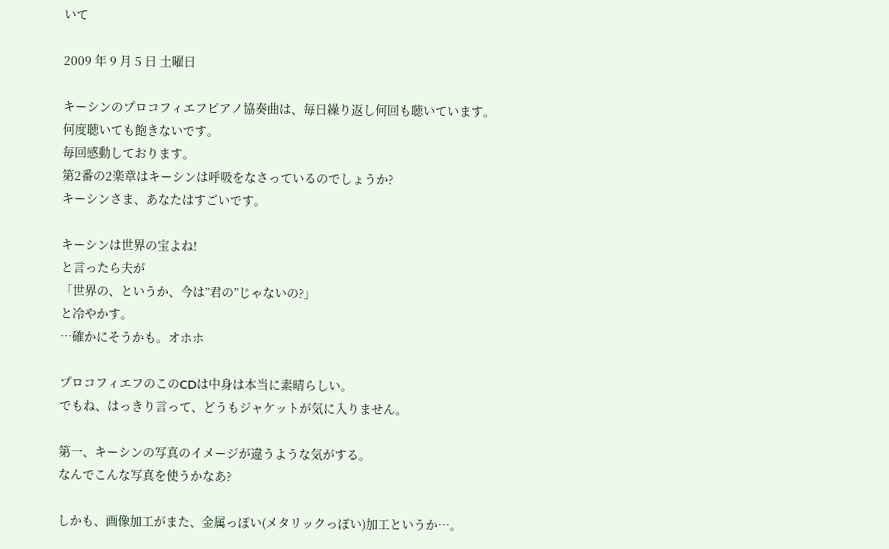いて

2009 年 9 月 5 日 土曜日

キーシンのプロコフィエフピアノ協奏曲は、毎日繰り返し何回も聴いています。
何度聴いても飽きないです。
毎回感動しております。
第2番の2楽章はキーシンは呼吸をなさっているのでしょうか?
キーシンさま、あなたはすごいです。

キーシンは世界の宝よね!
と言ったら夫が
「世界の、というか、今は”君の”じゃないの?」
と冷やかす。
…確かにそうかも。オホホ

プロコフィエフのこのCDは中身は本当に素晴らしい。
でもね、はっきり言って、どうもジャケットが気に入りません。

第一、キーシンの写真のイメージが違うような気がする。
なんでこんな写真を使うかなあ?

しかも、画像加工がまた、金属っぽい(メタリックっぽい)加工というか…。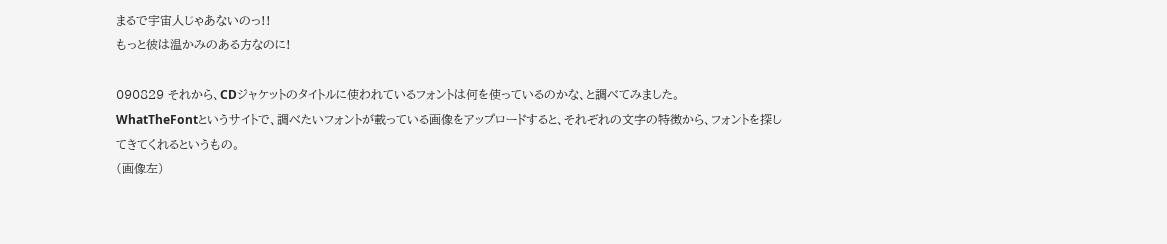まるで宇宙人じゃあないのっ!!
もっと彼は温かみのある方なのに!

090829 それから、CDジャケットのタイトルに使われているフォントは何を使っているのかな、と調べてみました。
WhatTheFontというサイトで、調べたいフォントが載っている画像をアップロードすると、それぞれの文字の特徴から、フォントを探してきてくれるというもの。
(画像左)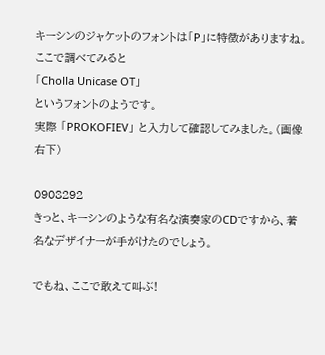キーシンのジャケットのフォントは「P」に特徴がありますね。
ここで調べてみると
「Cholla Unicase OT」
というフォントのようです。
実際 「PROKOFIEV」 と入力して確認してみました。(画像右下)

0908292
きっと、キーシンのような有名な演奏家のCDですから、著名なデザイナーが手がけたのでしょう。

でもね、ここで敢えて叫ぶ!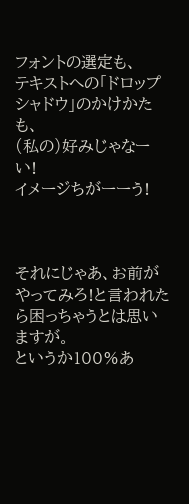フォントの選定も、
テキストへの「ドロップシャドウ」のかけかたも、
(私の)好みじゃなーい!
イメージちがーーう!



それにじゃあ、お前がやってみろ!と言われたら困っちゃうとは思いますが。
というか100%あ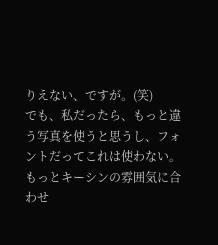りえない、ですが。(笑)
でも、私だったら、もっと違う写真を使うと思うし、フォントだってこれは使わない。
もっとキーシンの雰囲気に合わせ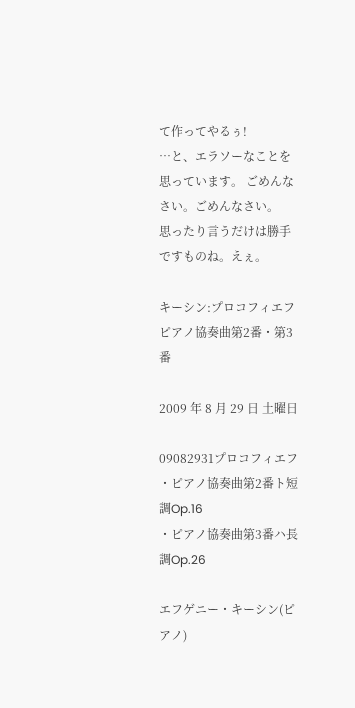て作ってやるぅ!
…と、エラソーなことを思っています。 ごめんなさい。ごめんなさい。
思ったり言うだけは勝手ですものね。えぇ。

キーシン:プロコフィエフピアノ協奏曲第2番・第3番

2009 年 8 月 29 日 土曜日

09082931プロコフィエフ
・ピアノ協奏曲第2番ト短調Op.16
・ピアノ協奏曲第3番ハ長調Op.26

エフゲニー・キーシン(ピアノ)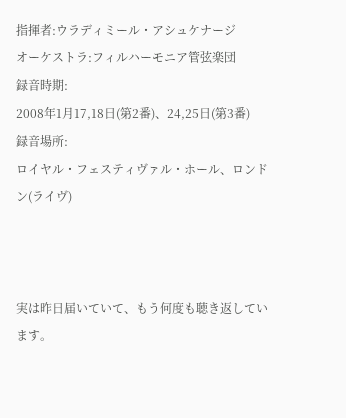指揮者:ウラディミール・アシュケナージ
オーケストラ:フィルハーモニア管弦楽団
録音時期:
2008年1月17,18日(第2番)、24,25日(第3番)
録音場所:
ロイヤル・フェスティヴァル・ホール、ロンドン(ライヴ)



実は昨日届いていて、もう何度も聴き返しています。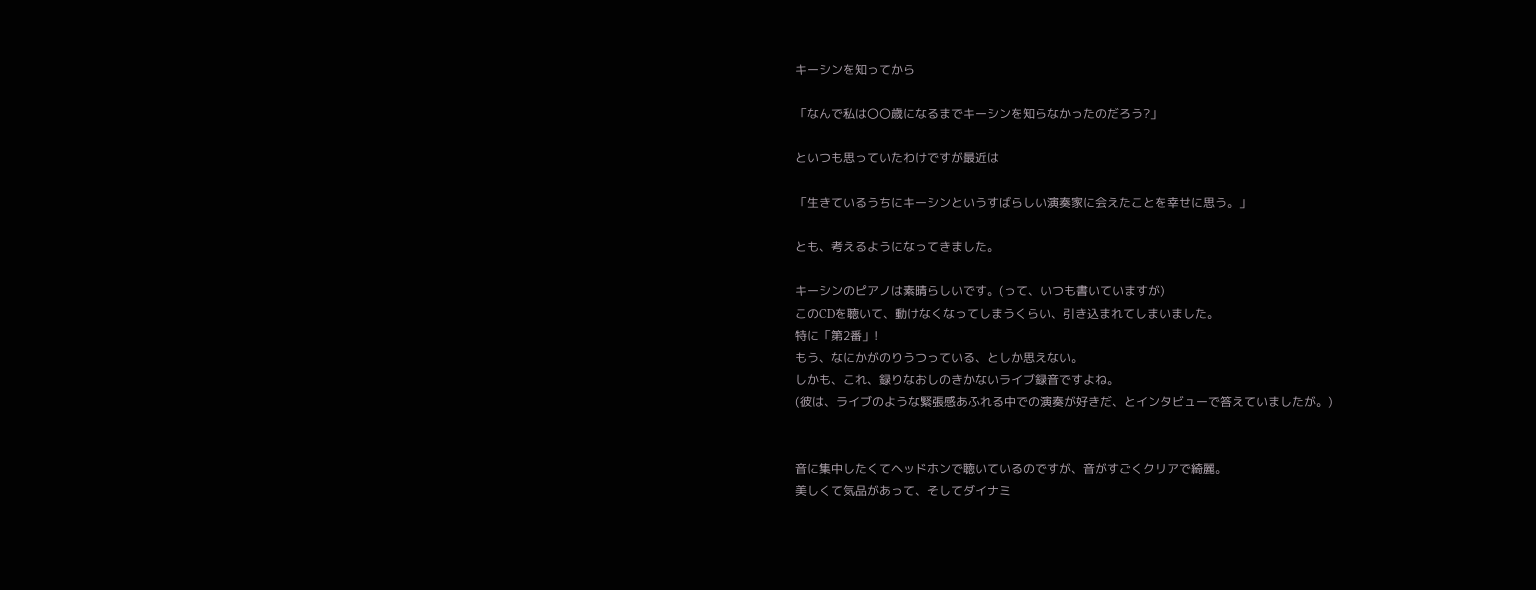キーシンを知ってから

「なんで私は〇〇歳になるまでキーシンを知らなかったのだろう?」

といつも思っていたわけですが最近は

「生きているうちにキーシンというすばらしい演奏家に会えたことを幸せに思う。」

とも、考えるようになってきました。

キーシンのピアノは素晴らしいです。(って、いつも書いていますが)
このCDを聴いて、動けなくなってしまうくらい、引き込まれてしまいました。
特に「第2番」!
もう、なにかがのりうつっている、としか思えない。
しかも、これ、録りなおしのきかないライブ録音ですよね。
(彼は、ライブのような緊張感あふれる中での演奏が好きだ、とインタビューで答えていましたが。)


音に集中したくてヘッドホンで聴いているのですが、音がすごくクリアで綺麗。
美しくて気品があって、そしてダイナミ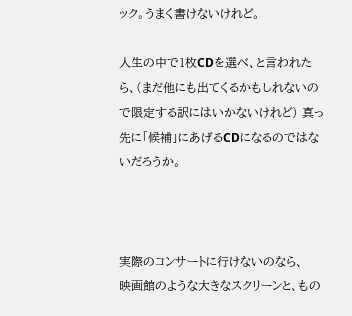ック。うまく書けないけれど。

人生の中で1枚CDを選べ、と言われたら、(まだ他にも出てくるかもしれないので限定する訳にはいかないけれど) 真っ先に「候補」にあげるCDになるのではないだろうか。



実際のコンサートに行けないのなら、
映画館のような大きなスクリーンと、もの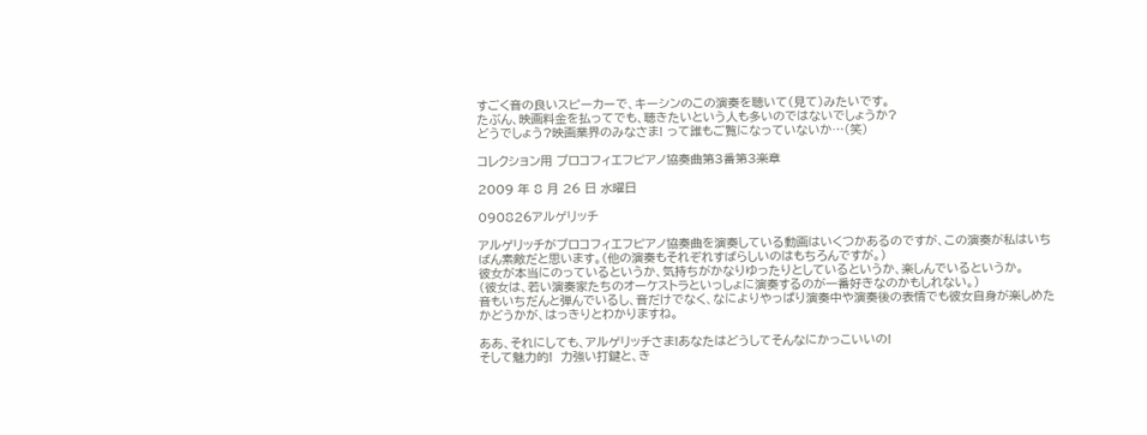すごく音の良いスピーカーで、キーシンのこの演奏を聴いて(見て)みたいです。
たぶん、映画料金を払ってでも、聴きたいという人も多いのではないでしょうか?
どうでしょう?映画業界のみなさま! って誰もご覧になっていないか…(笑)

コレクション用 プロコフィエフピアノ協奏曲第3番第3楽章

2009 年 8 月 26 日 水曜日

090826アルゲリッチ

アルゲリッチがプロコフィエフピアノ協奏曲を演奏している動画はいくつかあるのですが、この演奏が私はいちばん素敵だと思います。(他の演奏もそれぞれすばらしいのはもちろんですが。)
彼女が本当にのっているというか、気持ちがかなりゆったりとしているというか、楽しんでいるというか。
(彼女は、若い演奏家たちのオーケストラといっしょに演奏するのが一番好きなのかもしれない。)
音もいちだんと弾んでいるし、音だけでなく、なによりやっぱり演奏中や演奏後の表情でも彼女自身が楽しめたかどうかが、はっきりとわかりますね。

ああ、それにしても、アルゲリッチさま!あなたはどうしてそんなにかっこいいの!
そして魅力的!  力強い打鍵と、き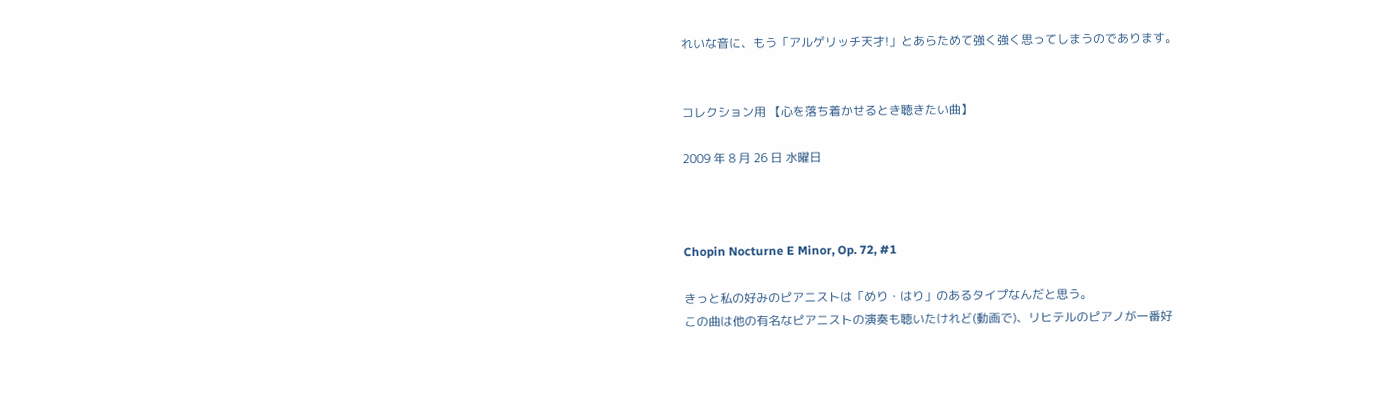れいな音に、もう「アルゲリッチ天才!」とあらためて強く強く思ってしまうのであります。


コレクション用 【心を落ち着かせるとき聴きたい曲】

2009 年 8 月 26 日 水曜日



Chopin Nocturne E Minor, Op. 72, #1

きっと私の好みのピアニストは「めり・はり」のあるタイプなんだと思う。
この曲は他の有名なピアニストの演奏も聴いたけれど(動画で)、リヒテルのピアノが一番好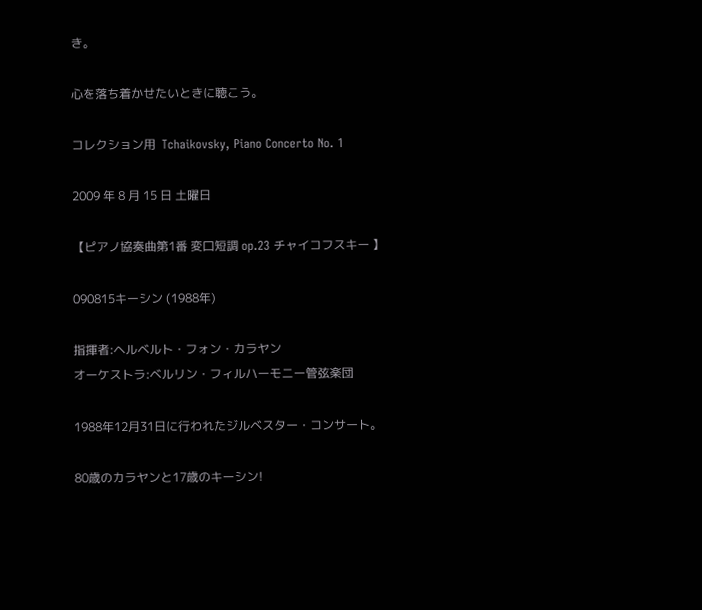き。

心を落ち着かせたいときに聴こう。

コレクション用  Tchaikovsky, Piano Concerto No. 1

2009 年 8 月 15 日 土曜日

【ピアノ協奏曲第1番 変口短調 op.23 チャイコフスキー 】

090815キーシン (1988年)

指揮者:ヘルベルト・フォン・カラヤン
オーケストラ:ベルリン・フィルハーモニー管弦楽団

1988年12月31日に行われたジルベスター・コンサート。

80歳のカラヤンと17歳のキーシン!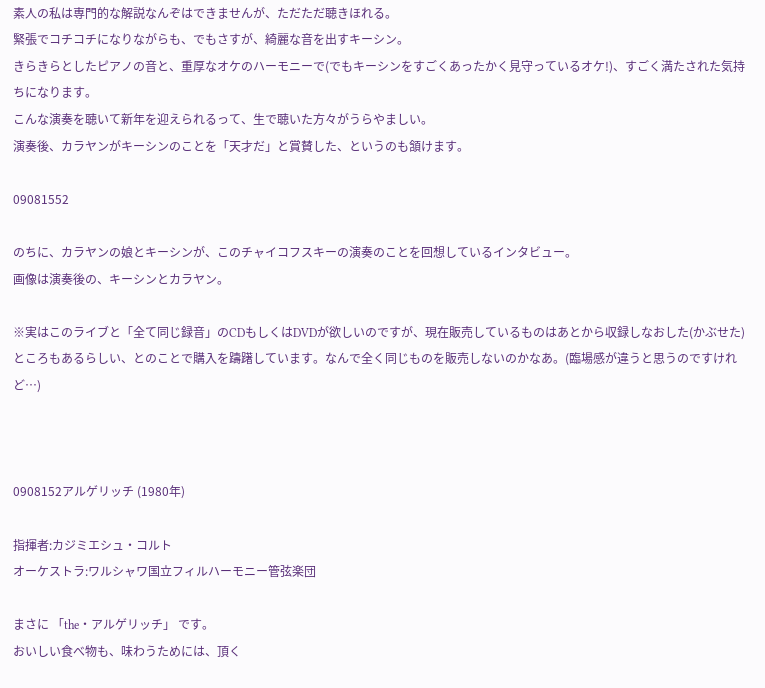素人の私は専門的な解説なんぞはできませんが、ただただ聴きほれる。
緊張でコチコチになりながらも、でもさすが、綺麗な音を出すキーシン。
きらきらとしたピアノの音と、重厚なオケのハーモニーで(でもキーシンをすごくあったかく見守っているオケ!)、すごく満たされた気持ちになります。
こんな演奏を聴いて新年を迎えられるって、生で聴いた方々がうらやましい。
演奏後、カラヤンがキーシンのことを「天才だ」と賞賛した、というのも頷けます。

09081552

のちに、カラヤンの娘とキーシンが、このチャイコフスキーの演奏のことを回想しているインタビュー。
画像は演奏後の、キーシンとカラヤン。

※実はこのライブと「全て同じ録音」のCDもしくはDVDが欲しいのですが、現在販売しているものはあとから収録しなおした(かぶせた)ところもあるらしい、とのことで購入を躊躇しています。なんで全く同じものを販売しないのかなあ。(臨場感が違うと思うのですけれど…)



0908152アルゲリッチ (1980年)

指揮者:カジミエシュ・コルト
オーケストラ:ワルシャワ国立フィルハーモニー管弦楽団

まさに 「the・アルゲリッチ」 です。
おいしい食べ物も、味わうためには、頂く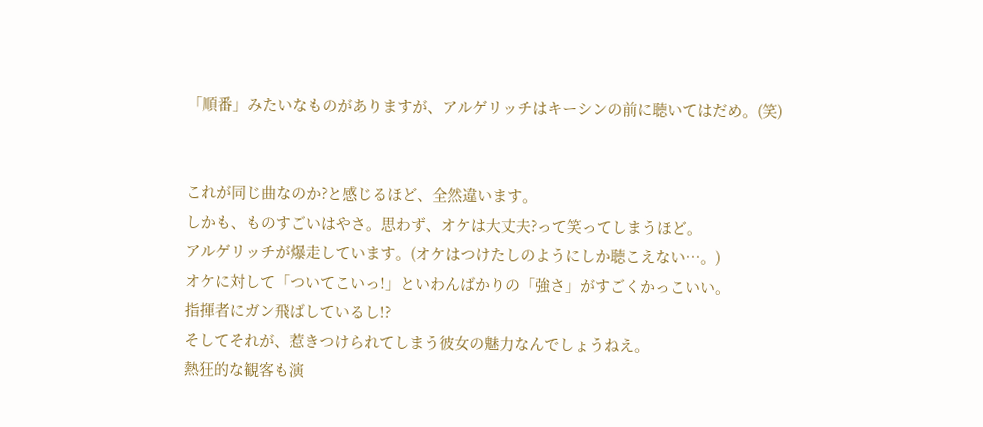「順番」みたいなものがありますが、アルゲリッチはキーシンの前に聴いてはだめ。(笑)


これが同じ曲なのか?と感じるほど、全然違います。
しかも、ものすごいはやさ。思わず、オケは大丈夫?って笑ってしまうほど。
アルゲリッチが爆走しています。(オケはつけたしのようにしか聴こえない…。)
オケに対して「ついてこいっ!」といわんばかりの「強さ」がすごくかっこいい。
指揮者にガン飛ばしているし!?
そしてそれが、惹きつけられてしまう彼女の魅力なんでしょうねえ。
熱狂的な観客も演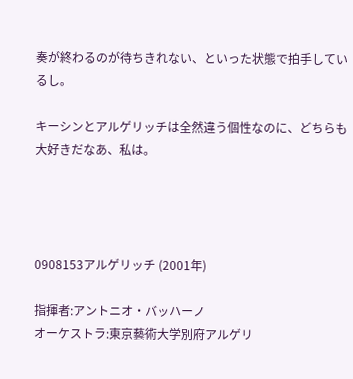奏が終わるのが待ちきれない、といった状態で拍手しているし。

キーシンとアルゲリッチは全然違う個性なのに、どちらも大好きだなあ、私は。




0908153アルゲリッチ (2001年)

指揮者:アントニオ・バッハーノ
オーケストラ:東京藝術大学別府アルゲリ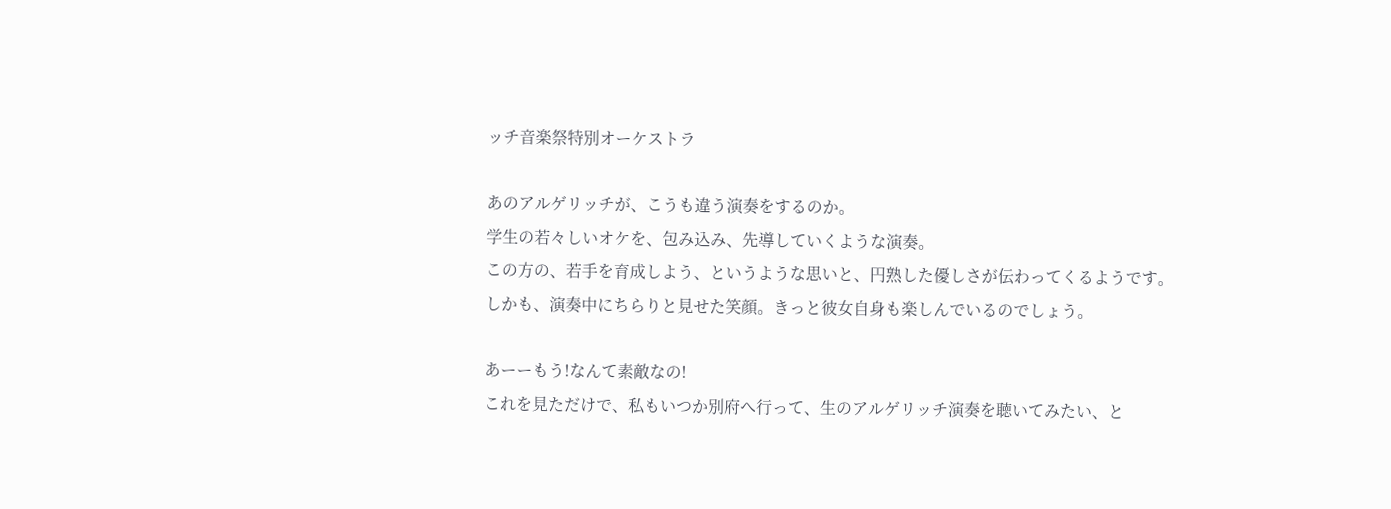ッチ音楽祭特別オーケストラ

あのアルゲリッチが、こうも違う演奏をするのか。
学生の若々しいオケを、包み込み、先導していくような演奏。
この方の、若手を育成しよう、というような思いと、円熟した優しさが伝わってくるようです。
しかも、演奏中にちらりと見せた笑顔。きっと彼女自身も楽しんでいるのでしょう。

あーーもう!なんて素敵なの!
これを見ただけで、私もいつか別府へ行って、生のアルゲリッチ演奏を聴いてみたい、と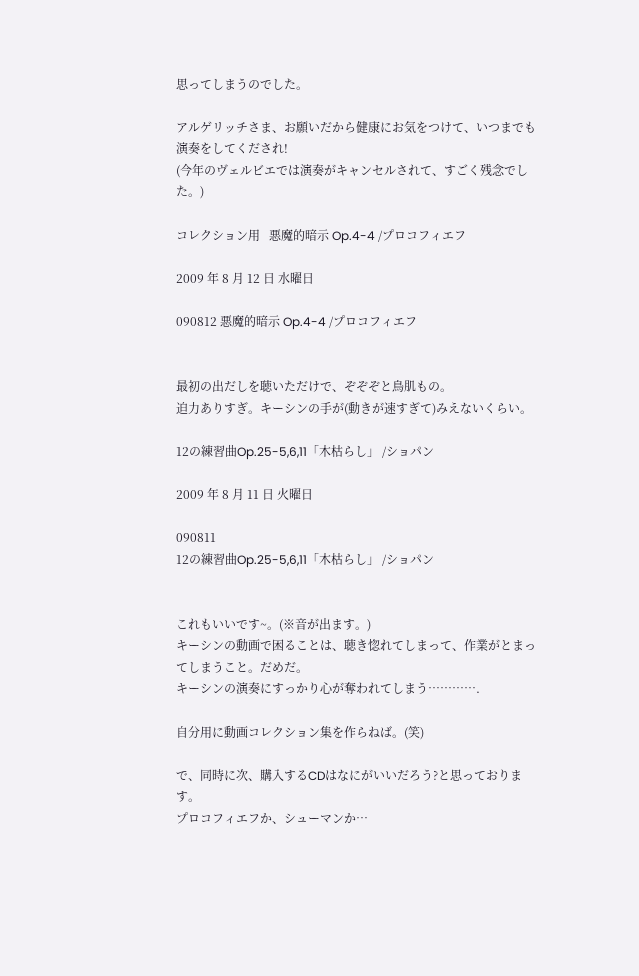思ってしまうのでした。

アルゲリッチさま、お願いだから健康にお気をつけて、いつまでも演奏をしてくだされ!
(今年のヴェルビエでは演奏がキャンセルされて、すごく残念でした。)

コレクション用   悪魔的暗示 Op.4-4 /プロコフィエフ

2009 年 8 月 12 日 水曜日

090812 悪魔的暗示 Op.4-4 /プロコフィエフ


最初の出だしを聴いただけで、ぞぞぞと鳥肌もの。
迫力ありすぎ。キーシンの手が(動きが速すぎて)みえないくらい。

12の練習曲Op.25-5,6,11「木枯らし」 /ショパン

2009 年 8 月 11 日 火曜日

090811
12の練習曲Op.25-5,6,11「木枯らし」 /ショパン


これもいいです~。(※音が出ます。)
キーシンの動画で困ることは、聴き惚れてしまって、作業がとまってしまうこと。だめだ。
キーシンの演奏にすっかり心が奪われてしまう………….

自分用に動画コレクション集を作らねば。(笑)

で、同時に次、購入するCDはなにがいいだろう?と思っております。
プロコフィエフか、シューマンか…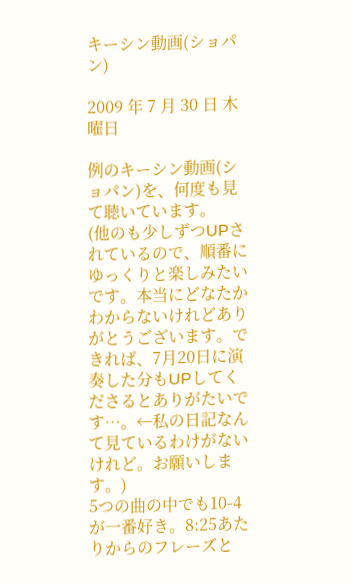キーシン動画(ショパン)

2009 年 7 月 30 日 木曜日

例のキーシン動画(ショパン)を、何度も見て聴いています。
(他のも少しずつUPされているので、順番にゆっくりと楽しみたいです。本当にどなたかわからないけれどありがとうございます。できれば、7月20日に演奏した分もUPしてくださるとありがたいです…。←私の日記なんて見ているわけがないけれど。お願いします。)
5つの曲の中でも10-4が一番好き。8:25あたりからのフレーズと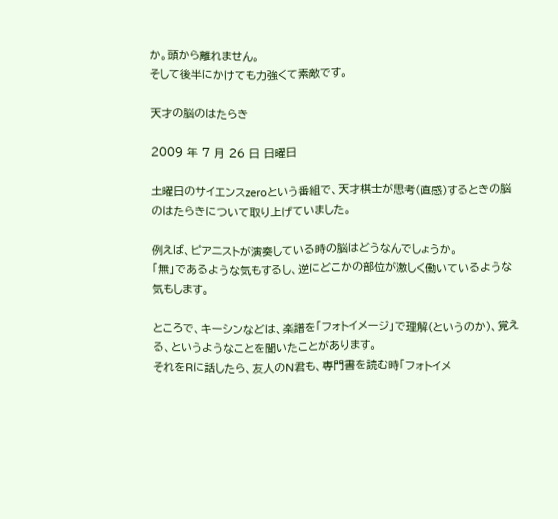か。頭から離れません。
そして後半にかけても力強くて素敵です。

天才の脳のはたらき

2009 年 7 月 26 日 日曜日

土曜日のサイエンスzeroという番組で、天才棋士が思考(直感)するときの脳のはたらきについて取り上げていました。

例えば、ピアニストが演奏している時の脳はどうなんでしょうか。
「無」であるような気もするし、逆にどこかの部位が激しく働いているような気もします。

ところで、キーシンなどは、楽譜を「フォトイメージ」で理解(というのか)、覚える、というようなことを聞いたことがあります。
それをRに話したら、友人のN君も、専門書を読む時「フォトイメ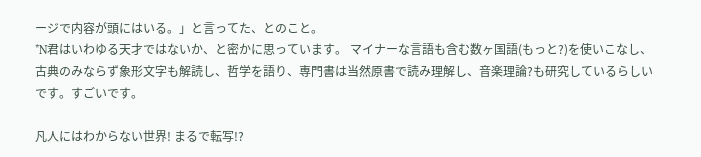ージで内容が頭にはいる。」と言ってた、とのこと。
*N君はいわゆる天才ではないか、と密かに思っています。 マイナーな言語も含む数ヶ国語(もっと?)を使いこなし、古典のみならず象形文字も解読し、哲学を語り、専門書は当然原書で読み理解し、音楽理論?も研究しているらしいです。すごいです。

凡人にはわからない世界! まるで転写!?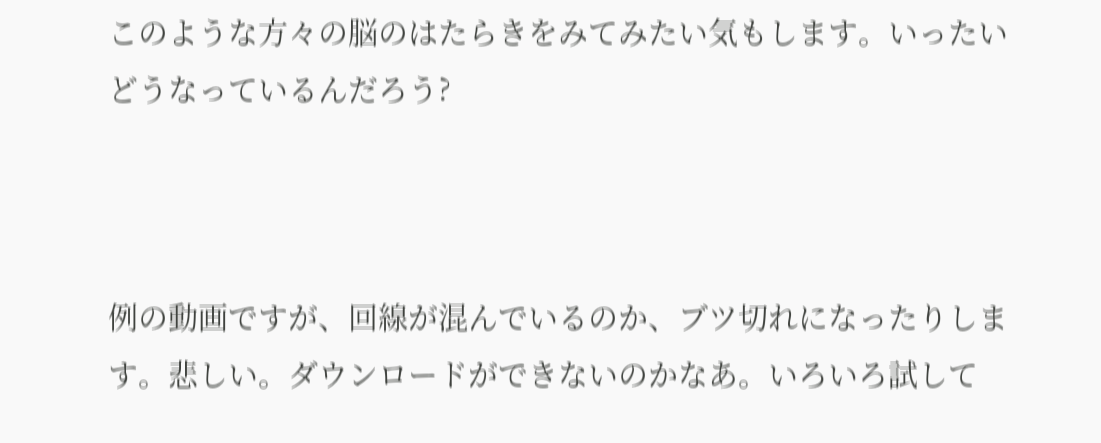このような方々の脳のはたらきをみてみたい気もします。いったいどうなっているんだろう?



例の動画ですが、回線が混んでいるのか、ブツ切れになったりします。悲しい。ダウンロードができないのかなあ。いろいろ試して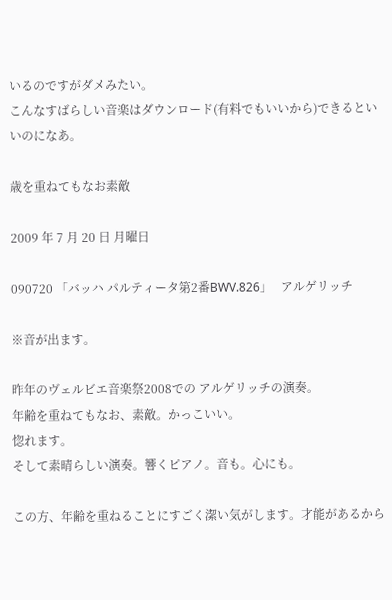いるのですがダメみたい。
こんなすばらしい音楽はダウンロード(有料でもいいから)できるといいのになあ。

歳を重ねてもなお素敵

2009 年 7 月 20 日 月曜日

090720 「バッハ パルティータ第2番BWV.826」   アルゲリッチ

※音が出ます。

昨年のヴェルビエ音楽祭2008での アルゲリッチの演奏。
年齢を重ねてもなお、素敵。かっこいい。
惚れます。
そして素晴らしい演奏。響くピアノ。音も。心にも。

この方、年齢を重ねることにすごく潔い気がします。才能があるから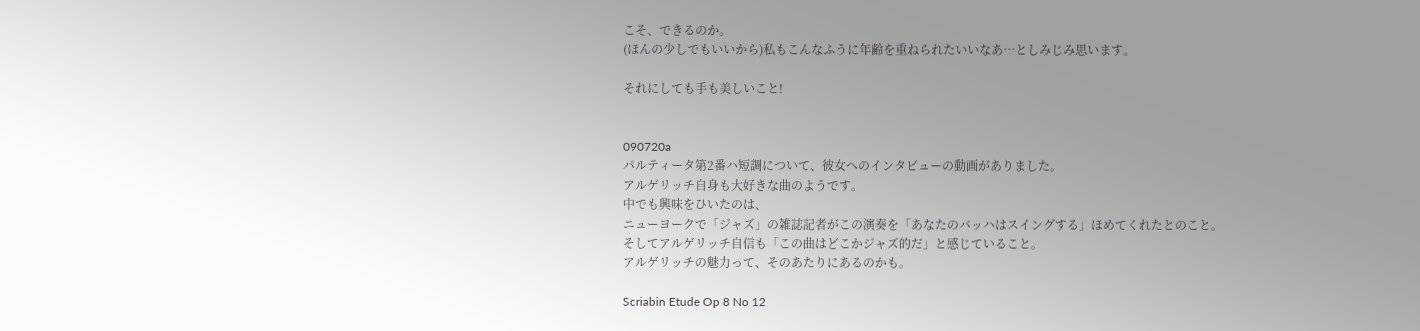こそ、できるのか。
(ほんの少しでもいいから)私もこんなふうに年齢を重ねられたいいなあ…としみじみ思います。

それにしても手も美しいこと!


090720a
パルティータ第2番ハ短調について、彼女へのインタビューの動画がありました。
アルゲリッチ自身も大好きな曲のようです。
中でも興味をひいたのは、
ニューヨークで「ジャズ」の雑誌記者がこの演奏を「あなたのバッハはスイングする」ほめてくれたとのこと。
そしてアルゲリッチ自信も「この曲はどこかジャズ的だ」と感じていること。
アルゲリッチの魅力って、そのあたりにあるのかも。

Scriabin Etude Op 8 No 12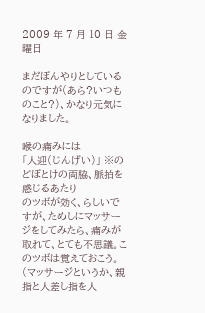2009 年 7 月 10 日 金曜日

まだぼんやりとしているのですが(あら?いつものこと?)、かなり元気になりました。

喉の痛みには
「人迎(じんげい)」 ※のどぼとけの両脇、脈拍を感じるあたり
のツボが効く、らしいですが、ためしにマッサージをしてみたら、痛みが取れて、とても不思議。このツボは覚えておこう。
(マッサージというか、親指と人差し指を人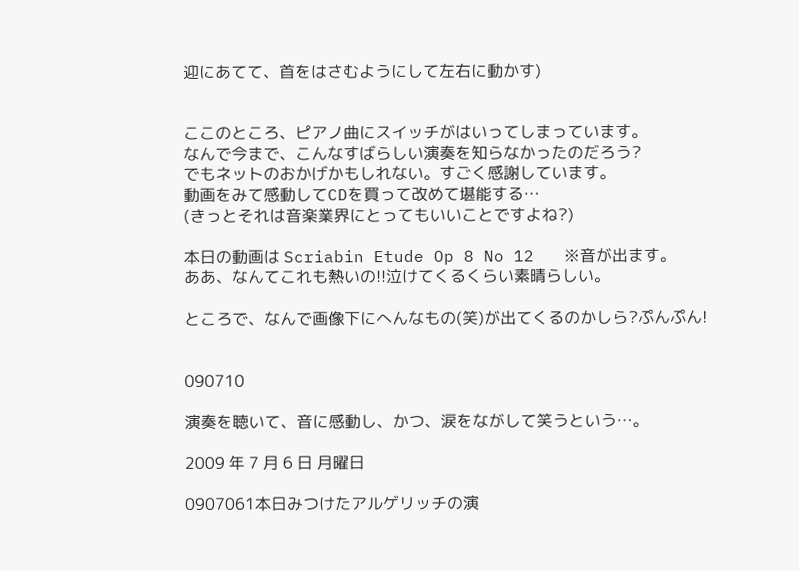迎にあてて、首をはさむようにして左右に動かす)


ここのところ、ピアノ曲にスイッチがはいってしまっています。
なんで今まで、こんなすばらしい演奏を知らなかったのだろう?
でもネットのおかげかもしれない。すごく感謝しています。
動画をみて感動してCDを買って改めて堪能する…
(きっとそれは音楽業界にとってもいいことですよね?)

本日の動画は Scriabin Etude Op 8 No 12   ※音が出ます。
ああ、なんてこれも熱いの!!泣けてくるくらい素晴らしい。

ところで、なんで画像下にへんなもの(笑)が出てくるのかしら?ぷんぷん!


090710

演奏を聴いて、音に感動し、かつ、涙をながして笑うという…。

2009 年 7 月 6 日 月曜日

0907061本日みつけたアルゲリッチの演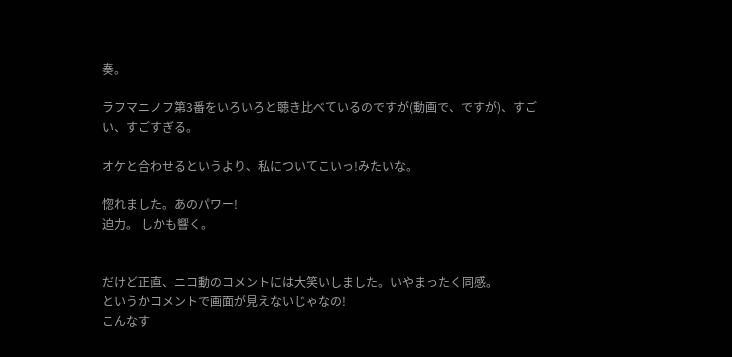奏。

ラフマニノフ第3番をいろいろと聴き比べているのですが(動画で、ですが)、すごい、すごすぎる。

オケと合わせるというより、私についてこいっ!みたいな。

惚れました。あのパワー!
迫力。 しかも響く。


だけど正直、ニコ動のコメントには大笑いしました。いやまったく同感。
というかコメントで画面が見えないじゃなの!
こんなす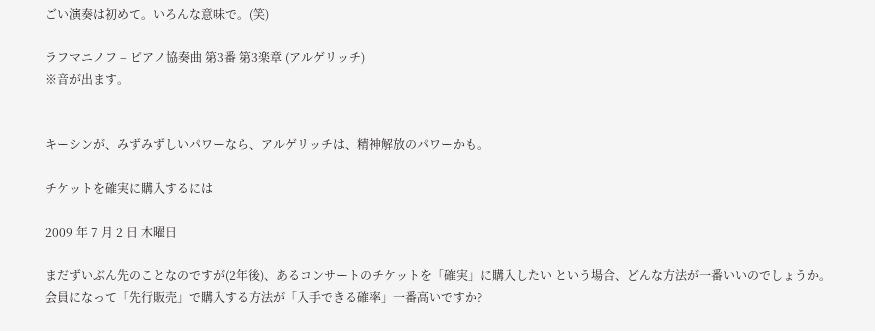ごい演奏は初めて。いろんな意味で。(笑)

ラフマニノフ – ピアノ協奏曲 第3番 第3楽章 (アルゲリッチ)
※音が出ます。


キーシンが、みずみずしいパワーなら、アルゲリッチは、精神解放のパワーかも。

チケットを確実に購入するには

2009 年 7 月 2 日 木曜日

まだずいぶん先のことなのですが(2年後)、あるコンサートのチケットを「確実」に購入したい という場合、どんな方法が一番いいのでしょうか。
会員になって「先行販売」で購入する方法が「入手できる確率」一番高いですか?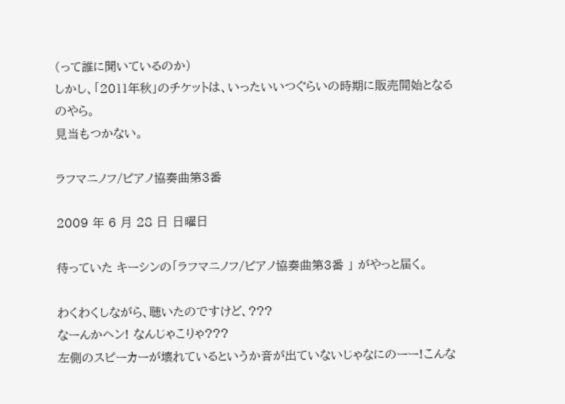(って誰に聞いているのか)
しかし、「2011年秋」のチケットは、いったいいつぐらいの時期に販売開始となるのやら。
見当もつかない。

ラフマニノフ/ピアノ協奏曲第3番

2009 年 6 月 28 日 日曜日

待っていた キーシンの「ラフマニノフ/ピアノ協奏曲第3番 」 がやっと届く。

わくわくしながら、聴いたのですけど、???
なーんかヘン! なんじゃこりゃ???
左側のスピーカーが壊れているというか音が出ていないじゃなにのーー!こんな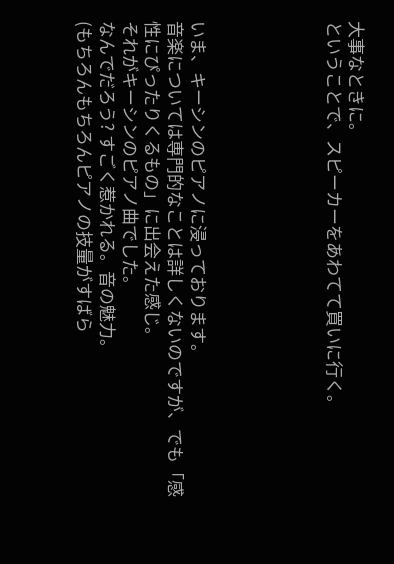大事なときに。
ということで、スピーカーをあわてて買いに行く。





いま、キーシンのピアノに浸っております。
音楽については専門的なことは詳しくないのですが、でも「感性にぴったりくるもの」に出会えた感じ。
それがキーシンのピアノ曲でした。
なんでだろう? すごく惹かれる。音の魅力。
(もちろんもちろんピアノの技量がすばら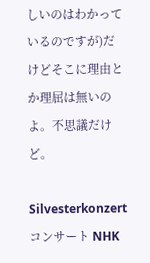しいのはわかっているのですが)だけどそこに理由とか理屈は無いのよ。不思議だけど。

Silvesterkonzert コンサート NHK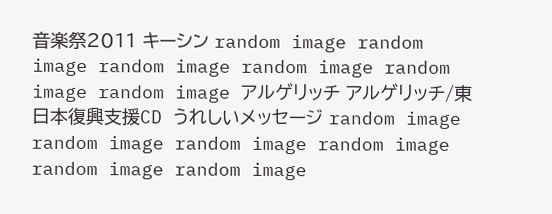音楽祭2011 キーシン random image random image random image random image random image random image アルゲリッチ アルゲリッチ/東日本復興支援CD うれしいメッセージ random image random image random image random image random image random image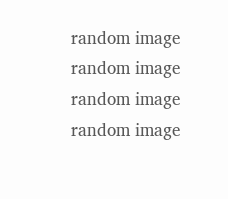random image random image random image random image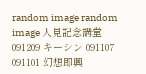random image random image 人見記念講堂 091209 キーシン 091107 091101 幻想即興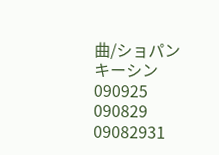曲/ショパン キーシン 090925 090829 09082931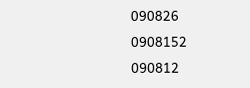090826 0908152 090812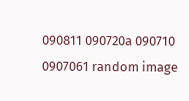090811 090720a 090710 0907061 random image